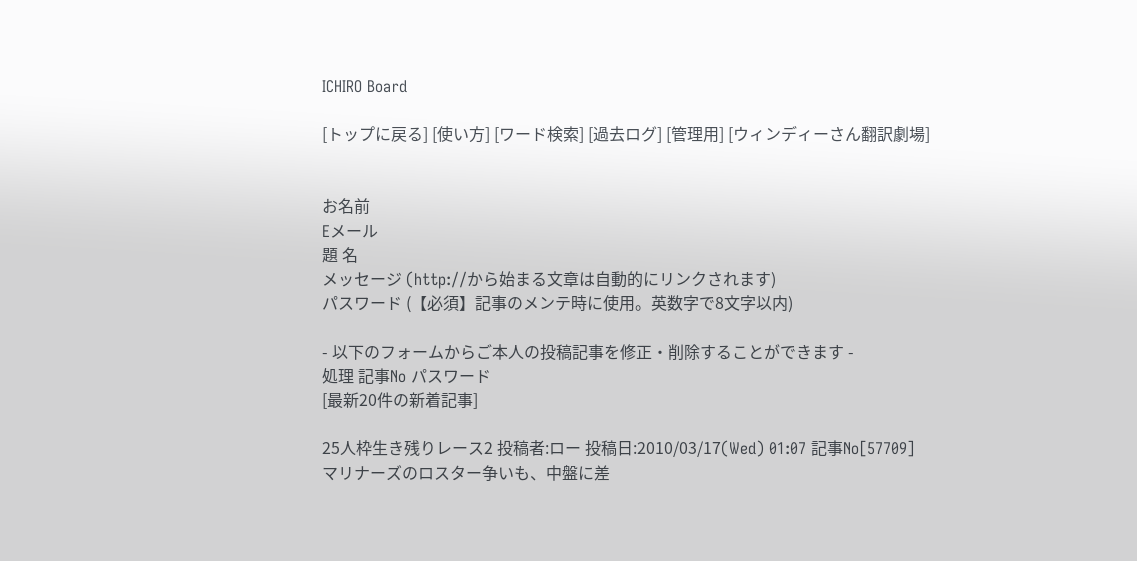ICHIRO Board

[トップに戻る] [使い方] [ワード検索] [過去ログ] [管理用] [ウィンディーさん翻訳劇場]


お名前
Eメール
題 名
メッセージ (http://から始まる文章は自動的にリンクされます)
パスワード (【必須】記事のメンテ時に使用。英数字で8文字以内)

- 以下のフォームからご本人の投稿記事を修正・削除することができます -
処理 記事No パスワード
[最新20件の新着記事]

25人枠生き残りレース2 投稿者:ロー 投稿日:2010/03/17(Wed) 01:07 記事No[57709]
マリナーズのロスター争いも、中盤に差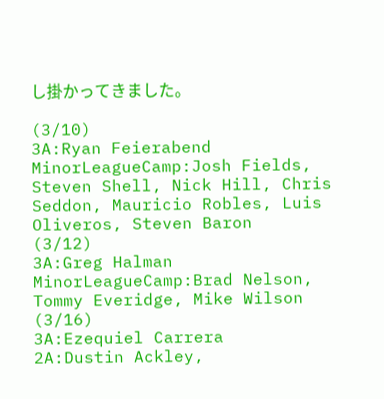し掛かってきました。

(3/10)
3A:Ryan Feierabend
MinorLeagueCamp:Josh Fields, Steven Shell, Nick Hill, Chris Seddon, Mauricio Robles, Luis Oliveros, Steven Baron
(3/12)
3A:Greg Halman
MinorLeagueCamp:Brad Nelson, Tommy Everidge, Mike Wilson
(3/16)
3A:Ezequiel Carrera
2A:Dustin Ackley,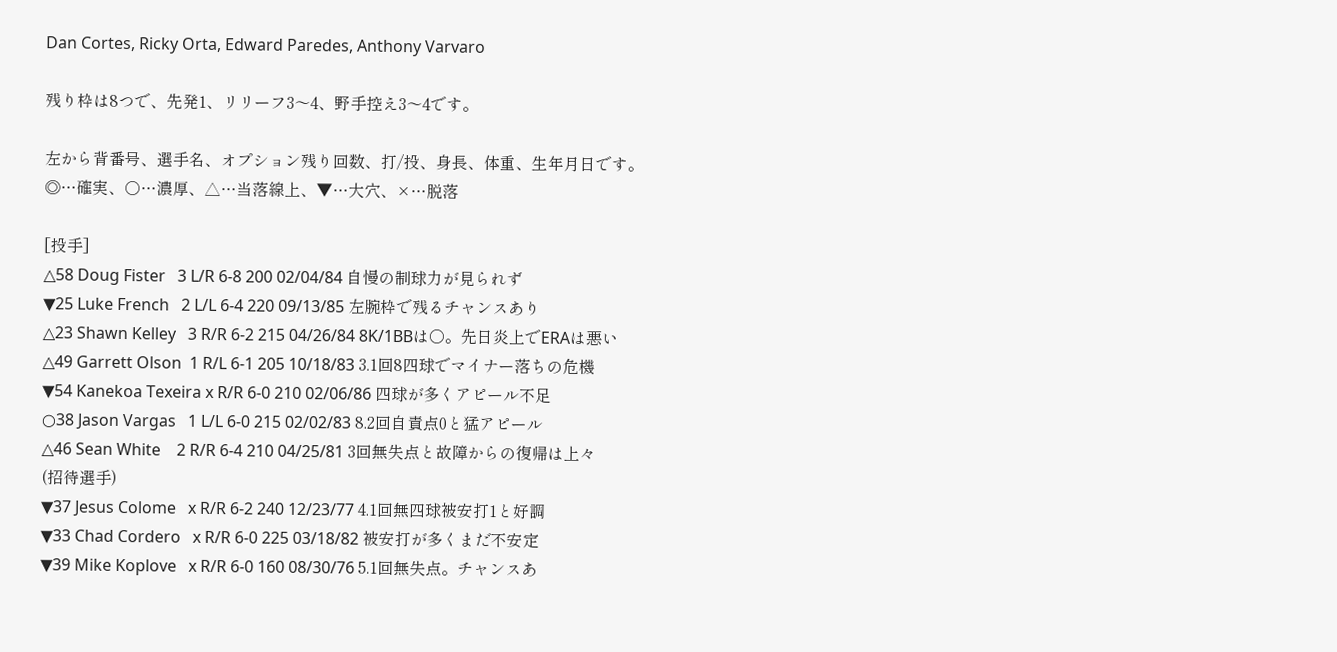Dan Cortes, Ricky Orta, Edward Paredes, Anthony Varvaro

残り枠は8つで、先発1、リリーフ3〜4、野手控え3〜4です。

左から背番号、選手名、オプション残り回数、打/投、身長、体重、生年月日です。
◎…確実、○…濃厚、△…当落線上、▼…大穴、×…脱落

[投手]
△58 Doug Fister   3 L/R 6-8 200 02/04/84 自慢の制球力が見られず
▼25 Luke French   2 L/L 6-4 220 09/13/85 左腕枠で残るチャンスあり
△23 Shawn Kelley   3 R/R 6-2 215 04/26/84 8K/1BBは○。先日炎上でERAは悪い
△49 Garrett Olson  1 R/L 6-1 205 10/18/83 3.1回8四球でマイナー落ちの危機
▼54 Kanekoa Texeira x R/R 6-0 210 02/06/86 四球が多くアピール不足
○38 Jason Vargas   1 L/L 6-0 215 02/02/83 8.2回自責点0と猛アピール
△46 Sean White    2 R/R 6-4 210 04/25/81 3回無失点と故障からの復帰は上々
(招待選手)
▼37 Jesus Colome   x R/R 6-2 240 12/23/77 4.1回無四球被安打1と好調
▼33 Chad Cordero   x R/R 6-0 225 03/18/82 被安打が多くまだ不安定
▼39 Mike Koplove   x R/R 6-0 160 08/30/76 5.1回無失点。チャンスあ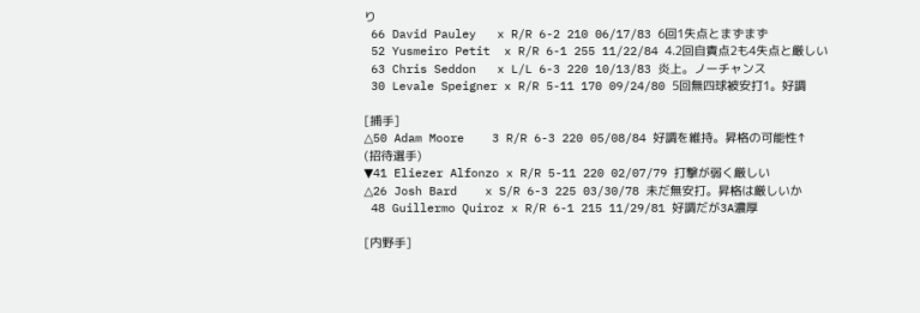り
 66 David Pauley   x R/R 6-2 210 06/17/83 6回1失点とまずまず
 52 Yusmeiro Petit  x R/R 6-1 255 11/22/84 4.2回自責点2も4失点と厳しい
 63 Chris Seddon   x L/L 6-3 220 10/13/83 炎上。ノーチャンス
 30 Levale Speigner x R/R 5-11 170 09/24/80 5回無四球被安打1。好調

[捕手]
△50 Adam Moore    3 R/R 6-3 220 05/08/84 好調を維持。昇格の可能性↑
(招待選手)
▼41 Eliezer Alfonzo x R/R 5-11 220 02/07/79 打撃が弱く厳しい
△26 Josh Bard    x S/R 6-3 225 03/30/78 未だ無安打。昇格は厳しいか
 48 Guillermo Quiroz x R/R 6-1 215 11/29/81 好調だが3A濃厚

[内野手]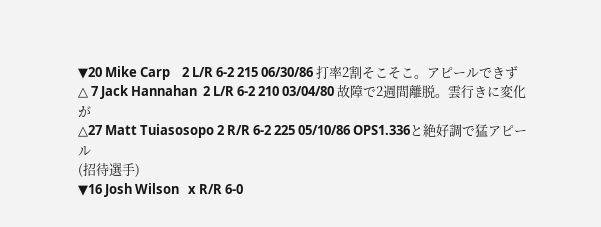▼20 Mike Carp    2 L/R 6-2 215 06/30/86 打率2割そこそこ。アピールできず
△ 7 Jack Hannahan  2 L/R 6-2 210 03/04/80 故障で2週間離脱。雲行きに変化が
△27 Matt Tuiasosopo 2 R/R 6-2 225 05/10/86 OPS1.336と絶好調で猛アピール
(招待選手)
▼16 Josh Wilson   x R/R 6-0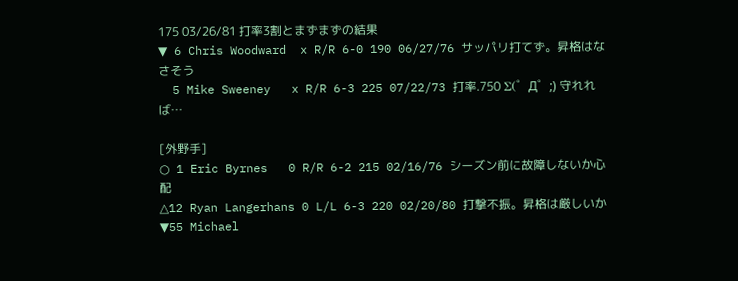175 03/26/81 打率3割とまずまずの結果
▼ 6 Chris Woodward  x R/R 6-0 190 06/27/76 サッパリ打てず。昇格はなさそう
  5 Mike Sweeney   x R/R 6-3 225 07/22/73 打率.750 Σ(゜Д゜;) 守れれば…

[外野手]
○ 1 Eric Byrnes   0 R/R 6-2 215 02/16/76 シーズン前に故障しないか心配
△12 Ryan Langerhans 0 L/L 6-3 220 02/20/80 打撃不振。昇格は厳しいか
▼55 Michael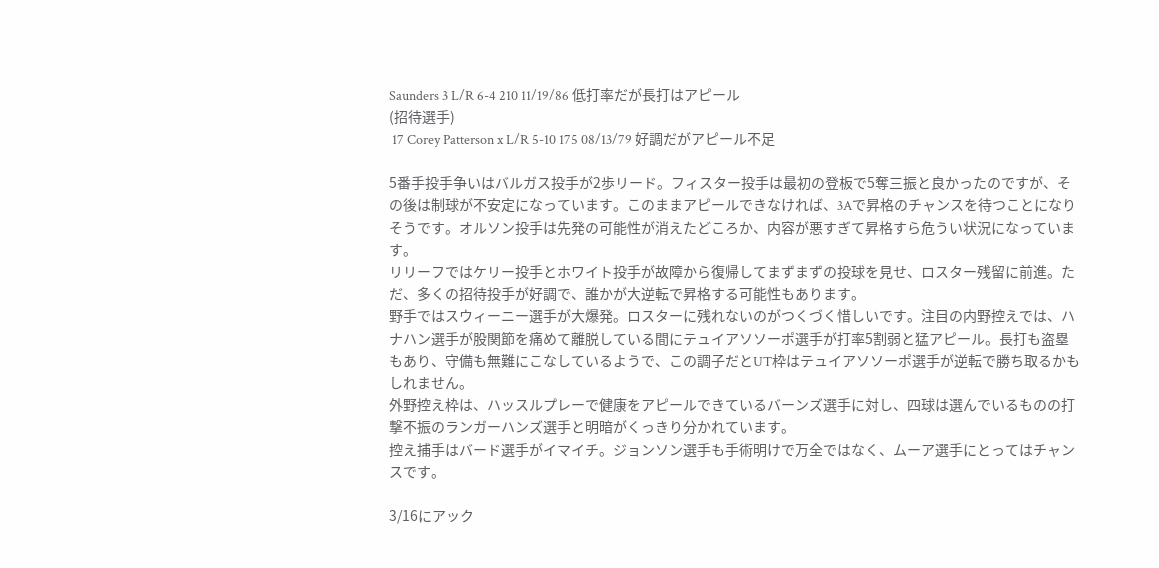Saunders 3 L/R 6-4 210 11/19/86 低打率だが長打はアピール
(招待選手)
 17 Corey Patterson x L/R 5-10 175 08/13/79 好調だがアピール不足

5番手投手争いはバルガス投手が2歩リード。フィスター投手は最初の登板で5奪三振と良かったのですが、その後は制球が不安定になっています。このままアピールできなければ、3Aで昇格のチャンスを待つことになりそうです。オルソン投手は先発の可能性が消えたどころか、内容が悪すぎて昇格すら危うい状況になっています。
リリーフではケリー投手とホワイト投手が故障から復帰してまずまずの投球を見せ、ロスター残留に前進。ただ、多くの招待投手が好調で、誰かが大逆転で昇格する可能性もあります。
野手ではスウィーニー選手が大爆発。ロスターに残れないのがつくづく惜しいです。注目の内野控えでは、ハナハン選手が股関節を痛めて離脱している間にテュイアソソーポ選手が打率5割弱と猛アピール。長打も盗塁もあり、守備も無難にこなしているようで、この調子だとUT枠はテュイアソソーポ選手が逆転で勝ち取るかもしれません。
外野控え枠は、ハッスルプレーで健康をアピールできているバーンズ選手に対し、四球は選んでいるものの打撃不振のランガーハンズ選手と明暗がくっきり分かれています。
控え捕手はバード選手がイマイチ。ジョンソン選手も手術明けで万全ではなく、ムーア選手にとってはチャンスです。

3/16にアック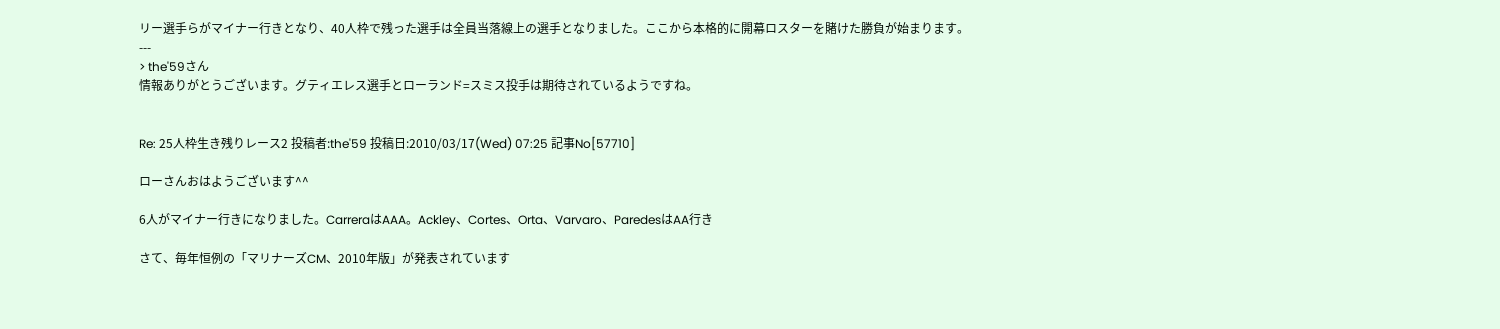リー選手らがマイナー行きとなり、40人枠で残った選手は全員当落線上の選手となりました。ここから本格的に開幕ロスターを賭けた勝負が始まります。
---
> the'59さん
情報ありがとうございます。グティエレス選手とローランド=スミス投手は期待されているようですね。


Re: 25人枠生き残りレース2 投稿者:the'59 投稿日:2010/03/17(Wed) 07:25 記事No[57710]

ローさんおはようございます^^

6人がマイナー行きになりました。CarreraはAAA。Ackley、Cortes、Orta、Varvaro、ParedesはAA行き

さて、毎年恒例の「マリナーズCM、2010年版」が発表されています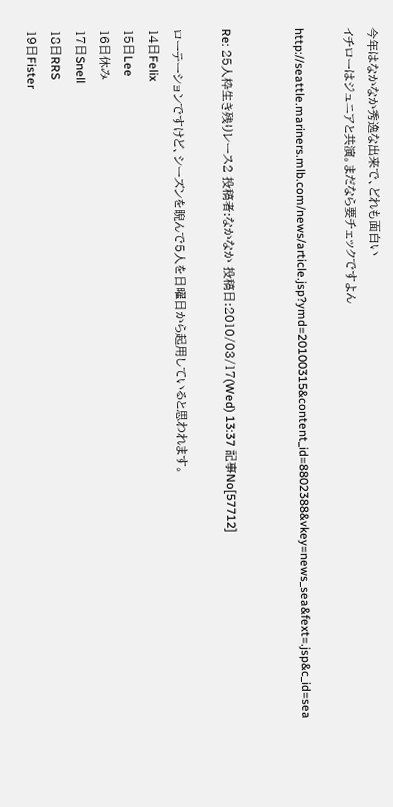今年はなかなか秀逸な出来で、どれも面白い
イチローはジュニアと共演。まだなら要チェックですよん

http://seattle.mariners.mlb.com/news/article.jsp?ymd=20100315&content_id=8802388&vkey=news_sea&fext=.jsp&c_id=sea


Re: 25人枠生き残りレース2 投稿者:なかなか 投稿日:2010/03/17(Wed) 13:37 記事No[57712]

ローテーションですけど、シーズンを睨んで5人を日曜日から起用していると思われます。
14日Felix
15日Lee
16日休み
17日Snell
18日RRS
19日Fister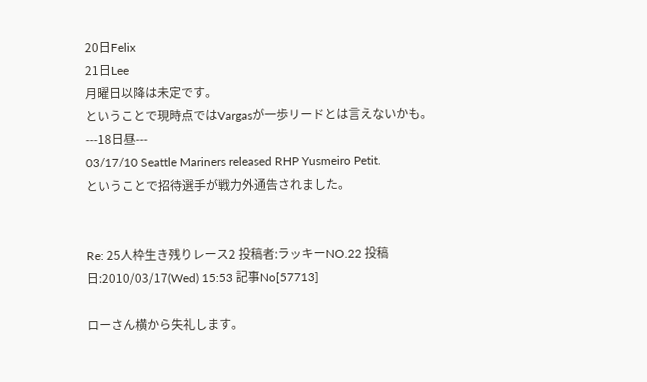20日Felix
21日Lee
月曜日以降は未定です。
ということで現時点ではVargasが一歩リードとは言えないかも。
---18日昼---
03/17/10 Seattle Mariners released RHP Yusmeiro Petit.
ということで招待選手が戦力外通告されました。


Re: 25人枠生き残りレース2 投稿者:ラッキーNO.22 投稿日:2010/03/17(Wed) 15:53 記事No[57713]

ローさん横から失礼します。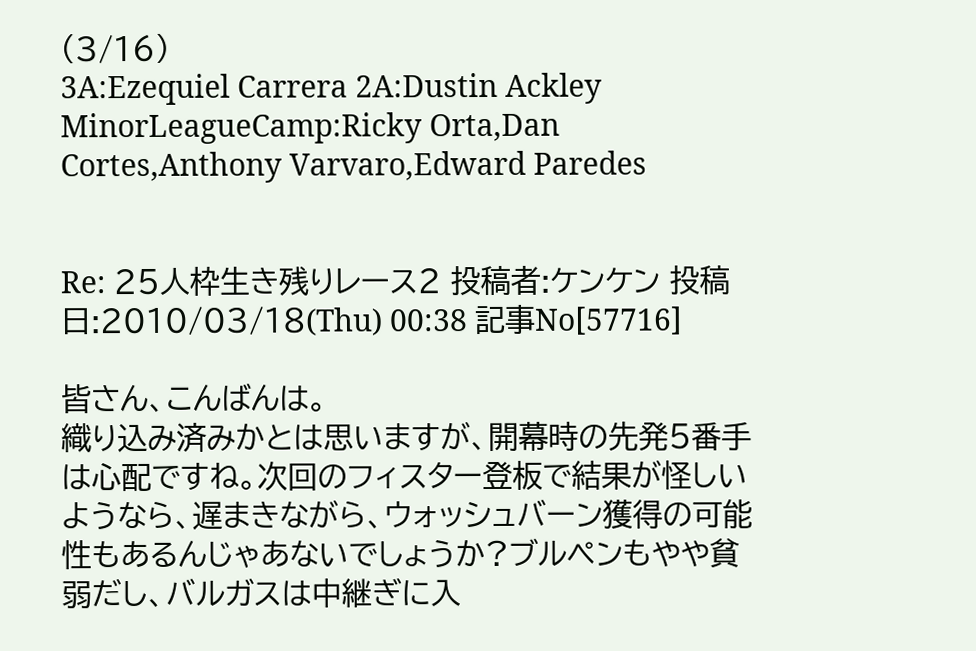(3/16)
3A:Ezequiel Carrera 2A:Dustin Ackley
MinorLeagueCamp:Ricky Orta,Dan Cortes,Anthony Varvaro,Edward Paredes


Re: 25人枠生き残りレース2 投稿者:ケンケン 投稿日:2010/03/18(Thu) 00:38 記事No[57716]

皆さん、こんばんは。
織り込み済みかとは思いますが、開幕時の先発5番手は心配ですね。次回のフィスター登板で結果が怪しいようなら、遅まきながら、ウォッシュバーン獲得の可能性もあるんじゃあないでしょうか?ブルペンもやや貧弱だし、バルガスは中継ぎに入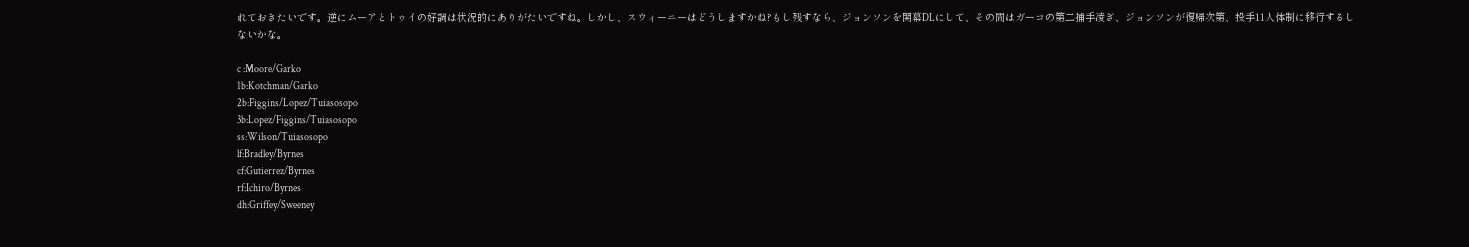れておきたいです。逆にムーアとトゥイの好調は状況的にありがたいですね。しかし、スウィーニーはどうしますかね?もし残すなら、ジョンソンを開幕DLにして、その間はガーコの第二捕手凌ぎ、ジョンソンが復帰次第、投手11人体制に移行するしないかな。

c :Moore/Garko
1b:Kotchman/Garko
2b:Figgins/Lopez/Tuiasosopo
3b:Lopez/Figgins/Tuiasosopo
ss:Wilson/Tuiasosopo
lf:Bradley/Byrnes
cf:Gutierrez/Byrnes
rf:Ichiro/Byrnes
dh:Griffey/Sweeney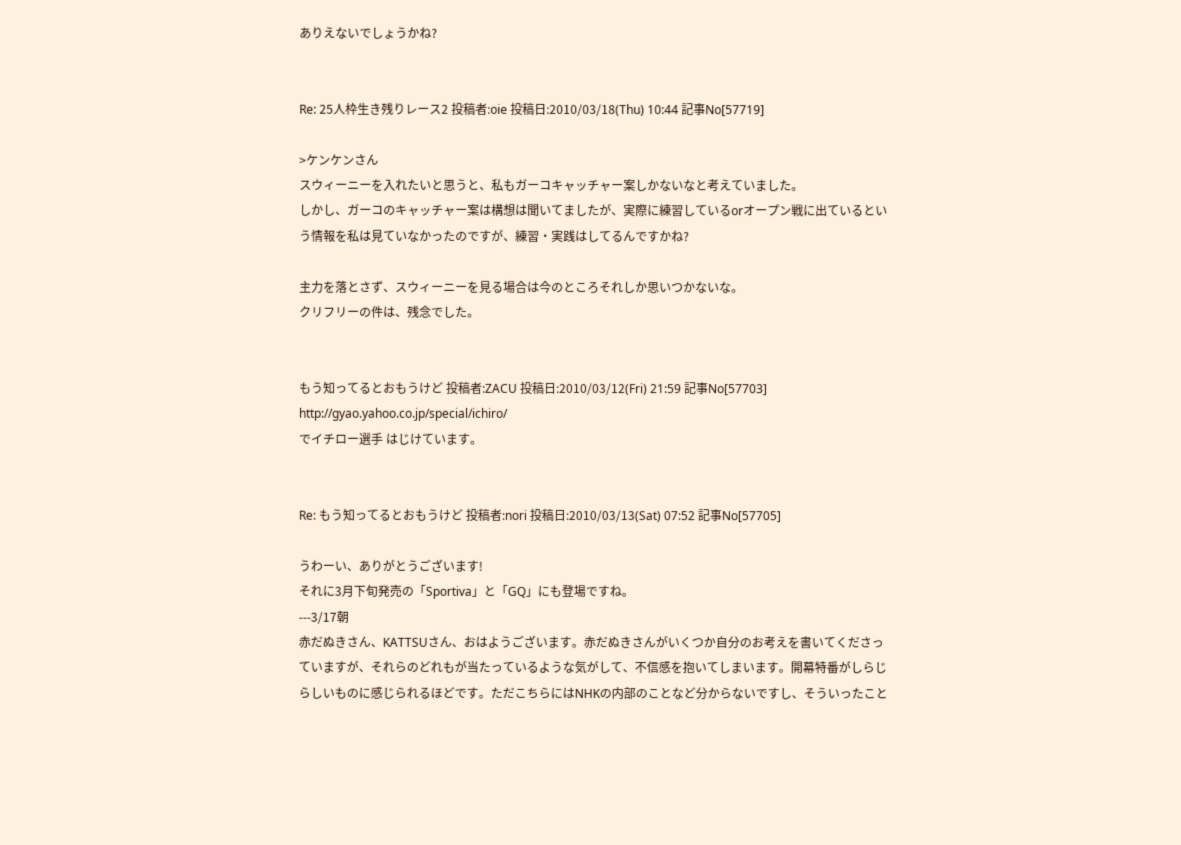ありえないでしょうかね?


Re: 25人枠生き残りレース2 投稿者:oie 投稿日:2010/03/18(Thu) 10:44 記事No[57719]

>ケンケンさん
スウィーニーを入れたいと思うと、私もガーコキャッチャー案しかないなと考えていました。
しかし、ガーコのキャッチャー案は構想は聞いてましたが、実際に練習しているorオープン戦に出ているという情報を私は見ていなかったのですが、練習・実践はしてるんですかね?

主力を落とさず、スウィーニーを見る場合は今のところそれしか思いつかないな。
クリフリーの件は、残念でした。


もう知ってるとおもうけど 投稿者:ZACU 投稿日:2010/03/12(Fri) 21:59 記事No[57703]
http://gyao.yahoo.co.jp/special/ichiro/
でイチロー選手 はじけています。


Re: もう知ってるとおもうけど 投稿者:nori 投稿日:2010/03/13(Sat) 07:52 記事No[57705]

うわーい、ありがとうございます!
それに3月下旬発売の「Sportiva」と「GQ」にも登場ですね。
---3/17朝
赤だぬきさん、KATTSUさん、おはようございます。赤だぬきさんがいくつか自分のお考えを書いてくださっていますが、それらのどれもが当たっているような気がして、不信感を抱いてしまいます。開幕特番がしらじらしいものに感じられるほどです。ただこちらにはNHKの内部のことなど分からないですし、そういったこと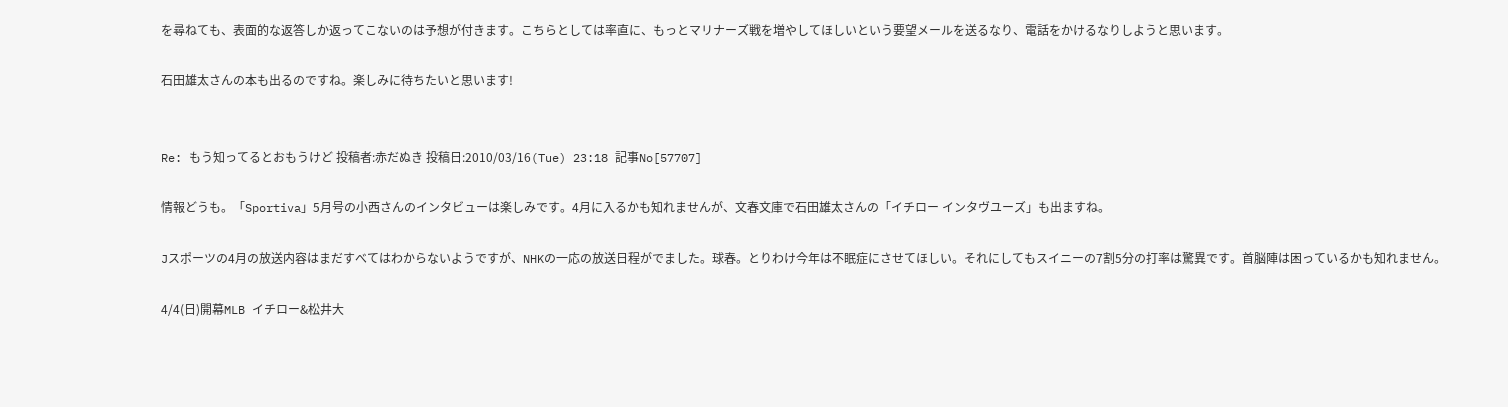を尋ねても、表面的な返答しか返ってこないのは予想が付きます。こちらとしては率直に、もっとマリナーズ戦を増やしてほしいという要望メールを送るなり、電話をかけるなりしようと思います。

石田雄太さんの本も出るのですね。楽しみに待ちたいと思います!


Re: もう知ってるとおもうけど 投稿者:赤だぬき 投稿日:2010/03/16(Tue) 23:18 記事No[57707]

情報どうも。「Sportiva」5月号の小西さんのインタビューは楽しみです。4月に入るかも知れませんが、文春文庫で石田雄太さんの「イチロー インタヴユーズ」も出ますね。

Jスポーツの4月の放送内容はまだすべてはわからないようですが、NHKの一応の放送日程がでました。球春。とりわけ今年は不眠症にさせてほしい。それにしてもスイニーの7割5分の打率は驚異です。首脳陣は困っているかも知れません。

4/4(日)開幕MLB イチロー&松井大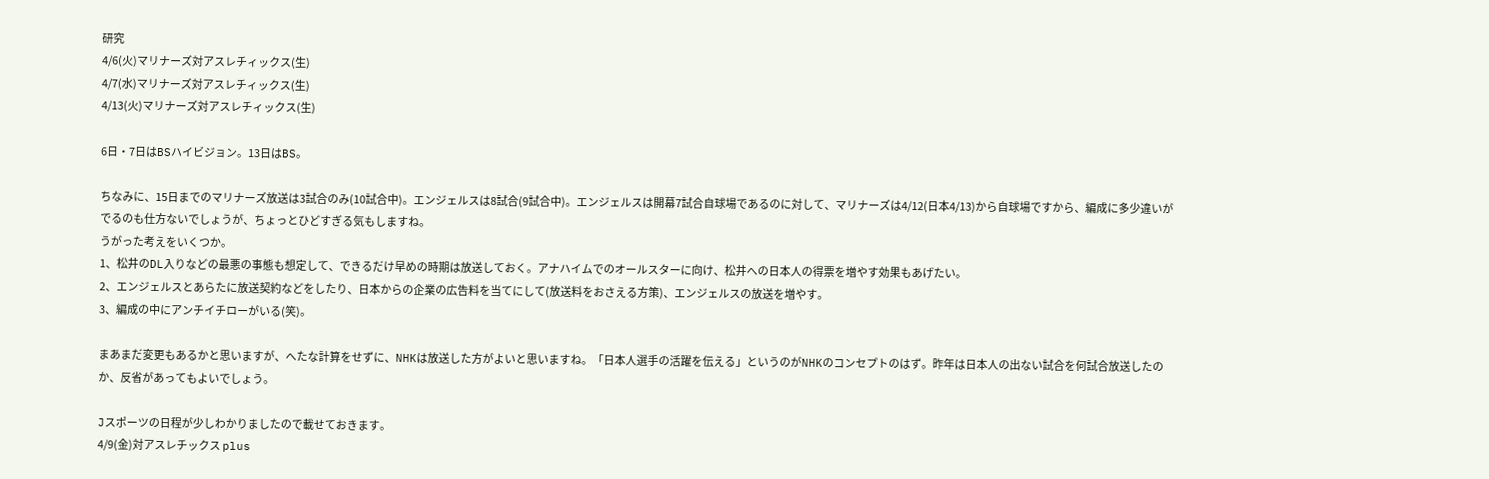研究
4/6(火)マリナーズ対アスレチィックス(生)
4/7(水)マリナーズ対アスレチィックス(生)
4/13(火)マリナーズ対アスレチィックス(生)

6日・7日はBSハイビジョン。13日はBS。

ちなみに、15日までのマリナーズ放送は3試合のみ(10試合中)。エンジェルスは8試合(9試合中)。エンジェルスは開幕7試合自球場であるのに対して、マリナーズは4/12(日本4/13)から自球場ですから、編成に多少違いがでるのも仕方ないでしょうが、ちょっとひどすぎる気もしますね。
うがった考えをいくつか。
1、松井のDL入りなどの最悪の事態も想定して、できるだけ早めの時期は放送しておく。アナハイムでのオールスターに向け、松井への日本人の得票を増やす効果もあげたい。
2、エンジェルスとあらたに放送契約などをしたり、日本からの企業の広告料を当てにして(放送料をおさえる方策)、エンジェルスの放送を増やす。
3、編成の中にアンチイチローがいる(笑)。

まあまだ変更もあるかと思いますが、へたな計算をせずに、NHKは放送した方がよいと思いますね。「日本人選手の活躍を伝える」というのがNHKのコンセプトのはず。昨年は日本人の出ない試合を何試合放送したのか、反省があってもよいでしょう。

Jスポーツの日程が少しわかりましたので載せておきます。
4/9(金)対アスレチックス plus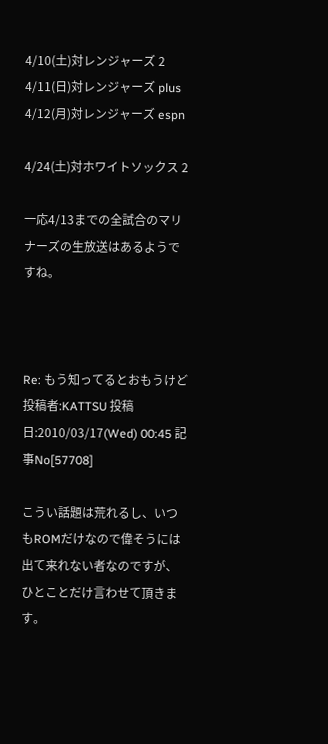4/10(土)対レンジャーズ 2
4/11(日)対レンジャーズ plus
4/12(月)対レンジャーズ espn

4/24(土)対ホワイトソックス 2

一応4/13までの全試合のマリナーズの生放送はあるようですね。



Re: もう知ってるとおもうけど 投稿者:KATTSU 投稿日:2010/03/17(Wed) 00:45 記事No[57708]

こうい話題は荒れるし、いつもROMだけなので偉そうには出て来れない者なのですが、ひとことだけ言わせて頂きます。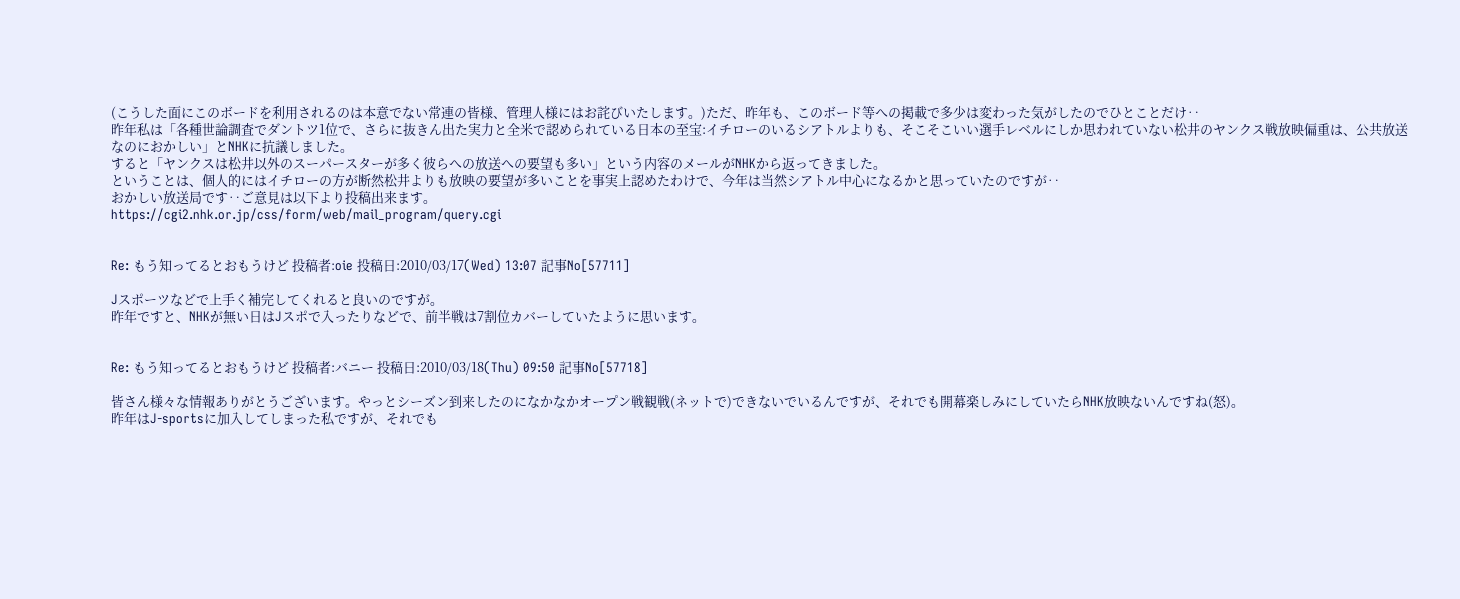(こうした面にこのボードを利用されるのは本意でない常連の皆様、管理人様にはお詫びいたします。)ただ、昨年も、このボード等への掲載で多少は変わった気がしたのでひとことだけ‥
昨年私は「各種世論調査でダントツ1位で、さらに抜きん出た実力と全米で認められている日本の至宝:イチローのいるシアトルよりも、そこそこいい選手レベルにしか思われていない松井のヤンクス戦放映偏重は、公共放送なのにおかしい」とNHKに抗議しました。
すると「ヤンクスは松井以外のスーパースターが多く彼らへの放送への要望も多い」という内容のメールがNHKから返ってきました。
ということは、個人的にはイチローの方が断然松井よりも放映の要望が多いことを事実上認めたわけで、今年は当然シアトル中心になるかと思っていたのですが‥
おかしい放送局です‥ご意見は以下より投稿出来ます。
https://cgi2.nhk.or.jp/css/form/web/mail_program/query.cgi


Re: もう知ってるとおもうけど 投稿者:oie 投稿日:2010/03/17(Wed) 13:07 記事No[57711]

Jスポーツなどで上手く補完してくれると良いのですが。
昨年ですと、NHKが無い日はJスポで入ったりなどで、前半戦は7割位カバーしていたように思います。


Re: もう知ってるとおもうけど 投稿者:バニー 投稿日:2010/03/18(Thu) 09:50 記事No[57718]

皆さん様々な情報ありがとうございます。やっとシーズン到来したのになかなかオープン戦観戦(ネットで)できないでいるんですが、それでも開幕楽しみにしていたらNHK放映ないんですね(怒)。
昨年はJ-sportsに加入してしまった私ですが、それでも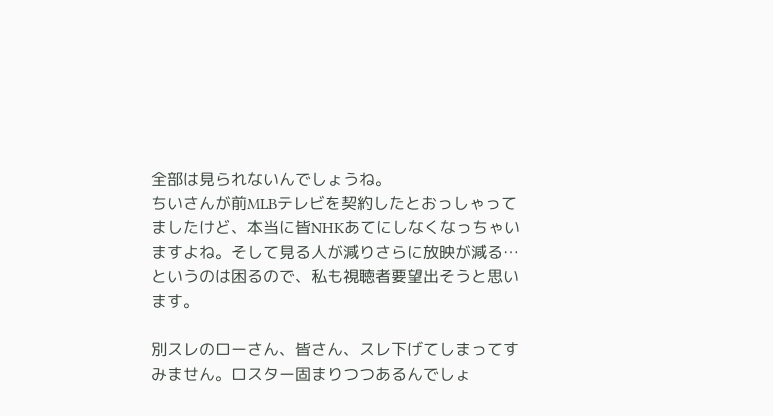全部は見られないんでしょうね。
ちいさんが前MLBテレビを契約したとおっしゃってましたけど、本当に皆NHKあてにしなくなっちゃいますよね。そして見る人が減りさらに放映が減る…というのは困るので、私も視聴者要望出そうと思います。

別スレのローさん、皆さん、スレ下げてしまってすみません。ロスター固まりつつあるんでしょ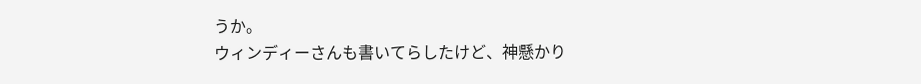うか。
ウィンディーさんも書いてらしたけど、神懸かり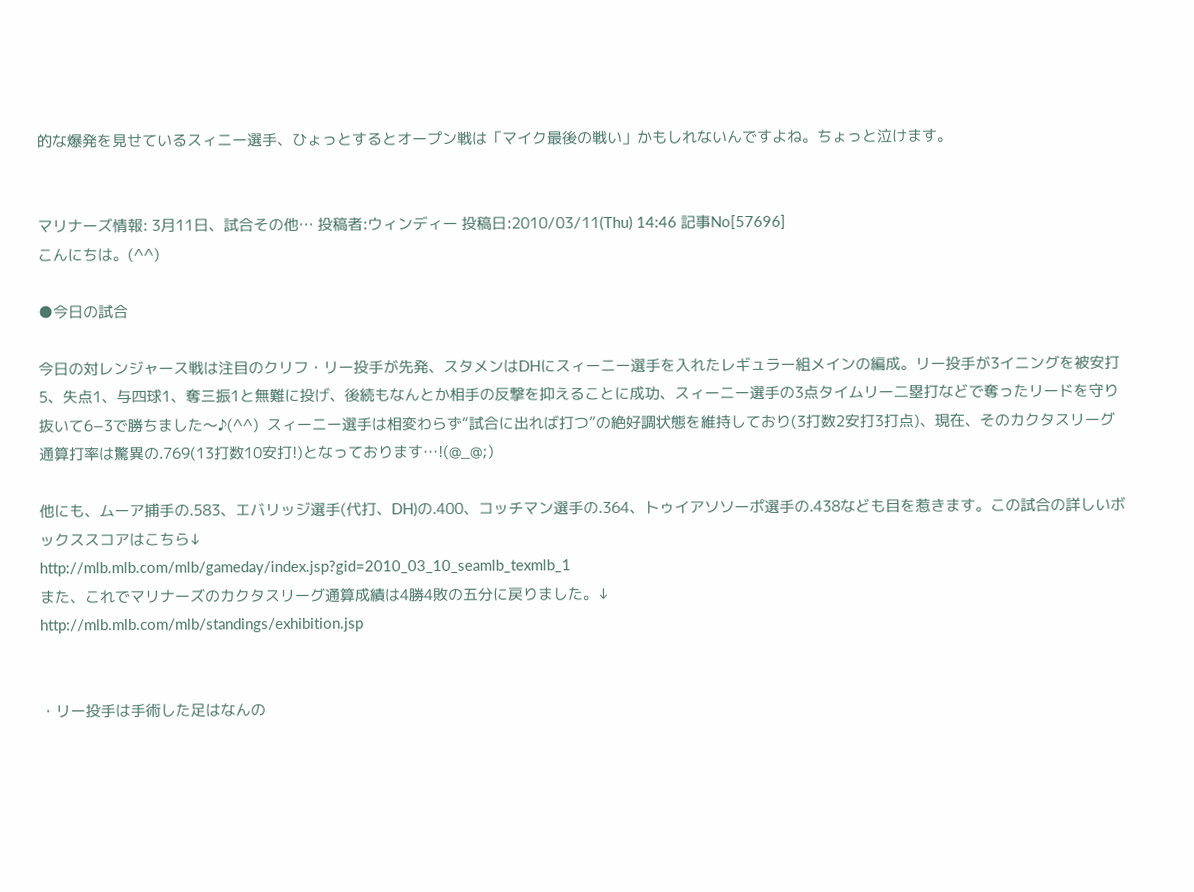的な爆発を見せているスィニー選手、ひょっとするとオープン戦は「マイク最後の戦い」かもしれないんですよね。ちょっと泣けます。


マリナーズ情報: 3月11日、試合その他… 投稿者:ウィンディー 投稿日:2010/03/11(Thu) 14:46 記事No[57696]
こんにちは。(^^)

●今日の試合

今日の対レンジャース戦は注目のクリフ・リー投手が先発、スタメンはDHにスィーニー選手を入れたレギュラー組メインの編成。リー投手が3イニングを被安打5、失点1、与四球1、奪三振1と無難に投げ、後続もなんとか相手の反撃を抑えることに成功、スィーニー選手の3点タイムリー二塁打などで奪ったリードを守り抜いて6−3で勝ちました〜♪(^^)  スィーニー選手は相変わらず“試合に出れば打つ”の絶好調状態を維持しており(3打数2安打3打点)、現在、そのカクタスリーグ通算打率は驚異の.769(13打数10安打!)となっております…!(@_@;)

他にも、ムーア捕手の.583、エバリッジ選手(代打、DH)の.400、コッチマン選手の.364、トゥイアソソーポ選手の.438なども目を惹きます。この試合の詳しいボックススコアはこちら↓
http://mlb.mlb.com/mlb/gameday/index.jsp?gid=2010_03_10_seamlb_texmlb_1
また、これでマリナーズのカクタスリーグ通算成績は4勝4敗の五分に戻りました。↓
http://mlb.mlb.com/mlb/standings/exhibition.jsp


・リー投手は手術した足はなんの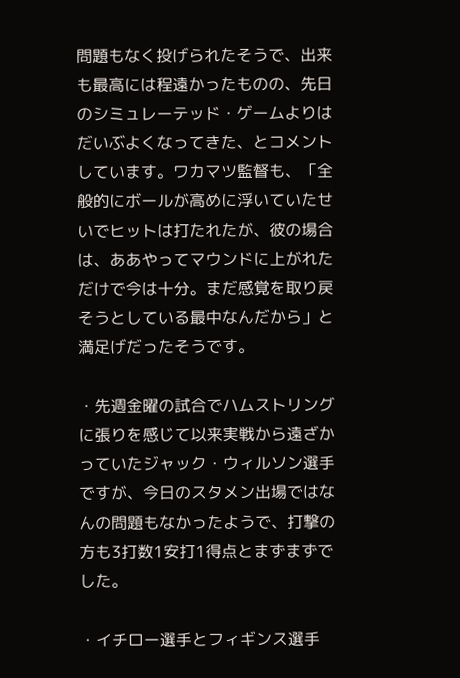問題もなく投げられたそうで、出来も最高には程遠かったものの、先日のシミュレーテッド・ゲームよりはだいぶよくなってきた、とコメントしています。ワカマツ監督も、「全般的にボールが高めに浮いていたせいでヒットは打たれたが、彼の場合は、ああやってマウンドに上がれただけで今は十分。まだ感覚を取り戻そうとしている最中なんだから」と満足げだったそうです。

・先週金曜の試合でハムストリングに張りを感じて以来実戦から遠ざかっていたジャック・ウィルソン選手ですが、今日のスタメン出場ではなんの問題もなかったようで、打撃の方も3打数1安打1得点とまずまずでした。

・イチロー選手とフィギンス選手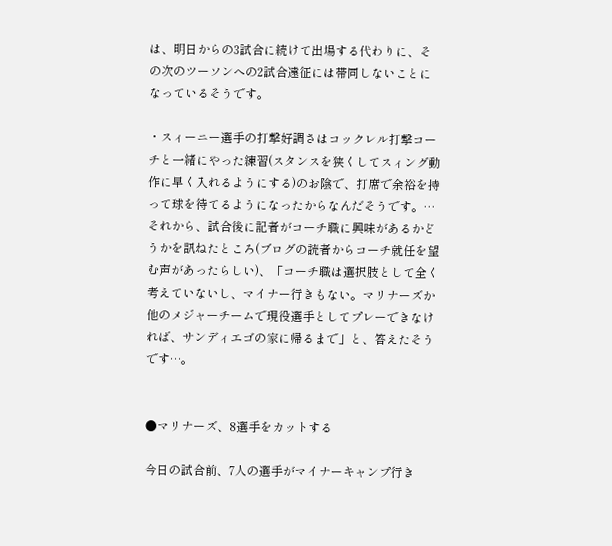は、明日からの3試合に続けて出場する代わりに、その次のツーソンへの2試合遠征には帯同しないことになっているそうです。

・スィーニー選手の打撃好調さはコックレル打撃コーチと一緒にやった練習(スタンスを狭くしてスィング動作に早く入れるようにする)のお陰で、打席で余裕を持って球を待てるようになったからなんだそうです。…それから、試合後に記者がコーチ職に興味があるかどうかを訊ねたところ(ブログの読者からコーチ就任を望む声があったらしい)、「コーチ職は選択肢として全く考えていないし、マイナー行きもない。マリナーズか他のメジャーチームで現役選手としてプレーできなければ、サンディエゴの家に帰るまで」と、答えたそうです…。


●マリナーズ、8選手をカットする

今日の試合前、7人の選手がマイナーキャンプ行き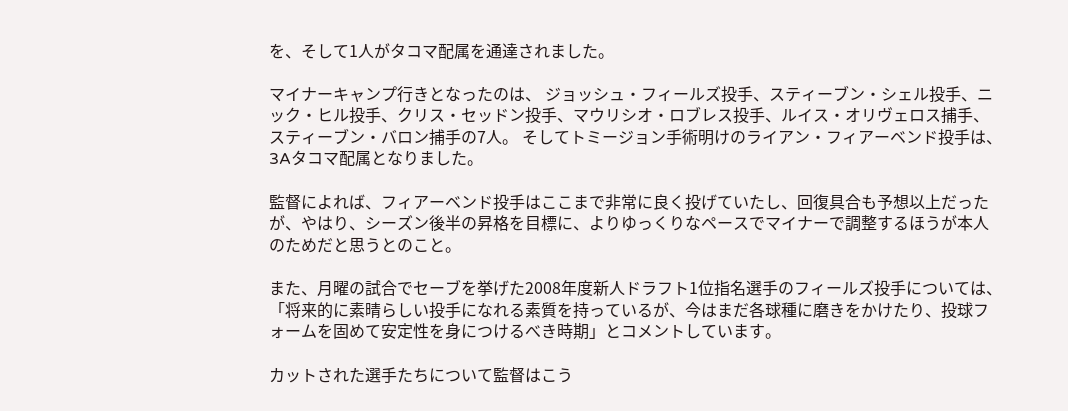を、そして1人がタコマ配属を通達されました。

マイナーキャンプ行きとなったのは、 ジョッシュ・フィールズ投手、スティーブン・シェル投手、ニック・ヒル投手、クリス・セッドン投手、マウリシオ・ロブレス投手、ルイス・オリヴェロス捕手、スティーブン・バロン捕手の7人。 そしてトミージョン手術明けのライアン・フィアーベンド投手は、3Aタコマ配属となりました。

監督によれば、フィアーベンド投手はここまで非常に良く投げていたし、回復具合も予想以上だったが、やはり、シーズン後半の昇格を目標に、よりゆっくりなペースでマイナーで調整するほうが本人のためだと思うとのこと。

また、月曜の試合でセーブを挙げた2008年度新人ドラフト1位指名選手のフィールズ投手については、「将来的に素晴らしい投手になれる素質を持っているが、今はまだ各球種に磨きをかけたり、投球フォームを固めて安定性を身につけるべき時期」とコメントしています。

カットされた選手たちについて監督はこう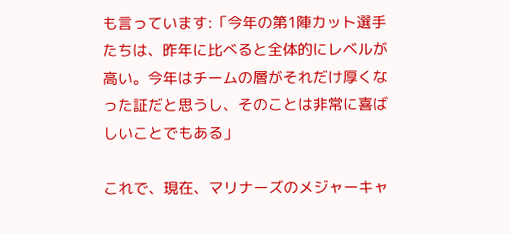も言っています:「今年の第1陣カット選手たちは、昨年に比べると全体的にレベルが高い。今年はチームの層がそれだけ厚くなった証だと思うし、そのことは非常に喜ばしいことでもある」

これで、現在、マリナーズのメジャーキャ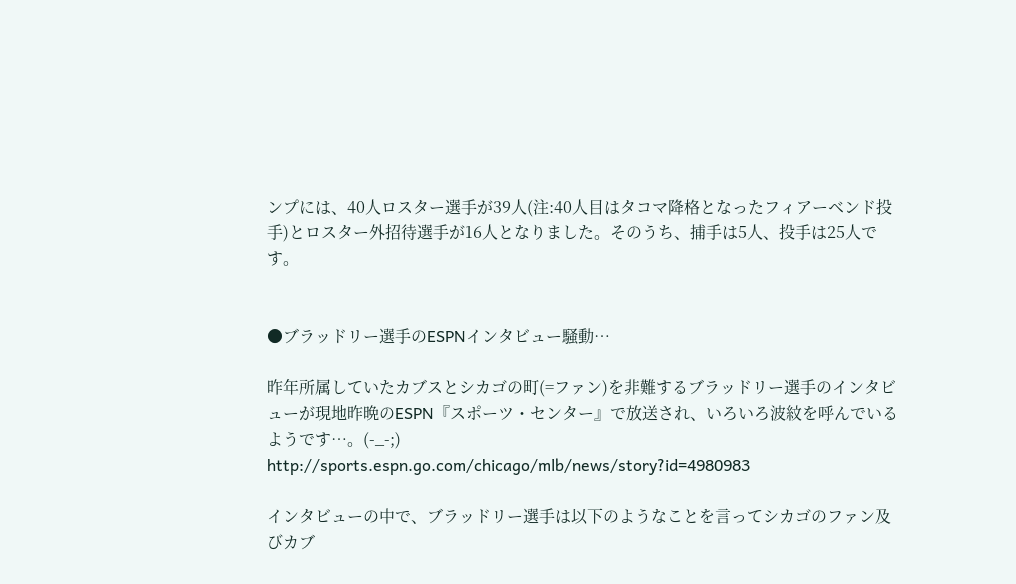ンプには、40人ロスター選手が39人(注:40人目はタコマ降格となったフィアーベンド投手)とロスター外招待選手が16人となりました。そのうち、捕手は5人、投手は25人です。


●ブラッドリー選手のESPNインタビュー騒動…

昨年所属していたカブスとシカゴの町(=ファン)を非難するブラッドリー選手のインタビューが現地昨晩のESPN『スポーツ・センター』で放送され、いろいろ波紋を呼んでいるようです…。(-_-;)
http://sports.espn.go.com/chicago/mlb/news/story?id=4980983

インタビューの中で、ブラッドリー選手は以下のようなことを言ってシカゴのファン及びカブ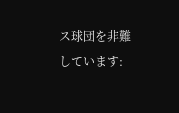ス球団を非難しています: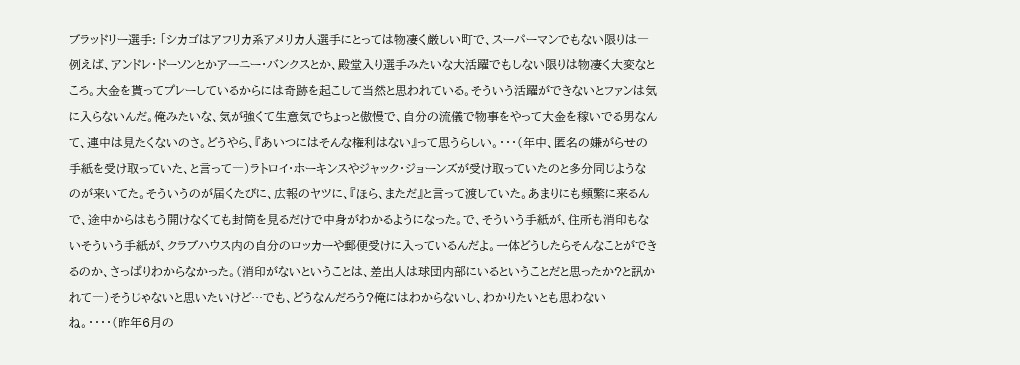ブラッドリー選手: 「シカゴはアフリカ系アメリカ人選手にとっては物凄く厳しい町で、スーパーマンでもない限りは―例えば、アンドレ・ドーソンとかアーニー・バンクスとか、殿堂入り選手みたいな大活躍でもしない限りは物凄く大変なところ。大金を貰ってプレーしているからには奇跡を起こして当然と思われている。そういう活躍ができないとファンは気に入らないんだ。俺みたいな、気が強くて生意気でちょっと傲慢で、自分の流儀で物事をやって大金を稼いでる男なんて、連中は見たくないのさ。どうやら、『あいつにはそんな権利はない』って思うらしい。・・・(年中、匿名の嫌がらせの手紙を受け取っていた、と言って―)ラトロイ・ホーキンスやジャック・ジョーンズが受け取っていたのと多分同じようなのが来いてた。そういうのが届くたびに、広報のヤツに、『ほら、まただ』と言って渡していた。あまりにも頻繁に来るんで、途中からはもう開けなくても封筒を見るだけで中身がわかるようになった。で、そういう手紙が、住所も消印もないそういう手紙が、クラブハウス内の自分のロッカーや郵便受けに入っているんだよ。一体どうしたらそんなことができるのか、さっぱりわからなかった。(消印がないということは、差出人は球団内部にいるということだと思ったか?と訊かれて―)そうじゃないと思いたいけど…でも、どうなんだろう?俺にはわからないし、わかりたいとも思わないね。・・・・(昨年6月の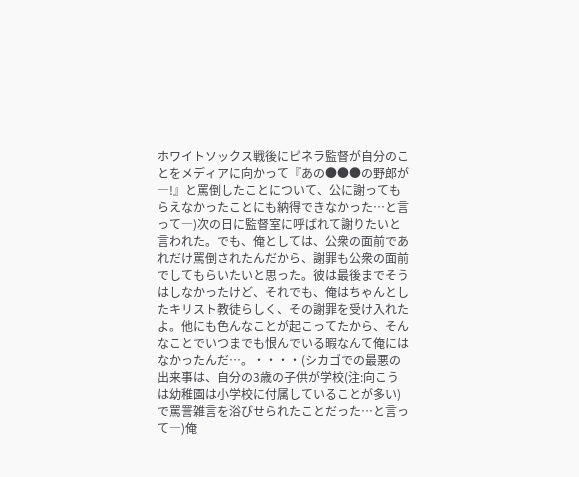ホワイトソックス戦後にピネラ監督が自分のことをメディアに向かって『あの●●●の野郎が―!』と罵倒したことについて、公に謝ってもらえなかったことにも納得できなかった…と言って―)次の日に監督室に呼ばれて謝りたいと言われた。でも、俺としては、公衆の面前であれだけ罵倒されたんだから、謝罪も公衆の面前でしてもらいたいと思った。彼は最後までそうはしなかったけど、それでも、俺はちゃんとしたキリスト教徒らしく、その謝罪を受け入れたよ。他にも色んなことが起こってたから、そんなことでいつまでも恨んでいる暇なんて俺にはなかったんだ…。・・・・(シカゴでの最悪の出来事は、自分の3歳の子供が学校(注:向こうは幼稚園は小学校に付属していることが多い)で罵詈雑言を浴びせられたことだった…と言って―)俺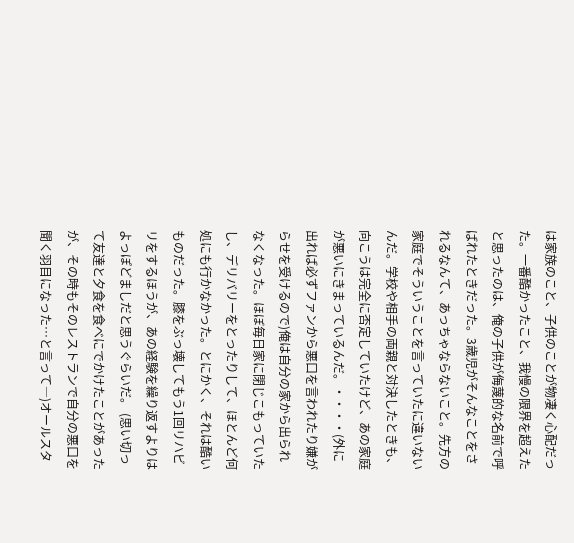は家族のこと、子供のことが物凄く心配だった。一番酷かったこと、我慢の限界を超えたと思ったのは、俺の子供が侮蔑的な名前で呼ばれたときだった。3歳児がそんなことをされるなんて、あっちゃならないこと。先方の家庭でそういうことを言っていたに違いないんだ。学校や相手の両親と対決したときも、向こうは完全に否定していたけど、あの家庭が悪いにきまっているんだ。・・・・(外に出れば必ずファンから悪口を言われたり嫌がらせを受けるので)俺は自分の家から出られなくなった。ほぼ毎日家に閉じこもっていたし、デリバリーをとったりして、ほとんど何処にも行かなかった。とにかく、それは酷いものだった。膝をぶっ壊してもう1回リハビリをするほうが、あの経験を繰り返すよりはよっぽどましだと思うぐらいだ。 (思い切って友達と夕食を食べにでかけたことがあったが、その時もそのレストランで自分の悪口を聞く羽目になった…と言って―)オールスタ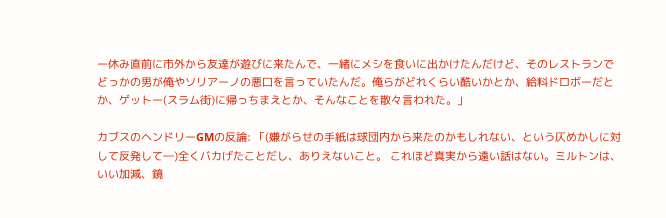ー休み直前に市外から友達が遊びに来たんで、一緒にメシを食いに出かけたんだけど、そのレストランでどっかの男が俺やソリアーノの悪口を言っていたんだ。俺らがどれくらい酷いかとか、給料ドロボーだとか、ゲットー(スラム街)に帰っちまえとか、そんなことを散々言われた。」

カブスのヘンドリーGMの反論: 「(嫌がらせの手紙は球団内から来たのかもしれない、という仄めかしに対して反発して―)全くバカげたことだし、ありえないこと。 これほど真実から遠い話はない。ミルトンは、いい加減、鏡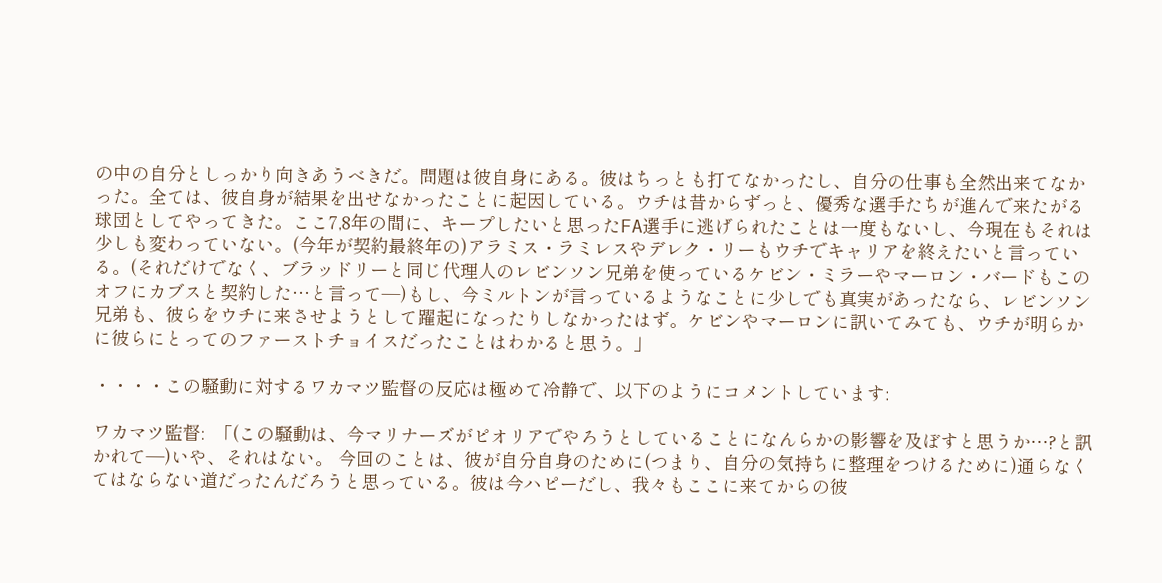の中の自分としっかり向きあうべきだ。問題は彼自身にある。彼はちっとも打てなかったし、自分の仕事も全然出来てなかった。全ては、彼自身が結果を出せなかったことに起因している。ウチは昔からずっと、優秀な選手たちが進んで来たがる球団としてやってきた。ここ7,8年の間に、キープしたいと思ったFA選手に逃げられたことは一度もないし、今現在もそれは少しも変わっていない。(今年が契約最終年の)アラミス・ラミレスやデレク・リーもウチでキャリアを終えたいと言っている。(それだけでなく、ブラッドリーと同じ代理人のレビンソン兄弟を使っているケビン・ミラーやマーロン・バードもこのオフにカブスと契約した…と言って―)もし、今ミルトンが言っているようなことに少しでも真実があったなら、レビンソン兄弟も、彼らをウチに来させようとして躍起になったりしなかったはず。ケビンやマーロンに訊いてみても、ウチが明らかに彼らにとってのファーストチョイスだったことはわかると思う。」

・・・・この騒動に対するワカマツ監督の反応は極めて冷静で、以下のようにコメントしています:

ワカマツ監督:  「(この騒動は、今マリナーズがピオリアでやろうとしていることになんらかの影響を及ぼすと思うか…?と訊かれて―)いや、それはない。 今回のことは、彼が自分自身のために(つまり、自分の気持ちに整理をつけるために)通らなくてはならない道だったんだろうと思っている。彼は今ハピーだし、我々もここに来てからの彼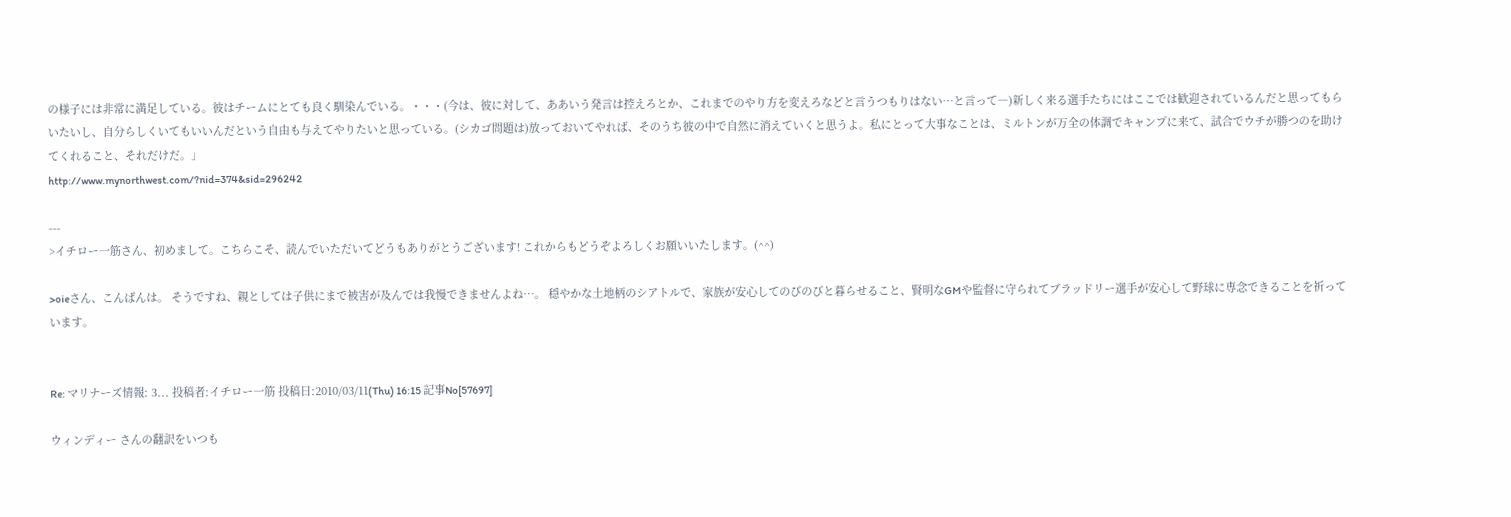の様子には非常に満足している。彼はチームにとても良く馴染んでいる。・・・(今は、彼に対して、ああいう発言は控えろとか、これまでのやり方を変えろなどと言うつもりはない…と言って―)新しく来る選手たちにはここでは歓迎されているんだと思ってもらいたいし、自分らしくいてもいいんだという自由も与えてやりたいと思っている。(シカゴ問題は)放っておいてやれば、そのうち彼の中で自然に消えていくと思うよ。私にとって大事なことは、ミルトンが万全の体調でキャンプに来て、試合でウチが勝つのを助けてくれること、それだけだ。」
http://www.mynorthwest.com/?nid=374&sid=296242

---
>イチロー一筋さん、初めまして。こちらこそ、読んでいただいてどうもありがとうございます! これからもどうぞよろしくお願いいたします。(^^)

>oieさん、こんばんは。 そうですね、親としては子供にまで被害が及んでは我慢できませんよね…。 穏やかな土地柄のシアトルで、家族が安心してのびのびと暮らせること、賢明なGMや監督に守られてブラッドリー選手が安心して野球に専念できることを祈っています。


Re: マリナーズ情報: 3... 投稿者:イチロー一筋 投稿日:2010/03/11(Thu) 16:15 記事No[57697]

ウィンディー さんの翻訳をいつも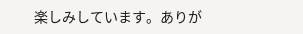楽しみしています。ありが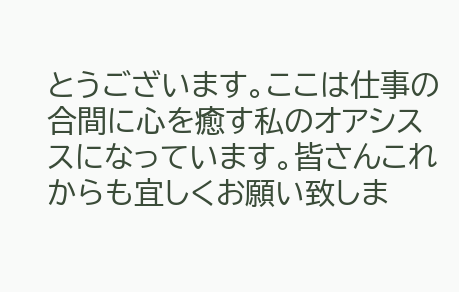とうございます。ここは仕事の合間に心を癒す私のオアシススになっています。皆さんこれからも宜しくお願い致しま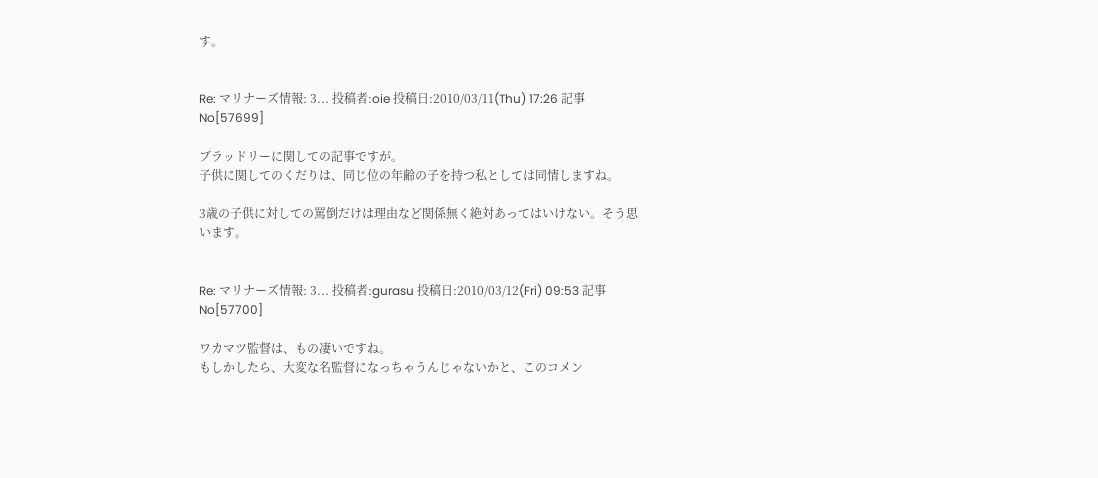す。


Re: マリナーズ情報: 3... 投稿者:oie 投稿日:2010/03/11(Thu) 17:26 記事No[57699]

ブラッドリーに関しての記事ですが。
子供に関してのくだりは、同じ位の年齢の子を持つ私としては同情しますね。

3歳の子供に対しての罵倒だけは理由など関係無く絶対あってはいけない。そう思います。


Re: マリナーズ情報: 3... 投稿者:gurasu 投稿日:2010/03/12(Fri) 09:53 記事No[57700]

ワカマツ監督は、もの凄いですね。
もしかしたら、大変な名監督になっちゃうんじゃないかと、このコメン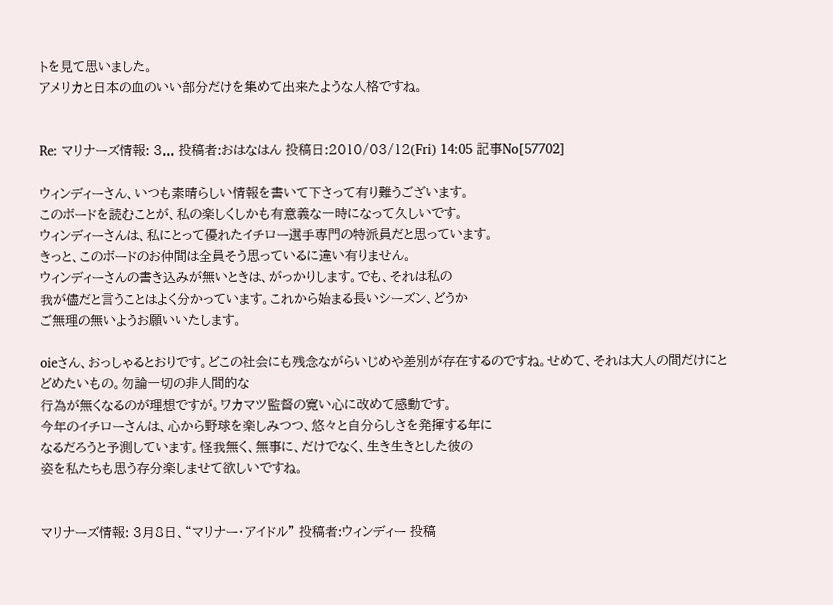トを見て思いました。
アメリカと日本の血のいい部分だけを集めて出来たような人格ですね。


Re: マリナーズ情報: 3... 投稿者:おはなはん 投稿日:2010/03/12(Fri) 14:05 記事No[57702]

ウィンディーさん、いつも素晴らしい情報を書いて下さって有り難うございます。
このボードを読むことが、私の楽しくしかも有意義な一時になって久しいです。
ウィンディーさんは、私にとって優れたイチロー選手専門の特派員だと思っています。
きっと、このボードのお仲間は全員そう思っているに違い有りません。
ウィンディーさんの書き込みが無いときは、がっかりします。でも、それは私の
我が儘だと言うことはよく分かっています。これから始まる長いシーズン、どうか
ご無理の無いようお願いいたします。

oieさん、おっしゃるとおりです。どこの社会にも残念ながらいじめや差別が存在するのですね。せめて、それは大人の間だけにとどめたいもの。勿論一切の非人間的な
行為が無くなるのが理想ですが。ワカマツ監督の寛い心に改めて感動です。
今年のイチローさんは、心から野球を楽しみつつ、悠々と自分らしさを発揮する年に
なるだろうと予測しています。怪我無く、無事に、だけでなく、生き生きとした彼の
姿を私たちも思う存分楽しませて欲しいですね。


マリナーズ情報: 3月8日、“マリナー・アイドル” 投稿者:ウィンディー 投稿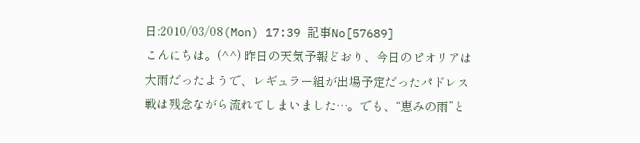日:2010/03/08(Mon) 17:39 記事No[57689]
こんにちは。(^^) 昨日の天気予報どおり、今日のピオリアは大雨だったようで、レギュラー組が出場予定だったパドレス戦は残念ながら流れてしまいました…。でも、“恵みの雨”と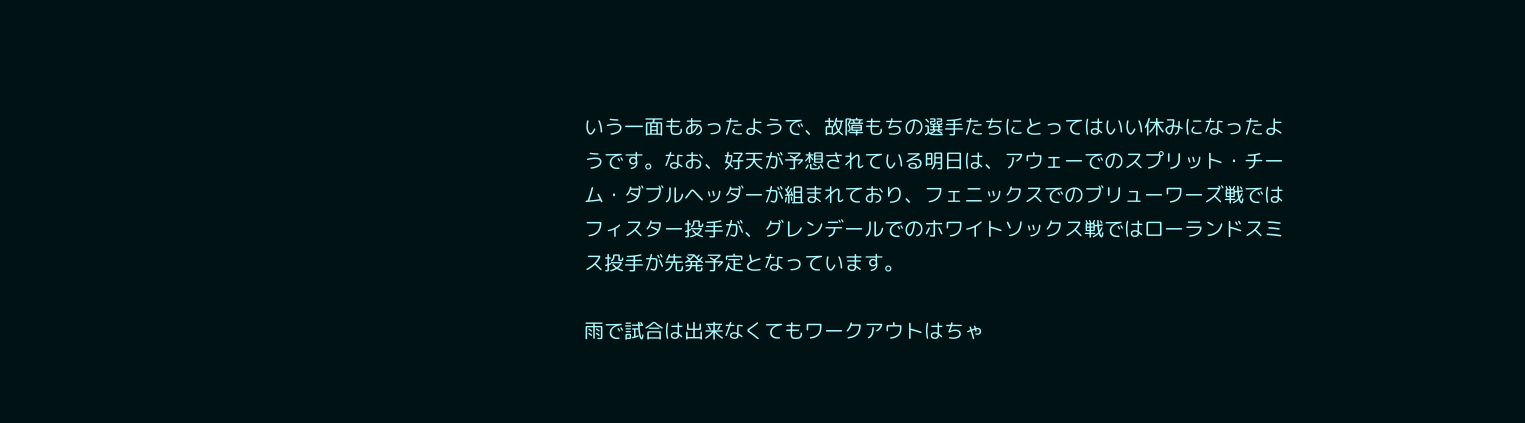いう一面もあったようで、故障もちの選手たちにとってはいい休みになったようです。なお、好天が予想されている明日は、アウェーでのスプリット・チーム・ダブルヘッダーが組まれており、フェニックスでのブリューワーズ戦ではフィスター投手が、グレンデールでのホワイトソックス戦ではローランドスミス投手が先発予定となっています。

雨で試合は出来なくてもワークアウトはちゃ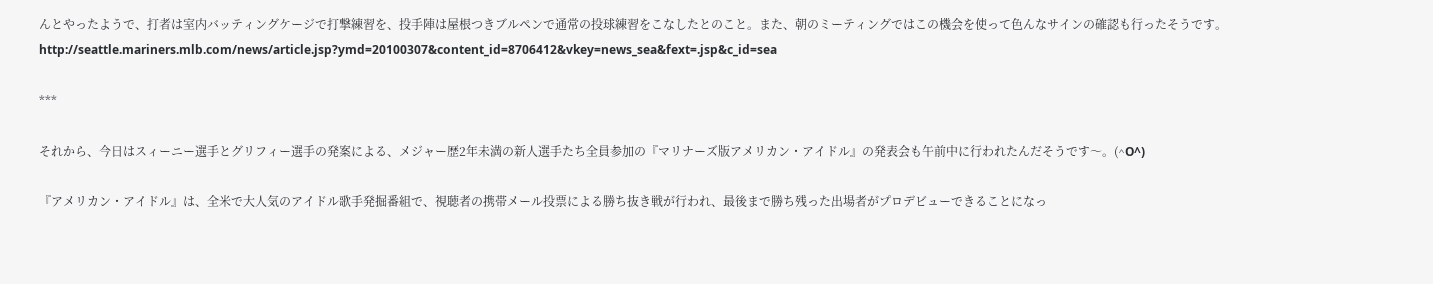んとやったようで、打者は室内バッティングケージで打撃練習を、投手陣は屋根つきブルペンで通常の投球練習をこなしたとのこと。また、朝のミーティングではこの機会を使って色んなサインの確認も行ったそうです。
http://seattle.mariners.mlb.com/news/article.jsp?ymd=20100307&content_id=8706412&vkey=news_sea&fext=.jsp&c_id=sea

***

それから、今日はスィーニー選手とグリフィー選手の発案による、メジャー歴2年未満の新人選手たち全員参加の『マリナーズ版アメリカン・アイドル』の発表会も午前中に行われたんだそうです〜。(^O^)

『アメリカン・アイドル』は、全米で大人気のアイドル歌手発掘番組で、視聴者の携帯メール投票による勝ち抜き戦が行われ、最後まで勝ち残った出場者がプロデビューできることになっ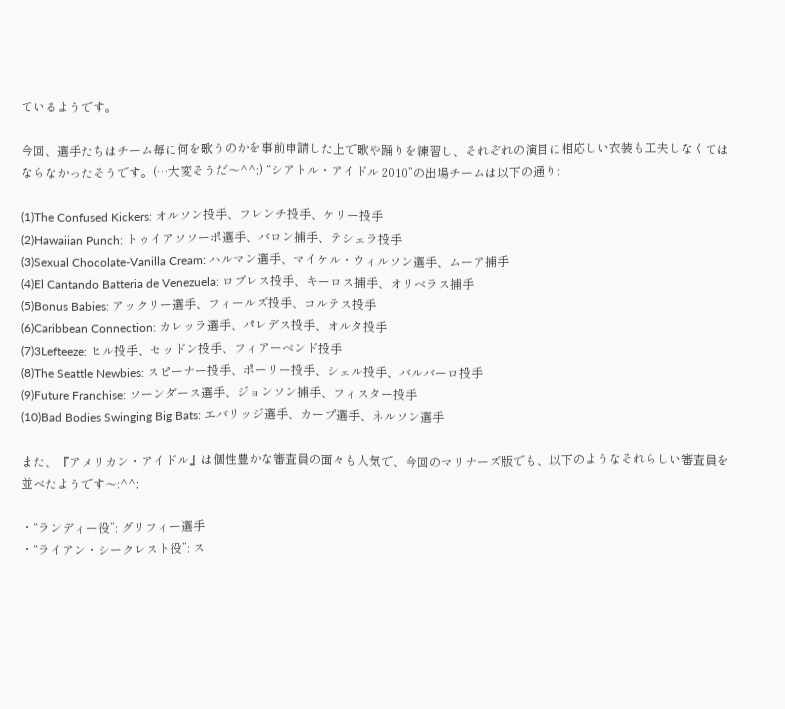ているようです。

今回、選手たちはチーム毎に何を歌うのかを事前申請した上で歌や踊りを練習し、それぞれの演目に相応しい衣装も工夫しなくてはならなかったそうです。(…大変そうだ〜^^;) “シアトル・アイドル 2010”の出場チームは以下の通り:

(1)The Confused Kickers: オルソン投手、フレンチ投手、ケリー投手
(2)Hawaiian Punch: トゥイアソソーポ選手、バロン捕手、テシェラ投手
(3)Sexual Chocolate-Vanilla Cream: ハルマン選手、マイケル・ウィルソン選手、ムーア捕手
(4)El Cantando Batteria de Venezuela: ロブレス投手、キーロス捕手、オリベラス捕手
(5)Bonus Babies: アックリー選手、フィールズ投手、コルテス投手
(6)Caribbean Connection: カレッラ選手、パレデス投手、オルタ投手
(7)3Lefteeze: ヒル投手、セッドン投手、フィアーベンド投手
(8)The Seattle Newbies: スピーナー投手、ポーリー投手、シェル投手、バルバーロ投手
(9)Future Franchise: ソーンダース選手、ジョンソン捕手、フィスター投手
(10)Bad Bodies Swinging Big Bats: エバリッジ選手、カープ選手、ネルソン選手

また、『アメリカン・アイドル』は個性豊かな審査員の面々も人気で、今回のマリナーズ版でも、以下のようなそれらしい審査員を並べたようです〜:^^;

・“ランディー役”: グリフィー選手
・“ライアン・シークレスト役”: ス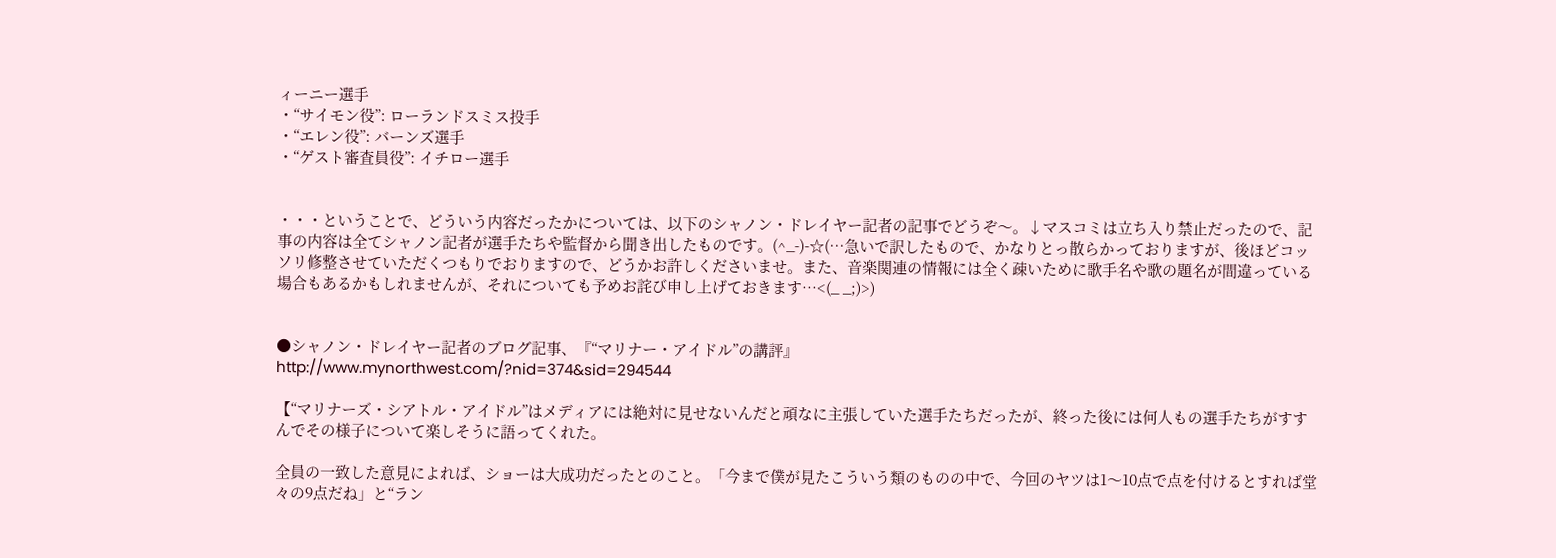ィーニー選手
・“サイモン役”: ローランドスミス投手
・“エレン役”: バーンズ選手
・“ゲスト審査員役”: イチロー選手


・・・ということで、どういう内容だったかについては、以下のシャノン・ドレイヤー記者の記事でどうぞ〜。↓マスコミは立ち入り禁止だったので、記事の内容は全てシャノン記者が選手たちや監督から聞き出したものです。(^_-)-☆(…急いで訳したもので、かなりとっ散らかっておりますが、後ほどコッソリ修整させていただくつもりでおりますので、どうかお許しくださいませ。また、音楽関連の情報には全く疎いために歌手名や歌の題名が間違っている場合もあるかもしれませんが、それについても予めお詫び申し上げておきます…<(_ _;)>)


●シャノン・ドレイヤー記者のブログ記事、『“マリナー・アイドル”の講評』
http://www.mynorthwest.com/?nid=374&sid=294544

【“マリナーズ・シアトル・アイドル”はメディアには絶対に見せないんだと頑なに主張していた選手たちだったが、終った後には何人もの選手たちがすすんでその様子について楽しそうに語ってくれた。

全員の一致した意見によれば、ショーは大成功だったとのこと。「今まで僕が見たこういう類のものの中で、今回のヤツは1〜10点で点を付けるとすれば堂々の9点だね」と“ラン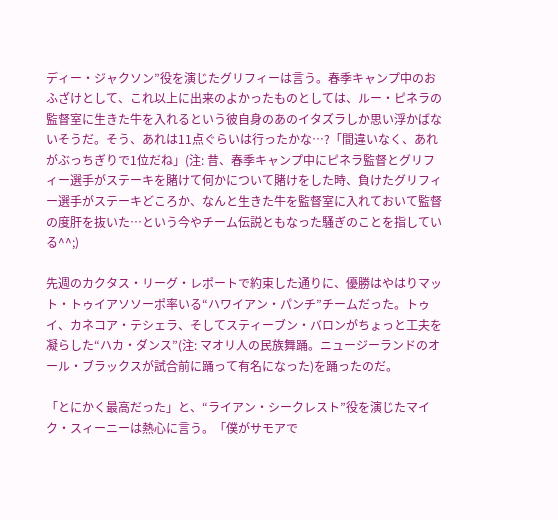ディー・ジャクソン”役を演じたグリフィーは言う。春季キャンプ中のおふざけとして、これ以上に出来のよかったものとしては、ルー・ピネラの監督室に生きた牛を入れるという彼自身のあのイタズラしか思い浮かばないそうだ。そう、あれは11点ぐらいは行ったかな…?「間違いなく、あれがぶっちぎりで1位だね」(注: 昔、春季キャンプ中にピネラ監督とグリフィー選手がステーキを賭けて何かについて賭けをした時、負けたグリフィー選手がステーキどころか、なんと生きた牛を監督室に入れておいて監督の度肝を抜いた…という今やチーム伝説ともなった騒ぎのことを指している^^;)

先週のカクタス・リーグ・レポートで約束した通りに、優勝はやはりマット・トゥイアソソーポ率いる“ハワイアン・パンチ”チームだった。トゥイ、カネコア・テシェラ、そしてスティーブン・バロンがちょっと工夫を凝らした“ハカ・ダンス”(注: マオリ人の民族舞踊。ニュージーランドのオール・ブラックスが試合前に踊って有名になった)を踊ったのだ。

「とにかく最高だった」と、“ライアン・シークレスト”役を演じたマイク・スィーニーは熱心に言う。「僕がサモアで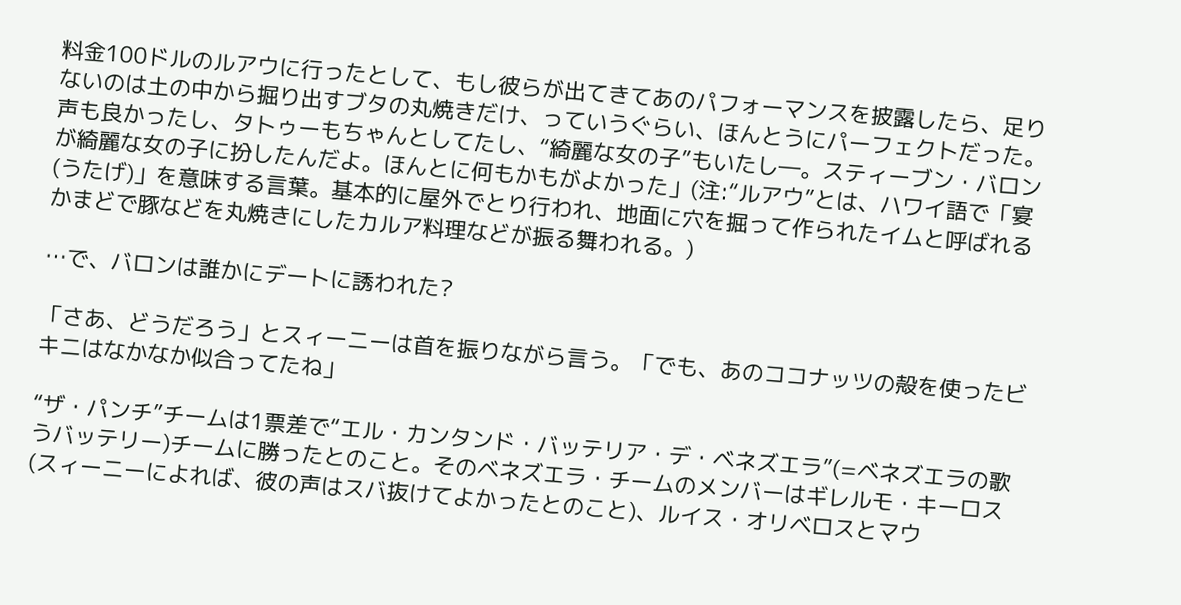料金100ドルのルアウに行ったとして、もし彼らが出てきてあのパフォーマンスを披露したら、足りないのは土の中から掘り出すブタの丸焼きだけ、っていうぐらい、ほんとうにパーフェクトだった。声も良かったし、タトゥーもちゃんとしてたし、“綺麗な女の子”もいたし―。スティーブン・バロンが綺麗な女の子に扮したんだよ。ほんとに何もかもがよかった」(注:“ルアウ”とは、ハワイ語で「宴(うたげ)」を意味する言葉。基本的に屋外でとり行われ、地面に穴を掘って作られたイムと呼ばれるかまどで豚などを丸焼きにしたカルア料理などが振る舞われる。)

…で、バロンは誰かにデートに誘われた?

「さあ、どうだろう」とスィーニーは首を振りながら言う。「でも、あのココナッツの殻を使ったビキニはなかなか似合ってたね」

“ザ・パンチ”チームは1票差で“エル・カンタンド・バッテリア・デ・ベネズエラ”(=ベネズエラの歌うバッテリー)チームに勝ったとのこと。そのベネズエラ・チームのメンバーはギレルモ・キーロス(スィーニーによれば、彼の声はスバ抜けてよかったとのこと)、ルイス・オリベロスとマウ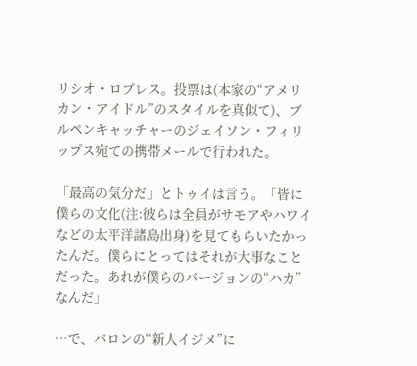リシオ・ロブレス。投票は(本家の“アメリカン・アイドル”のスタイルを真似て)、ブルペンキャッチャーのジェイソン・フィリップス宛ての携帯メールで行われた。

「最高の気分だ」とトゥイは言う。「皆に僕らの文化(注:彼らは全員がサモアやハワイなどの太平洋諸島出身)を見てもらいたかったんだ。僕らにとってはそれが大事なことだった。あれが僕らのバージョンの“ハカ”なんだ」

…で、バロンの“新人イジメ”に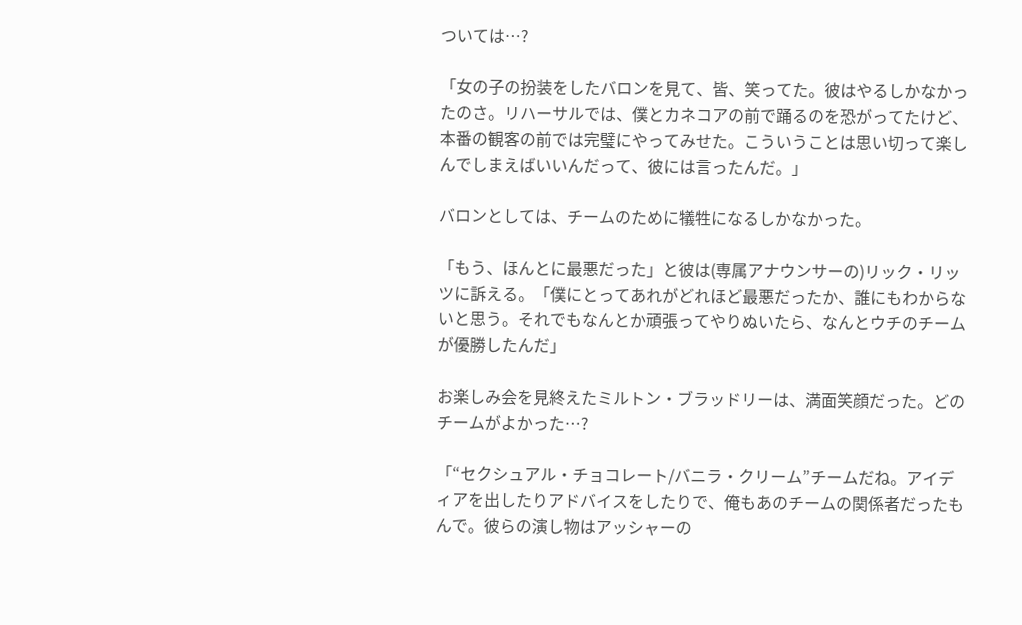ついては…?

「女の子の扮装をしたバロンを見て、皆、笑ってた。彼はやるしかなかったのさ。リハーサルでは、僕とカネコアの前で踊るのを恐がってたけど、本番の観客の前では完璧にやってみせた。こういうことは思い切って楽しんでしまえばいいんだって、彼には言ったんだ。」

バロンとしては、チームのために犠牲になるしかなかった。

「もう、ほんとに最悪だった」と彼は(専属アナウンサーの)リック・リッツに訴える。「僕にとってあれがどれほど最悪だったか、誰にもわからないと思う。それでもなんとか頑張ってやりぬいたら、なんとウチのチームが優勝したんだ」

お楽しみ会を見終えたミルトン・ブラッドリーは、満面笑顔だった。どのチームがよかった…?

「“セクシュアル・チョコレート/バニラ・クリーム”チームだね。アイディアを出したりアドバイスをしたりで、俺もあのチームの関係者だったもんで。彼らの演し物はアッシャーの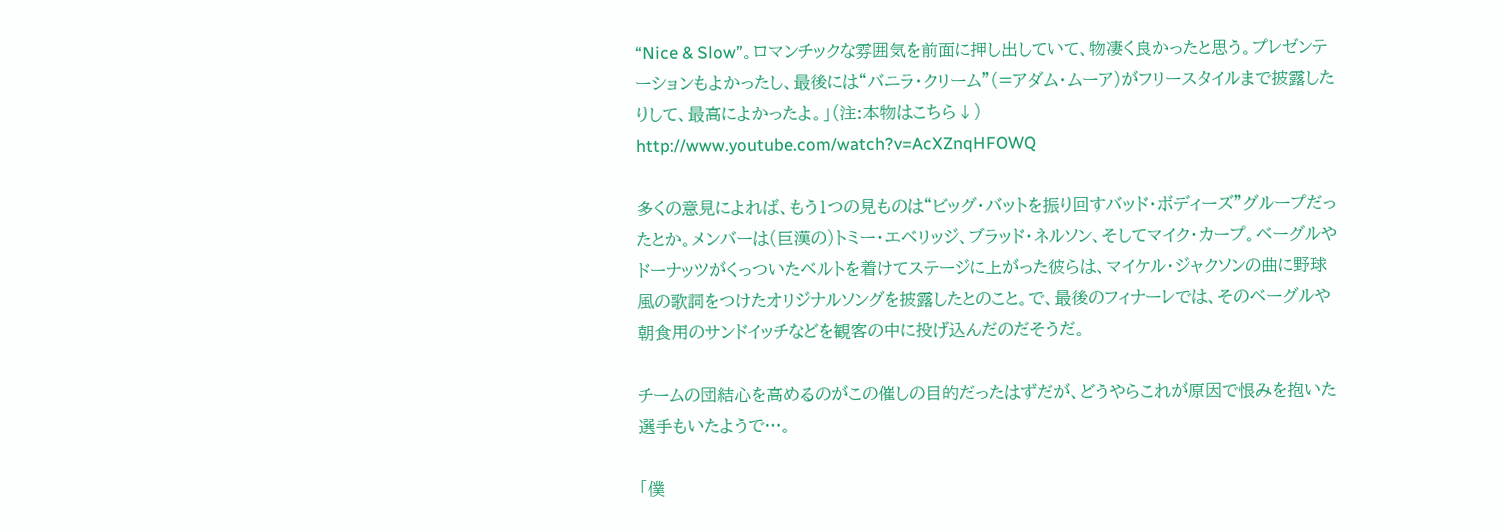“Nice & Slow”。ロマンチックな雰囲気を前面に押し出していて、物凄く良かったと思う。プレゼンテーションもよかったし、最後には“バニラ・クリーム”(=アダム・ムーア)がフリースタイルまで披露したりして、最高によかったよ。」(注:本物はこちら↓)
http://www.youtube.com/watch?v=AcXZnqHFOWQ

多くの意見によれば、もう1つの見ものは“ビッグ・バットを振り回すバッド・ボディーズ”グループだったとか。メンバーは(巨漢の)トミー・エベリッジ、ブラッド・ネルソン、そしてマイク・カープ。ベーグルやドーナッツがくっついたベルトを着けてステージに上がった彼らは、マイケル・ジャクソンの曲に野球風の歌詞をつけたオリジナルソングを披露したとのこと。で、最後のフィナーレでは、そのベーグルや朝食用のサンドイッチなどを観客の中に投げ込んだのだそうだ。

チームの団結心を高めるのがこの催しの目的だったはずだが、どうやらこれが原因で恨みを抱いた選手もいたようで…。

「僕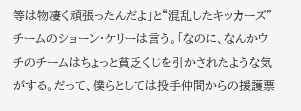等は物凄く頑張ったんだよ」と“混乱したキッカーズ”チームのショーン・ケリーは言う。「なのに、なんかウチのチームはちょっと貧乏くじを引かされたような気がする。だって、僕らとしては投手仲間からの援護票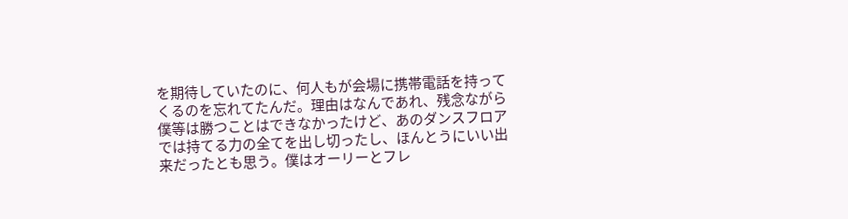を期待していたのに、何人もが会場に携帯電話を持ってくるのを忘れてたんだ。理由はなんであれ、残念ながら僕等は勝つことはできなかったけど、あのダンスフロアでは持てる力の全てを出し切ったし、ほんとうにいい出来だったとも思う。僕はオーリーとフレ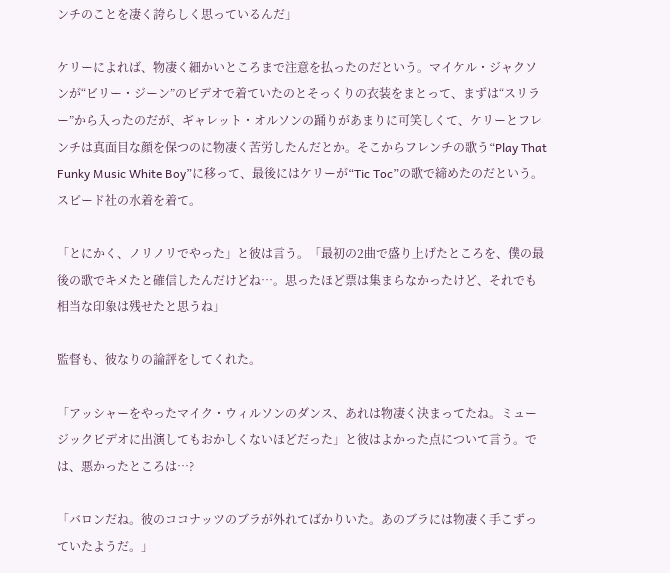ンチのことを凄く誇らしく思っているんだ」

ケリーによれば、物凄く細かいところまで注意を払ったのだという。マイケル・ジャクソンが“ビリー・ジーン”のビデオで着ていたのとそっくりの衣装をまとって、まずは“スリラー”から入ったのだが、ギャレット・オルソンの踊りがあまりに可笑しくて、ケリーとフレンチは真面目な顔を保つのに物凄く苦労したんだとか。そこからフレンチの歌う“Play That Funky Music White Boy”に移って、最後にはケリーが“Tic Toc”の歌で締めたのだという。スピード社の水着を着て。

「とにかく、ノリノリでやった」と彼は言う。「最初の2曲で盛り上げたところを、僕の最後の歌でキメたと確信したんだけどね…。思ったほど票は集まらなかったけど、それでも相当な印象は残せたと思うね」

監督も、彼なりの論評をしてくれた。

「アッシャーをやったマイク・ウィルソンのダンス、あれは物凄く決まってたね。ミュージックビデオに出演してもおかしくないほどだった」と彼はよかった点について言う。では、悪かったところは…?

「バロンだね。彼のココナッツのブラが外れてばかりいた。あのブラには物凄く手こずっていたようだ。」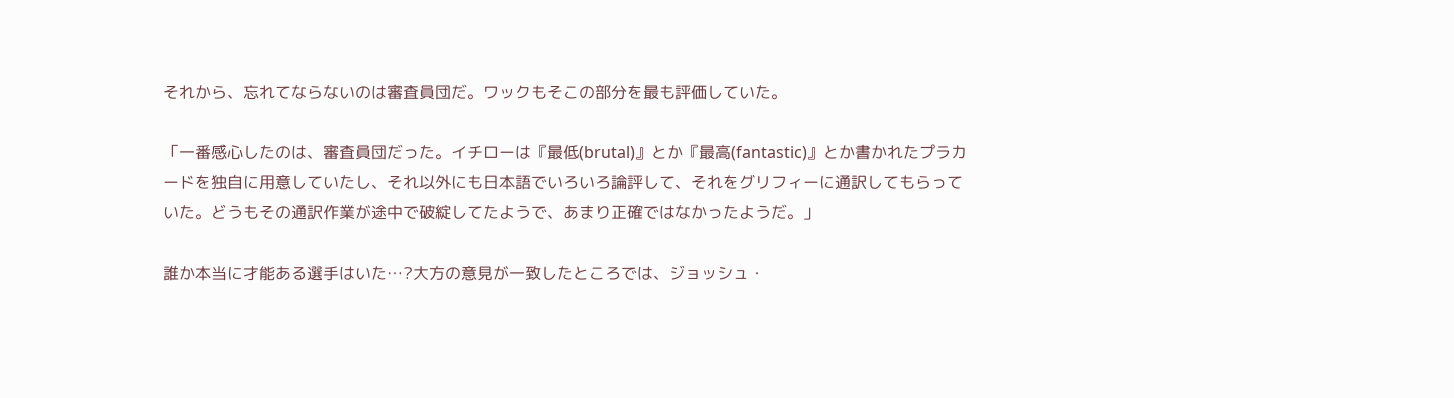それから、忘れてならないのは審査員団だ。ワックもそこの部分を最も評価していた。

「一番感心したのは、審査員団だった。イチローは『最低(brutal)』とか『最高(fantastic)』とか書かれたプラカードを独自に用意していたし、それ以外にも日本語でいろいろ論評して、それをグリフィーに通訳してもらっていた。どうもその通訳作業が途中で破綻してたようで、あまり正確ではなかったようだ。」

誰か本当に才能ある選手はいた…?大方の意見が一致したところでは、ジョッシュ・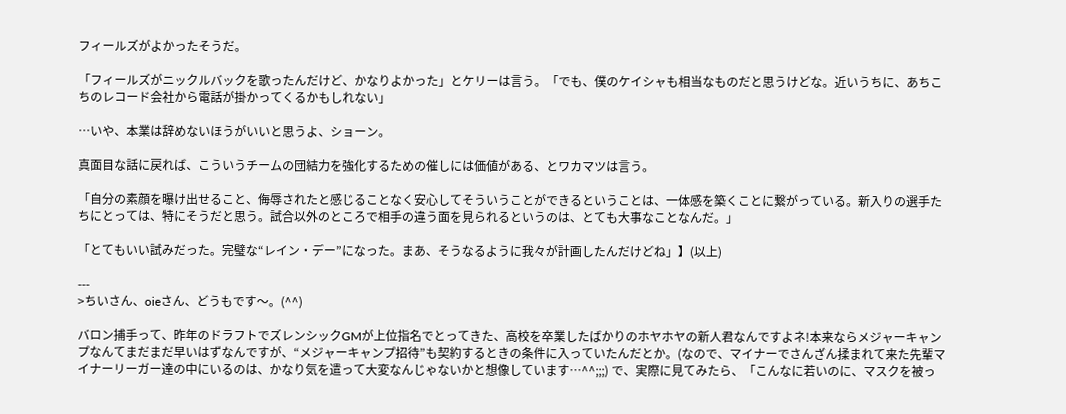フィールズがよかったそうだ。

「フィールズがニックルバックを歌ったんだけど、かなりよかった」とケリーは言う。「でも、僕のケイシャも相当なものだと思うけどな。近いうちに、あちこちのレコード会社から電話が掛かってくるかもしれない」

…いや、本業は辞めないほうがいいと思うよ、ショーン。

真面目な話に戻れば、こういうチームの団結力を強化するための催しには価値がある、とワカマツは言う。

「自分の素顔を曝け出せること、侮辱されたと感じることなく安心してそういうことができるということは、一体感を築くことに繋がっている。新入りの選手たちにとっては、特にそうだと思う。試合以外のところで相手の違う面を見られるというのは、とても大事なことなんだ。」

「とてもいい試みだった。完璧な“レイン・デー”になった。まあ、そうなるように我々が計画したんだけどね」】(以上)

---
>ちいさん、oieさん、どうもです〜。(^^)

バロン捕手って、昨年のドラフトでズレンシックGMが上位指名でとってきた、高校を卒業したばかりのホヤホヤの新人君なんですよネ!本来ならメジャーキャンプなんてまだまだ早いはずなんですが、“メジャーキャンプ招待”も契約するときの条件に入っていたんだとか。(なので、マイナーでさんざん揉まれて来た先輩マイナーリーガー達の中にいるのは、かなり気を遣って大変なんじゃないかと想像しています…^^;;;) で、実際に見てみたら、「こんなに若いのに、マスクを被っ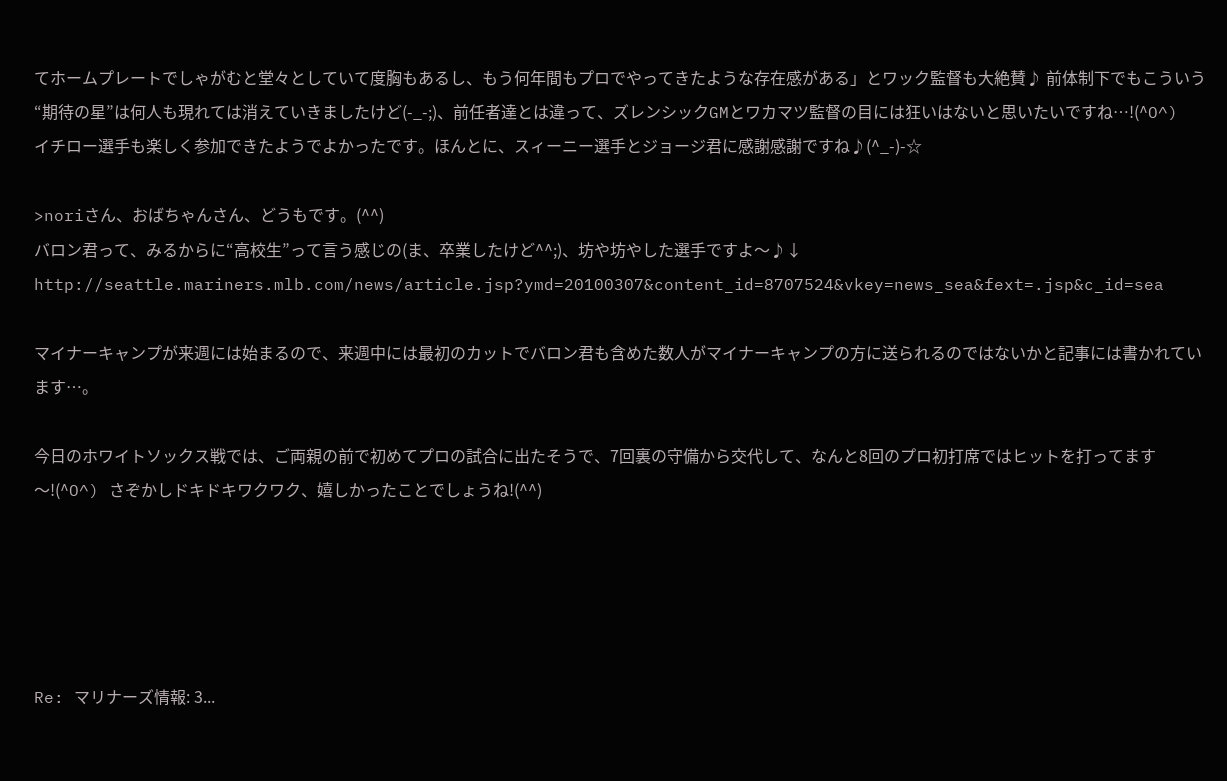てホームプレートでしゃがむと堂々としていて度胸もあるし、もう何年間もプロでやってきたような存在感がある」とワック監督も大絶賛♪ 前体制下でもこういう“期待の星”は何人も現れては消えていきましたけど(-_-;)、前任者達とは違って、ズレンシックGMとワカマツ監督の目には狂いはないと思いたいですね…!(^O^)
イチロー選手も楽しく参加できたようでよかったです。ほんとに、スィーニー選手とジョージ君に感謝感謝ですね♪(^_-)-☆

>noriさん、おばちゃんさん、どうもです。(^^)
バロン君って、みるからに“高校生”って言う感じの(ま、卒業したけど^^;)、坊や坊やした選手ですよ〜♪↓
http://seattle.mariners.mlb.com/news/article.jsp?ymd=20100307&content_id=8707524&vkey=news_sea&fext=.jsp&c_id=sea

マイナーキャンプが来週には始まるので、来週中には最初のカットでバロン君も含めた数人がマイナーキャンプの方に送られるのではないかと記事には書かれています…。

今日のホワイトソックス戦では、ご両親の前で初めてプロの試合に出たそうで、7回裏の守備から交代して、なんと8回のプロ初打席ではヒットを打ってます〜!(^O^) さぞかしドキドキワクワク、嬉しかったことでしょうね!(^^)





Re: マリナーズ情報: 3...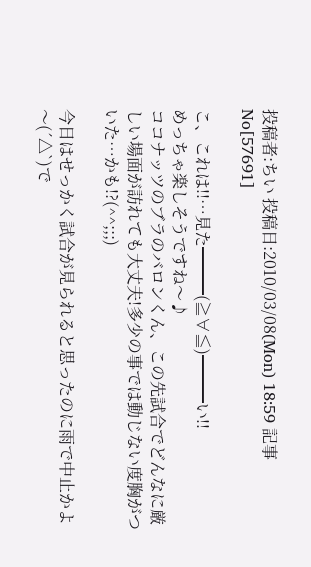投稿者:ちい 投稿日:2010/03/08(Mon) 18:59 記事No[57691]

こ、これは!!…見た━━━(≧∀≦)━━━い!!
めっちゃ楽しそうですね〜♪
ココナッツのブラのバロンくん、この先試合でどんなに厳しい場面が訪れても大丈夫!多少の事では動じない度胸がついた…かも!?(^^;;;)

今日はせっかく試合が見られると思ったのに雨で中止かよ〜(´△`)で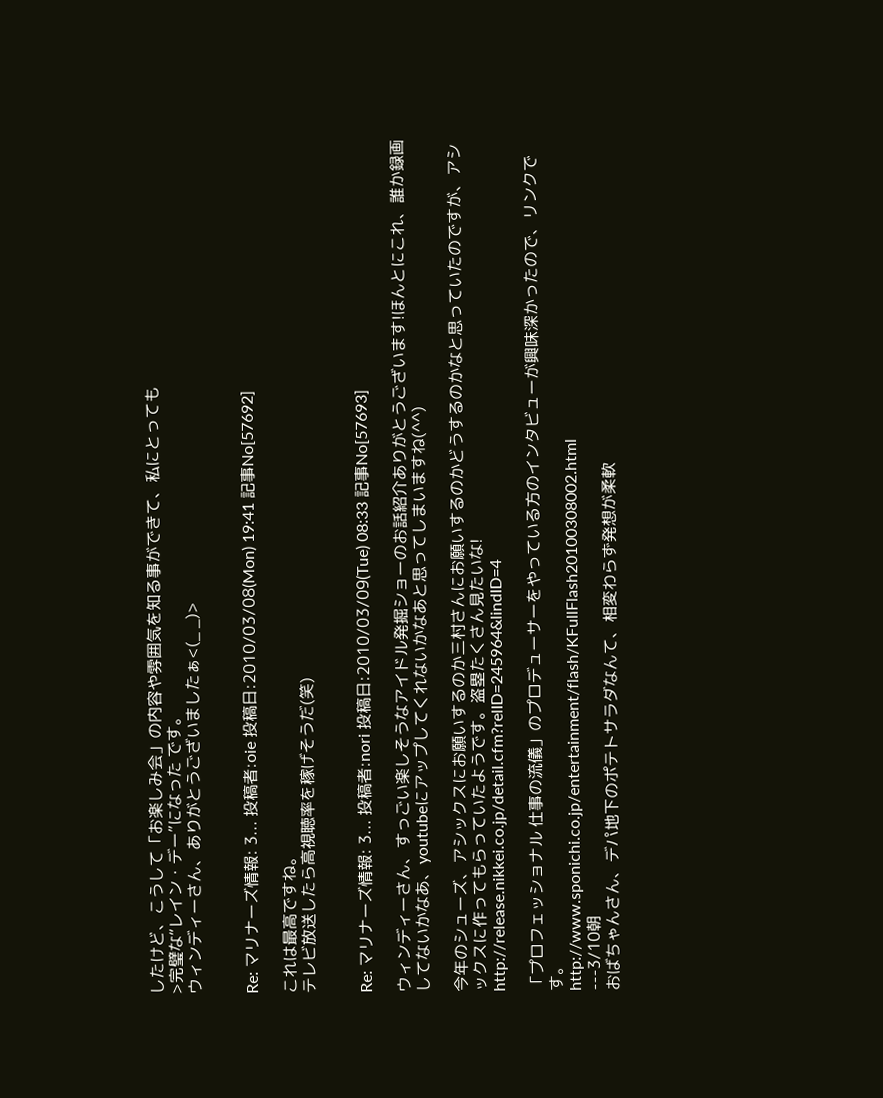したけど、こうして「お楽しみ会」の内容や雰囲気を知る事ができて、私にとっても
>完璧な“レイン・デー”になった です。
ウィンディーさん、ありがとうございましたぁ<(_ _)>


Re: マリナーズ情報: 3... 投稿者:oie 投稿日:2010/03/08(Mon) 19:41 記事No[57692]

これは最高ですね。
テレビ放送したら高視聴率を稼げそうだ(笑)


Re: マリナーズ情報: 3... 投稿者:nori 投稿日:2010/03/09(Tue) 08:33 記事No[57693]

ウィンディーさん、すっごい楽しそうなアイドル発掘ショーのお話紹介ありがとうございます!ほんとにこれ、誰か録画してないかなあ、youtubeにアップしてくれないかなあと思ってしまいますね(^^)

今年のシューズ、アシックスにお願いするのか三村さんにお願いするのかどうするのかなと思っていたのですが、アシックスに作ってもらっていたようです。盗塁たくさん見たいな!
http://release.nikkei.co.jp/detail.cfm?relID=245964&lindID=4

「プロフェッショナル 仕事の流儀」のプロデューサーをやっている方のインタビューが興味深かったので、リンクです。
http://www.sponichi.co.jp/entertainment/flash/KFullFlash20100308002.html
---3/10朝
おばちゃんさん、デパ地下のポテトサラダなんて、相変わらず発想が柔軟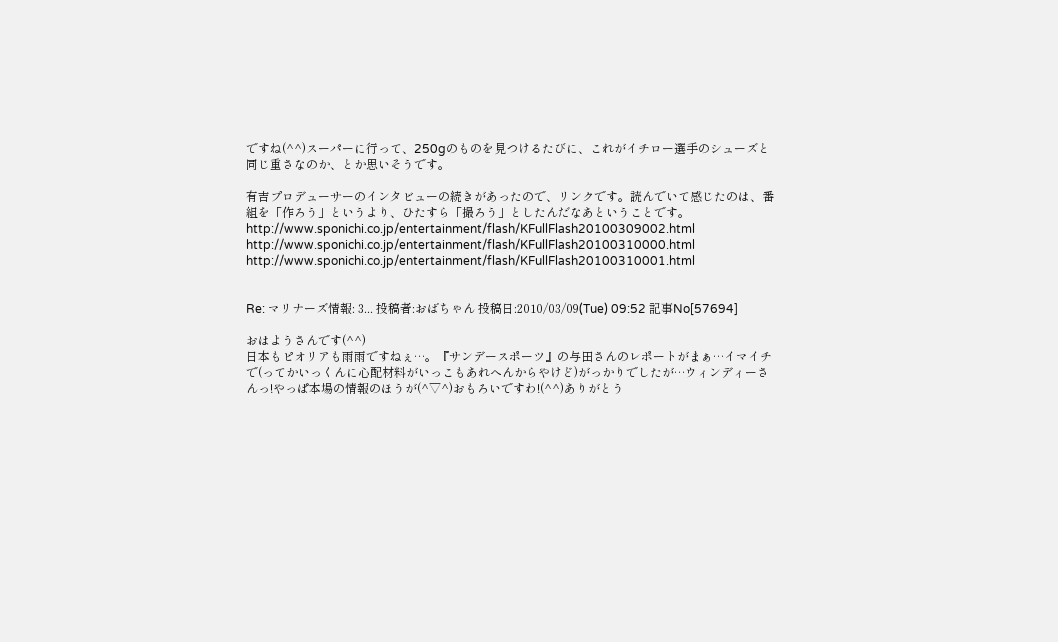ですね(^^)スーパーに行って、250gのものを見つけるたびに、これがイチロー選手のシューズと同じ重さなのか、とか思いそうです。

有吉プロデューサーのインタビューの続きがあったので、リンクです。読んでいて感じたのは、番組を「作ろう」というより、ひたすら「撮ろう」としたんだなあということです。
http://www.sponichi.co.jp/entertainment/flash/KFullFlash20100309002.html
http://www.sponichi.co.jp/entertainment/flash/KFullFlash20100310000.html
http://www.sponichi.co.jp/entertainment/flash/KFullFlash20100310001.html


Re: マリナーズ情報: 3... 投稿者:おばちゃん 投稿日:2010/03/09(Tue) 09:52 記事No[57694]

おはようさんです(^^)
日本もピオリアも雨雨ですねぇ…。『サンデースポーツ』の与田さんのレポートがまぁ…イマイチで(ってかいっくんに心配材料がいっこもあれへんからやけど)がっかりでしたが…ウィンディーさんっ!やっぱ本場の情報のほうが(^▽^)おもろいですわ!(^^)ありがとう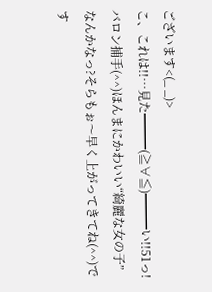ございます<(_ _)>
こ、これは!!…見た━━━(≧∀≦)━━━い!!51っ!
バロン捕手(^^)ほんまにかわいい“綺麗な女の子”なんかなっ?そらもぉ〜早く上がってきてね(^^)です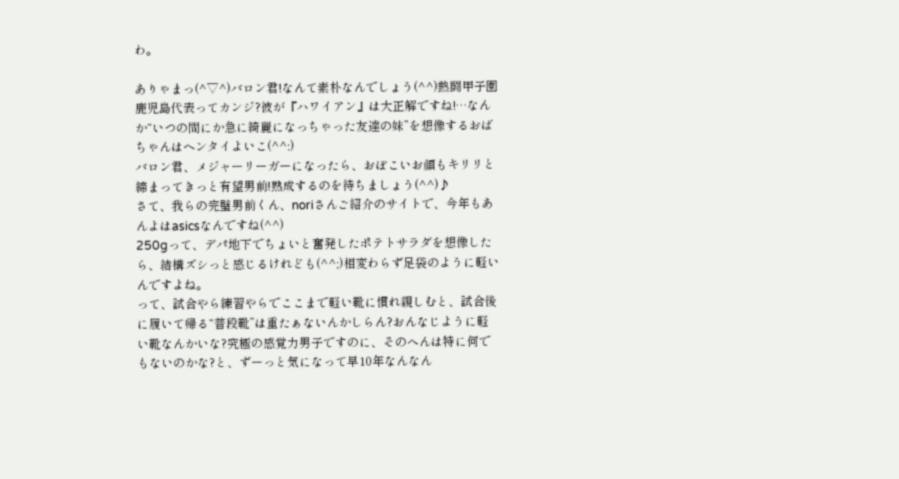わ。

ありゃまっ(^▽^)バロン君!なんて素朴なんでしょう(^^)熱闘甲子園鹿児島代表ってカンジ?彼が『ハワイアン』は大正解ですね!…なんか“いつの間にか急に綺麗になっちゃった友達の妹”を想像するおばちゃんはヘンタイよいこ(^^:)
バロン君、メジャーリーガーになったら、おぼこいお顔もキリリと締まってきっと有望男前!熟成するのを待ちましょう(^^)♪
さて、我らの完璧男前くん、noriさんご紹介のサイトで、今年もあんよはasicsなんですね(^^)
250gって、デパ地下でちょいと奮発したポテトサラダを想像したら、結構ズシっと感じるけれども(^^;)相変わらず足袋のように軽いんですよね。
って、試合やら練習やらでここまで軽い靴に慣れ親しむと、試合後に履いて帰る“普段靴”は重たぁないんかしらん?おんなじように軽い靴なんかいな?究極の感覚力男子ですのに、そのへんは特に何でもないのかな?と、ずーっと気になって早10年なんなん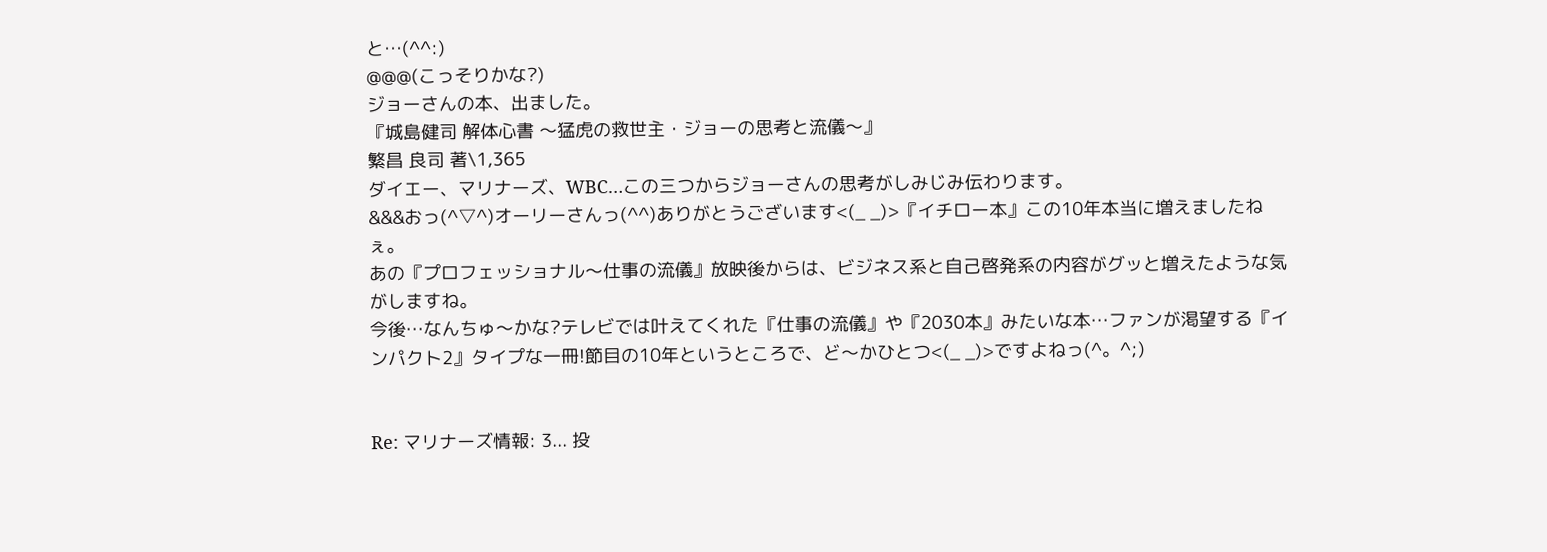と…(^^:)
@@@(こっそりかな?)
ジョーさんの本、出ました。
『城島健司 解体心書 〜猛虎の救世主・ジョーの思考と流儀〜』
繁昌 良司 著\1,365
ダイエー、マリナーズ、WBC…この三つからジョーさんの思考がしみじみ伝わります。
&&&おっ(^▽^)オーリーさんっ(^^)ありがとうございます<(_ _)>『イチロー本』この10年本当に増えましたねぇ。
あの『プロフェッショナル〜仕事の流儀』放映後からは、ビジネス系と自己啓発系の内容がグッと増えたような気がしますね。
今後…なんちゅ〜かな?テレビでは叶えてくれた『仕事の流儀』や『2030本』みたいな本…ファンが渇望する『インパクト2』タイプな一冊!節目の10年というところで、ど〜かひとつ<(_ _)>ですよねっ(^。^;)


Re: マリナーズ情報: 3... 投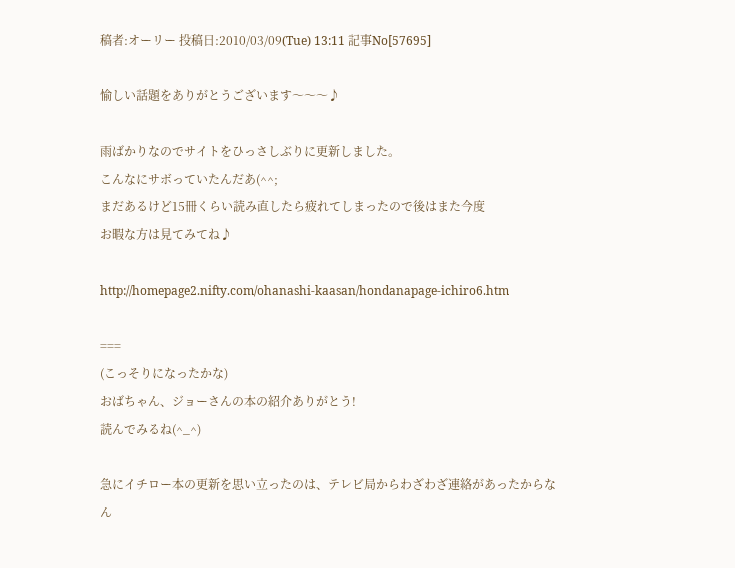稿者:オーリー 投稿日:2010/03/09(Tue) 13:11 記事No[57695]

愉しい話題をありがとうございます〜〜〜♪

雨ばかりなのでサイトをひっさしぶりに更新しました。
こんなにサボっていたんだあ(^^;
まだあるけど15冊くらい読み直したら疲れてしまったので後はまた今度
お暇な方は見てみてね♪

http://homepage2.nifty.com/ohanashi-kaasan/hondanapage-ichiro6.htm

===
(こっそりになったかな)
おばちゃん、ジョーさんの本の紹介ありがとう!
読んでみるね(^_^)

急にイチロー本の更新を思い立ったのは、テレビ局からわざわざ連絡があったからなん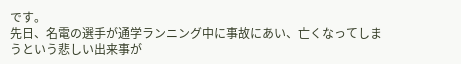です。
先日、名電の選手が通学ランニング中に事故にあい、亡くなってしまうという悲しい出来事が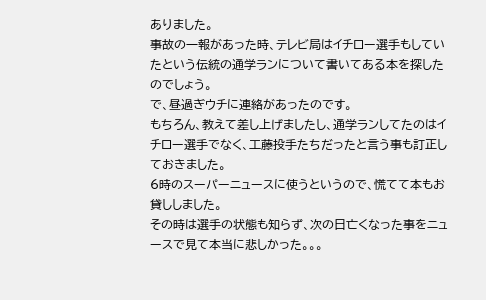ありました。
事故の一報があった時、テレビ局はイチロー選手もしていたという伝統の通学ランについて書いてある本を探したのでしょう。
で、昼過ぎウチに連絡があったのです。
もちろん、教えて差し上げましたし、通学ランしてたのはイチロー選手でなく、工藤投手たちだったと言う事も訂正しておきました。
6時のスーパーニュースに使うというので、慌てて本もお貸ししました。
その時は選手の状態も知らず、次の日亡くなった事をニュースで見て本当に悲しかった。。。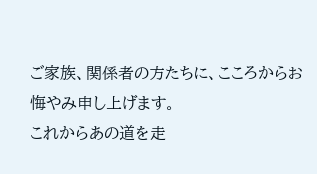ご家族、関係者の方たちに、こころからお悔やみ申し上げます。
これからあの道を走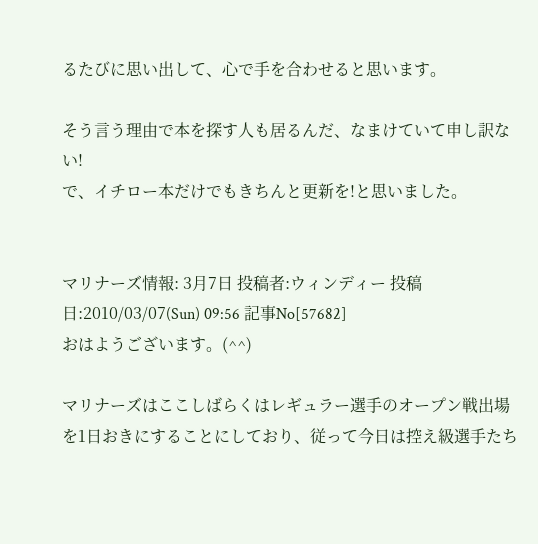るたびに思い出して、心で手を合わせると思います。

そう言う理由で本を探す人も居るんだ、なまけていて申し訳ない!
で、イチロー本だけでもきちんと更新を!と思いました。


マリナーズ情報: 3月7日 投稿者:ウィンディー 投稿日:2010/03/07(Sun) 09:56 記事No[57682]
おはようございます。(^^)

マリナーズはここしばらくはレギュラー選手のオープン戦出場を1日おきにすることにしており、従って今日は控え級選手たち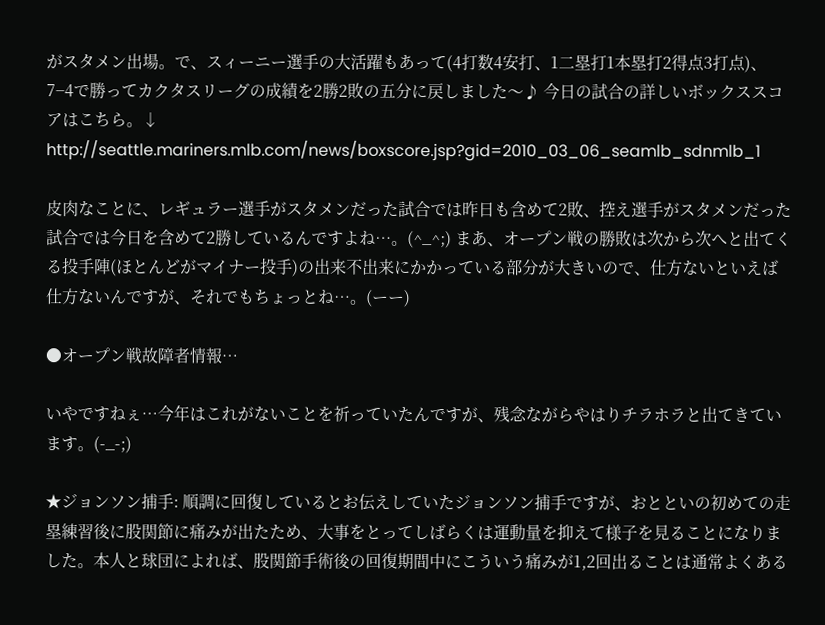がスタメン出場。で、スィーニー選手の大活躍もあって(4打数4安打、1二塁打1本塁打2得点3打点)、7−4で勝ってカクタスリーグの成績を2勝2敗の五分に戻しました〜♪ 今日の試合の詳しいボックススコアはこちら。↓
http://seattle.mariners.mlb.com/news/boxscore.jsp?gid=2010_03_06_seamlb_sdnmlb_1

皮肉なことに、レギュラー選手がスタメンだった試合では昨日も含めて2敗、控え選手がスタメンだった試合では今日を含めて2勝しているんですよね…。(^_^;) まあ、オープン戦の勝敗は次から次へと出てくる投手陣(ほとんどがマイナー投手)の出来不出来にかかっている部分が大きいので、仕方ないといえば仕方ないんですが、それでもちょっとね…。(ーー)

●オープン戦故障者情報…

いやですねぇ…今年はこれがないことを祈っていたんですが、残念ながらやはりチラホラと出てきています。(-_-;)

★ジョンソン捕手: 順調に回復しているとお伝えしていたジョンソン捕手ですが、おとといの初めての走塁練習後に股関節に痛みが出たため、大事をとってしばらくは運動量を抑えて様子を見ることになりました。本人と球団によれば、股関節手術後の回復期間中にこういう痛みが1,2回出ることは通常よくある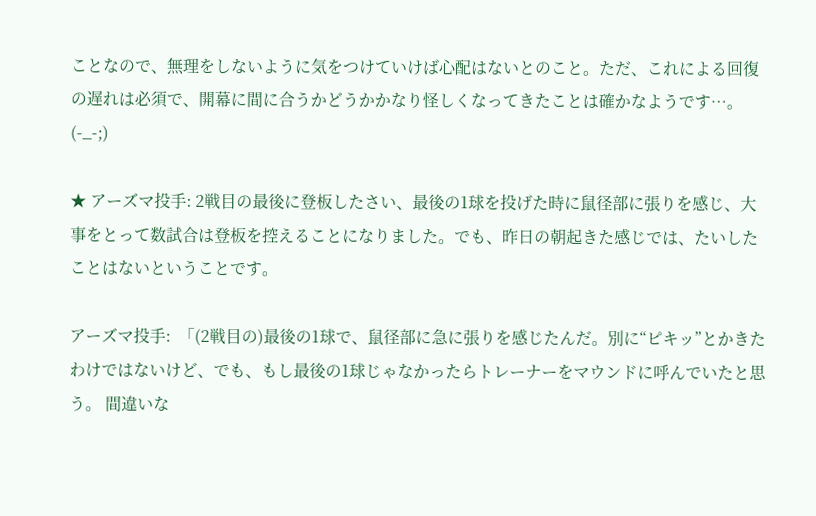ことなので、無理をしないように気をつけていけば心配はないとのこと。ただ、これによる回復の遅れは必須で、開幕に間に合うかどうかかなり怪しくなってきたことは確かなようです…。(-_-;)

★ アーズマ投手: 2戦目の最後に登板したさい、最後の1球を投げた時に鼠径部に張りを感じ、大事をとって数試合は登板を控えることになりました。でも、昨日の朝起きた感じでは、たいしたことはないということです。

アーズマ投手:  「(2戦目の)最後の1球で、鼠径部に急に張りを感じたんだ。別に“ピキッ”とかきたわけではないけど、でも、もし最後の1球じゃなかったらトレーナーをマウンドに呼んでいたと思う。 間違いな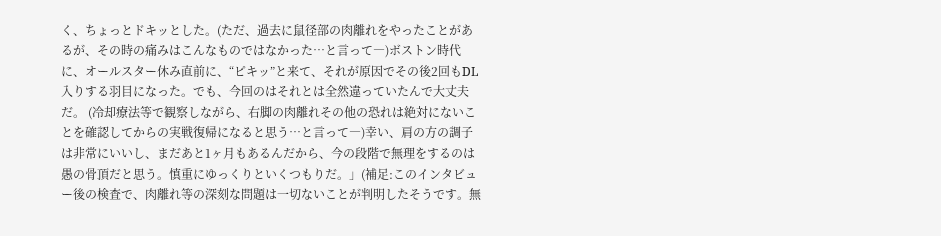く、ちょっとドキッとした。(ただ、過去に鼠径部の肉離れをやったことがあるが、その時の痛みはこんなものではなかった…と言って―)ボストン時代に、オールスター休み直前に、“ピキッ”と来て、それが原因でその後2回もDL入りする羽目になった。でも、今回のはそれとは全然違っていたんで大丈夫だ。 (冷却療法等で観察しながら、右脚の肉離れその他の恐れは絶対にないことを確認してからの実戦復帰になると思う…と言って―)幸い、肩の方の調子は非常にいいし、まだあと1ヶ月もあるんだから、今の段階で無理をするのは愚の骨頂だと思う。慎重にゆっくりといくつもりだ。」(補足:このインタビュー後の検査で、肉離れ等の深刻な問題は一切ないことが判明したそうです。無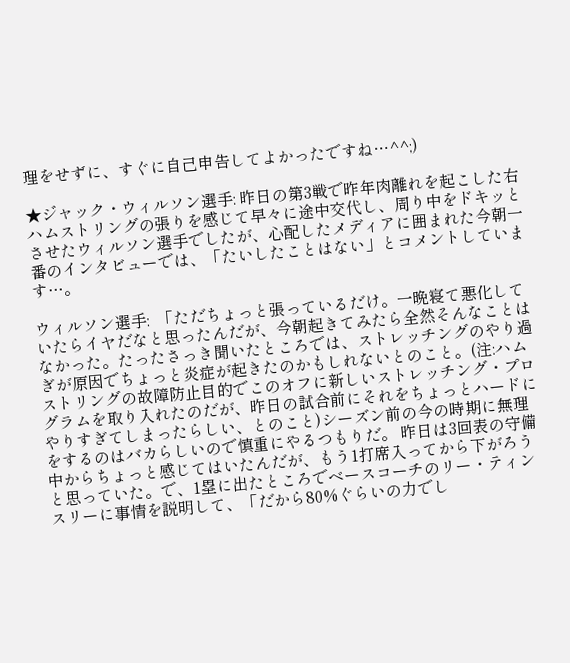理をせずに、すぐに自己申告してよかったですね…^^;)

★ジャック・ウィルソン選手: 昨日の第3戦で昨年肉離れを起こした右ハムストリングの張りを感じて早々に途中交代し、周り中をドキッとさせたウィルソン選手でしたが、心配したメディアに囲まれた今朝一番のインタビューでは、「たいしたことはない」とコメントしています…。

ウィルソン選手:  「ただちょっと張っているだけ。一晩寝て悪化していたらイヤだなと思ったんだが、今朝起きてみたら全然そんなことはなかった。たったさっき聞いたところでは、ストレッチングのやり過ぎが原因でちょっと炎症が起きたのかもしれないとのこと。(注:ハムストリングの故障防止目的でこのオフに新しいストレッチング・プログラムを取り入れたのだが、昨日の試合前にそれをちょっとハードにやりすぎてしまったらしい、とのこと)シーズン前の今の時期に無理をするのはバカらしいので慎重にやるつもりだ。 昨日は3回表の守備中からちょっと感じてはいたんだが、もう1打席入ってから下がろうと思っていた。で、1塁に出たところでベースコーチのリー・ティンスリーに事情を説明して、「だから80%ぐらいの力でし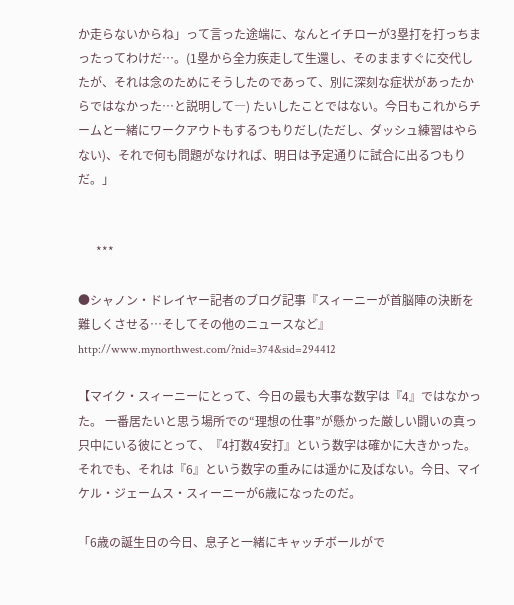か走らないからね」って言った途端に、なんとイチローが3塁打を打っちまったってわけだ…。(1塁から全力疾走して生還し、そのまますぐに交代したが、それは念のためにそうしたのであって、別に深刻な症状があったからではなかった…と説明して―) たいしたことではない。今日もこれからチームと一緒にワークアウトもするつもりだし(ただし、ダッシュ練習はやらない)、それで何も問題がなければ、明日は予定通りに試合に出るつもりだ。」


      ***

●シャノン・ドレイヤー記者のブログ記事『スィーニーが首脳陣の決断を難しくさせる…そしてその他のニュースなど』
http://www.mynorthwest.com/?nid=374&sid=294412

【マイク・スィーニーにとって、今日の最も大事な数字は『4』ではなかった。 一番居たいと思う場所での“理想の仕事”が懸かった厳しい闘いの真っ只中にいる彼にとって、『4打数4安打』という数字は確かに大きかった。それでも、それは『6』という数字の重みには遥かに及ばない。今日、マイケル・ジェームス・スィーニーが6歳になったのだ。

「6歳の誕生日の今日、息子と一緒にキャッチボールがで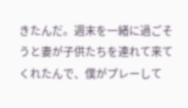きたんだ。週末を一緒に過ごそうと妻が子供たちを連れて来てくれたんで、僕がプレーして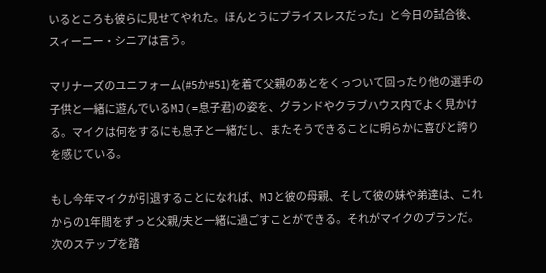いるところも彼らに見せてやれた。ほんとうにプライスレスだった」と今日の試合後、スィーニー・シニアは言う。

マリナーズのユニフォーム(#5か#51)を着て父親のあとをくっついて回ったり他の選手の子供と一緒に遊んでいるMJ(=息子君)の姿を、グランドやクラブハウス内でよく見かける。マイクは何をするにも息子と一緒だし、またそうできることに明らかに喜びと誇りを感じている。

もし今年マイクが引退することになれば、MJと彼の母親、そして彼の妹や弟達は、これからの1年間をずっと父親/夫と一緒に過ごすことができる。それがマイクのプランだ。次のステップを踏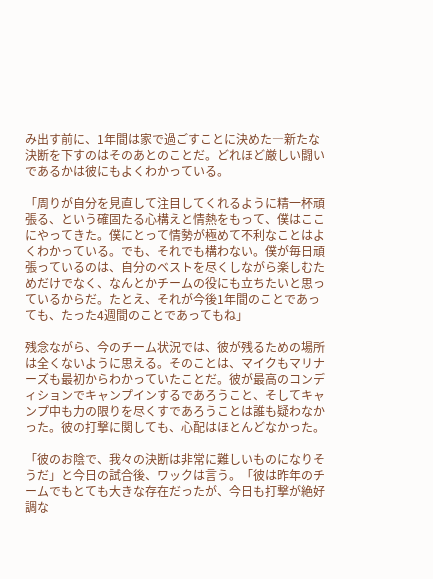み出す前に、1年間は家で過ごすことに決めた―新たな決断を下すのはそのあとのことだ。どれほど厳しい闘いであるかは彼にもよくわかっている。

「周りが自分を見直して注目してくれるように精一杯頑張る、という確固たる心構えと情熱をもって、僕はここにやってきた。僕にとって情勢が極めて不利なことはよくわかっている。でも、それでも構わない。僕が毎日頑張っているのは、自分のベストを尽くしながら楽しむためだけでなく、なんとかチームの役にも立ちたいと思っているからだ。たとえ、それが今後1年間のことであっても、たった4週間のことであってもね」

残念ながら、今のチーム状況では、彼が残るための場所は全くないように思える。そのことは、マイクもマリナーズも最初からわかっていたことだ。彼が最高のコンディションでキャンプインするであろうこと、そしてキャンプ中も力の限りを尽くすであろうことは誰も疑わなかった。彼の打撃に関しても、心配はほとんどなかった。

「彼のお陰で、我々の決断は非常に難しいものになりそうだ」と今日の試合後、ワックは言う。「彼は昨年のチームでもとても大きな存在だったが、今日も打撃が絶好調な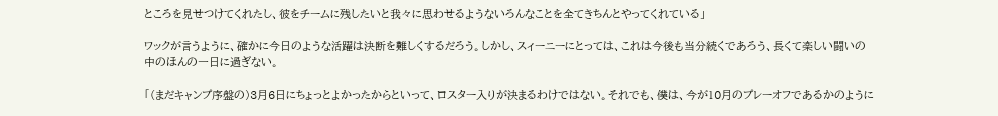ところを見せつけてくれたし、彼をチームに残したいと我々に思わせるようないろんなことを全てきちんとやってくれている」

ワックが言うように、確かに今日のような活躍は決断を難しくするだろう。しかし、スィーニーにとっては、これは今後も当分続くであろう、長くて楽しい闘いの中のほんの一日に過ぎない。

「(まだキャンプ序盤の)3月6日にちょっとよかったからといって、ロスター入りが決まるわけではない。それでも、僕は、今が10月のプレーオフであるかのように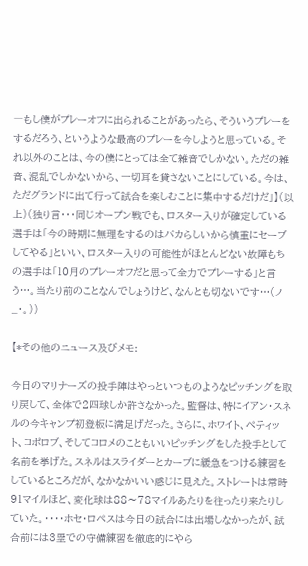―もし僕がプレーオフに出られることがあったら、そういうプレーをするだろう、というような最高のプレーを今しようと思っている。それ以外のことは、今の僕にとっては全て雑音でしかない。ただの雑音、混乱でしかないから、一切耳を貸さないことにしている。今は、ただグランドに出て行って試合を楽しむことに集中するだけだ」】(以上)(独り言・・・同じオープン戦でも、ロスター入りが確定している選手は「今の時期に無理をするのはバカらしいから慎重にセーブしてやる」といい、ロスター入りの可能性がほとんどない故障もちの選手は「10月のプレーオフだと思って全力でプレーする」と言う…。当たり前のことなんでしょうけど、なんとも切ないです…(ノ_・。))

【*その他のニュース及びメモ:

今日のマリナーズの投手陣はやっといつものようなピッチングを取り戻して、全体で2四球しか許さなかった。監督は、特にイアン・スネルの今キャンプ初登板に満足げだった。さらに、ホワイト、ぺティット、コポロブ、そしてコロメのこともいいピッチングをした投手として名前を挙げた。スネルはスライダーとカーブに緩急をつける練習をしているところだが、なかなかいい感じに見えた。ストレートは常時91マイルほど、変化球は88〜78マイルあたりを往ったり来たりしていた。・・・・ホセ・ロペスは今日の試合には出場しなかったが、試合前には3塁での守備練習を徹底的にやら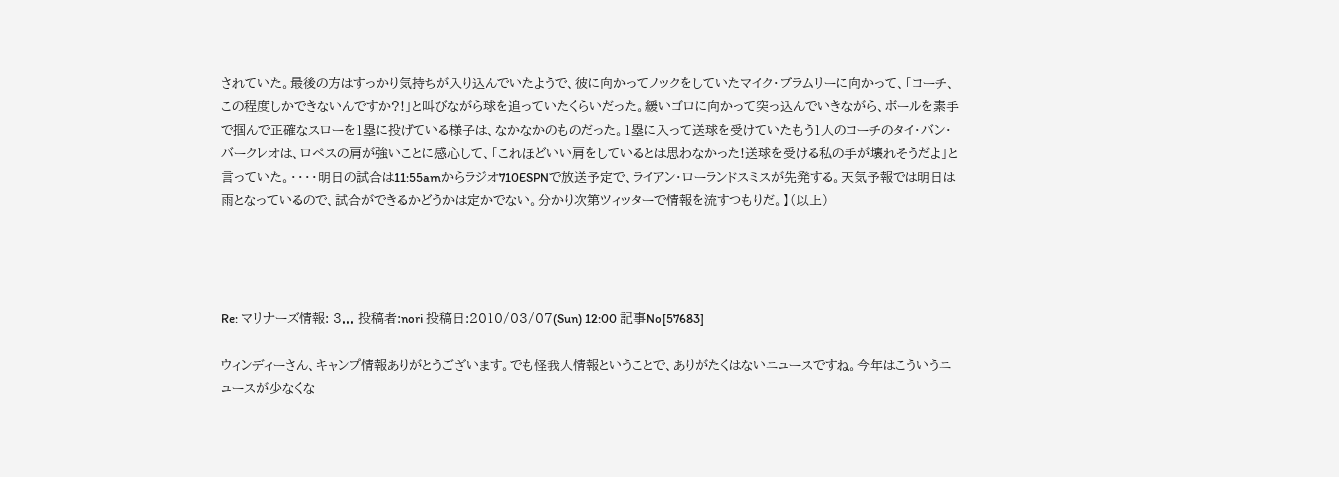されていた。最後の方はすっかり気持ちが入り込んでいたようで、彼に向かってノックをしていたマイク・ブラムリーに向かって、「コーチ、この程度しかできないんですか?!」と叫びながら球を追っていたくらいだった。緩いゴロに向かって突っ込んでいきながら、ボールを素手で掴んで正確なスローを1塁に投げている様子は、なかなかのものだった。1塁に入って送球を受けていたもう1人のコーチのタイ・バン・バークレオは、ロペスの肩が強いことに感心して、「これほどいい肩をしているとは思わなかった!送球を受ける私の手が壊れそうだよ」と言っていた。・・・・明日の試合は11:55amからラジオ710ESPNで放送予定で、ライアン・ローランドスミスが先発する。天気予報では明日は雨となっているので、試合ができるかどうかは定かでない。分かり次第ツィッターで情報を流すつもりだ。】(以上)




Re: マリナーズ情報: 3... 投稿者:nori 投稿日:2010/03/07(Sun) 12:00 記事No[57683]

ウィンディーさん、キャンプ情報ありがとうございます。でも怪我人情報ということで、ありがたくはないニュースですね。今年はこういうニュースが少なくな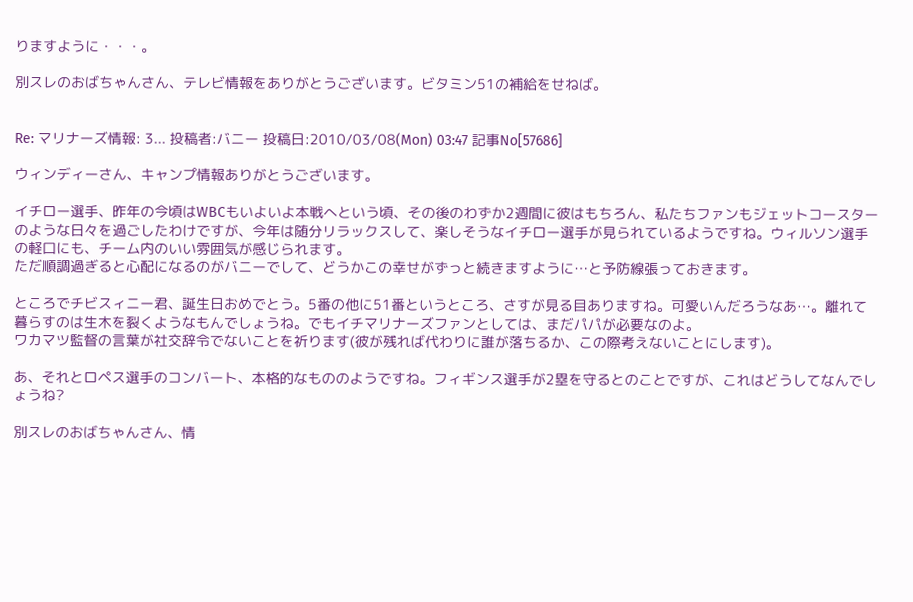りますように・・・。

別スレのおばちゃんさん、テレビ情報をありがとうございます。ビタミン51の補給をせねば。


Re: マリナーズ情報: 3... 投稿者:バニー 投稿日:2010/03/08(Mon) 03:47 記事No[57686]

ウィンディーさん、キャンプ情報ありがとうございます。

イチロー選手、昨年の今頃はWBCもいよいよ本戦へという頃、その後のわずか2週間に彼はもちろん、私たちファンもジェットコースターのような日々を過ごしたわけですが、今年は随分リラックスして、楽しそうなイチロー選手が見られているようですね。ウィルソン選手の軽口にも、チーム内のいい雰囲気が感じられます。
ただ順調過ぎると心配になるのがバニーでして、どうかこの幸せがずっと続きますように…と予防線張っておきます。

ところでチビスィニー君、誕生日おめでとう。5番の他に51番というところ、さすが見る目ありますね。可愛いんだろうなあ…。離れて暮らすのは生木を裂くようなもんでしょうね。でもイチマリナーズファンとしては、まだパパが必要なのよ。
ワカマツ監督の言葉が社交辞令でないことを祈ります(彼が残れば代わりに誰が落ちるか、この際考えないことにします)。

あ、それとロペス選手のコンバート、本格的なもののようですね。フィギンス選手が2塁を守るとのことですが、これはどうしてなんでしょうね?

別スレのおばちゃんさん、情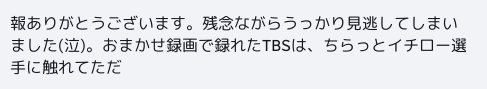報ありがとうございます。残念ながらうっかり見逃してしまいました(泣)。おまかせ録画で録れたTBSは、ちらっとイチロー選手に触れてただ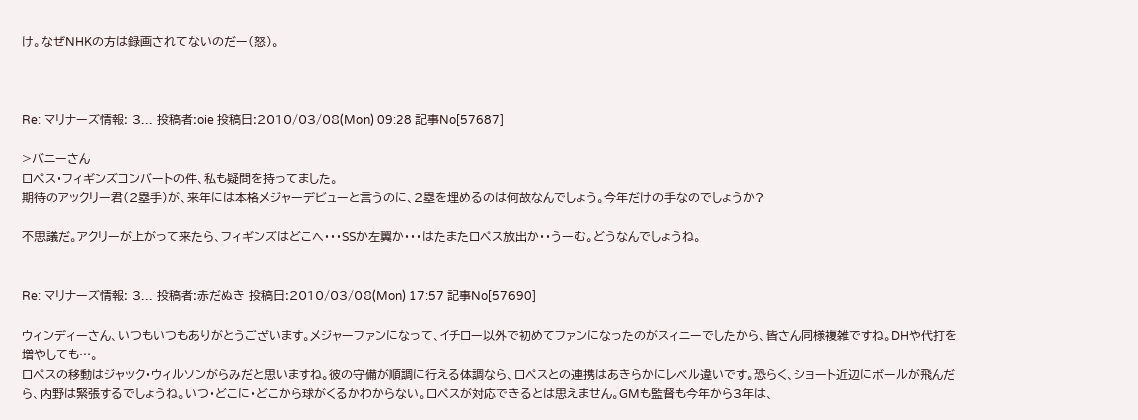け。なぜNHKの方は録画されてないのだー(怒)。



Re: マリナーズ情報: 3... 投稿者:oie 投稿日:2010/03/08(Mon) 09:28 記事No[57687]

>バニーさん
ロペス・フィギンズコンバートの件、私も疑問を持ってました。
期待のアックリー君(2塁手)が、来年には本格メジャーデビューと言うのに、2塁を埋めるのは何故なんでしょう。今年だけの手なのでしょうか?

不思議だ。アクリーが上がって来たら、フィギンズはどこへ・・・SSか左翼か・・・はたまたロペス放出か・・うーむ。どうなんでしょうね。


Re: マリナーズ情報: 3... 投稿者:赤だぬき 投稿日:2010/03/08(Mon) 17:57 記事No[57690]

ウィンディーさん、いつもいつもありがとうございます。メジャーファンになって、イチロー以外で初めてファンになったのがスィニーでしたから、皆さん同様複雑ですね。DHや代打を増やしても…。
ロペスの移動はジャック・ウィルソンがらみだと思いますね。彼の守備が順調に行える体調なら、ロペスとの連携はあきらかにレベル違いです。恐らく、ショート近辺にボールが飛んだら、内野は緊張するでしょうね。いつ・どこに・どこから球がくるかわからない。ロペスが対応できるとは思えません。GMも監督も今年から3年は、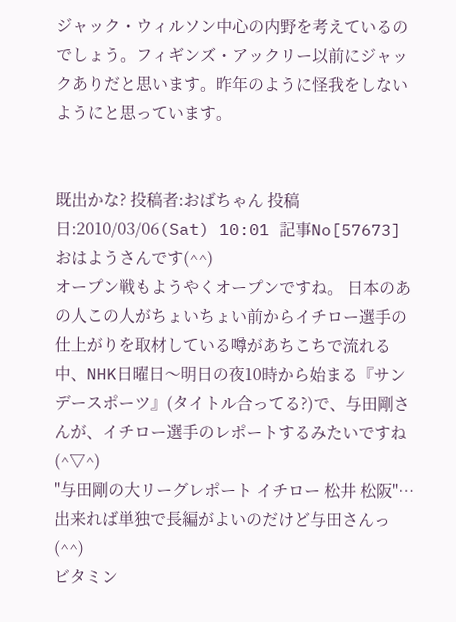ジャック・ウィルソン中心の内野を考えているのでしょう。フィギンズ・アックリー以前にジャックありだと思います。昨年のように怪我をしないようにと思っています。


既出かな? 投稿者:おばちゃん 投稿日:2010/03/06(Sat) 10:01 記事No[57673]
おはようさんです(^^)
オープン戦もようやくオープンですね。 日本のあの人この人がちょいちょい前からイチロー選手の仕上がりを取材している噂があちこちで流れる中、NHK日曜日〜明日の夜10時から始まる『サンデースポーツ』(タイトル合ってる?)で、与田剛さんが、イチロー選手のレポートするみたいですね(^▽^)
"与田剛の大リーグレポート イチロー 松井 松阪"…出来れば単独で長編がよいのだけど与田さんっ(^^)
ビタミン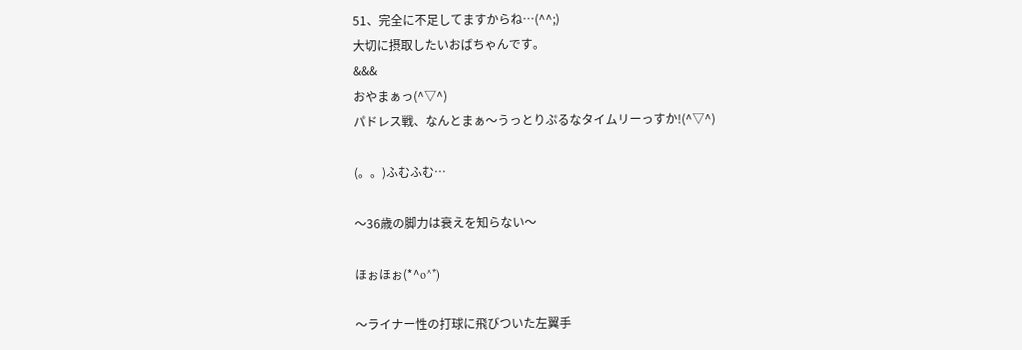51、完全に不足してますからね…(^^;)
大切に摂取したいおばちゃんです。
&&&
おやまぁっ(^▽^)
パドレス戦、なんとまぁ〜うっとりぷるなタイムリーっすか!(^▽^)

(。。)ふむふむ…

〜36歳の脚力は衰えを知らない〜

ほぉほぉ(*^o^*)

〜ライナー性の打球に飛びついた左翼手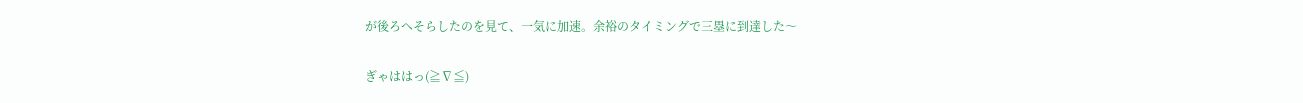が後ろへそらしたのを見て、一気に加速。余裕のタイミングで三塁に到達した〜

ぎゃははっ(≧∇≦)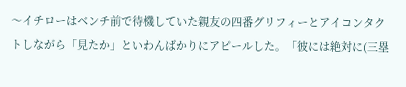〜イチローはベンチ前で待機していた親友の四番グリフィーとアイコンタクトしながら「見たか」といわんばかりにアピールした。「彼には絶対に(三塁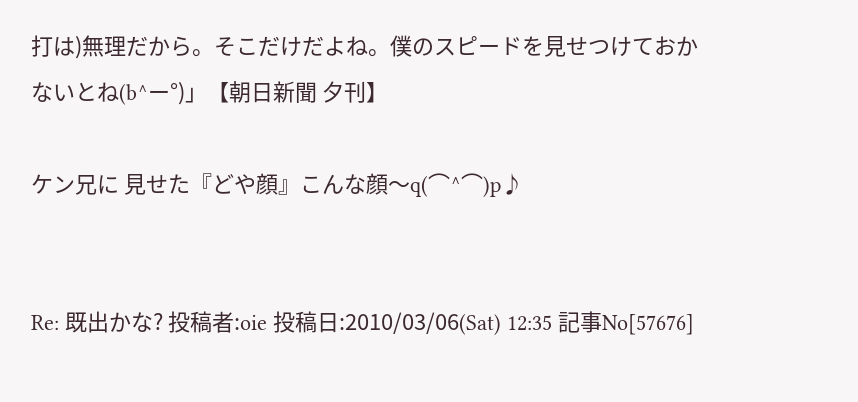打は)無理だから。そこだけだよね。僕のスピードを見せつけておかないとね(b^ー°)」【朝日新聞 夕刊】

ケン兄に 見せた『どや顔』こんな顔〜q(⌒^⌒)p♪


Re: 既出かな? 投稿者:oie 投稿日:2010/03/06(Sat) 12:35 記事No[57676]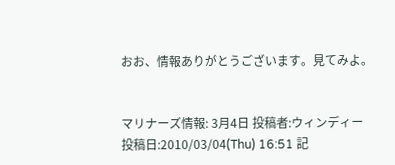おお、情報ありがとうございます。見てみよ。


マリナーズ情報: 3月4日 投稿者:ウィンディー 投稿日:2010/03/04(Thu) 16:51 記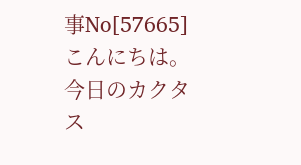事No[57665]
こんにちは。今日のカクタス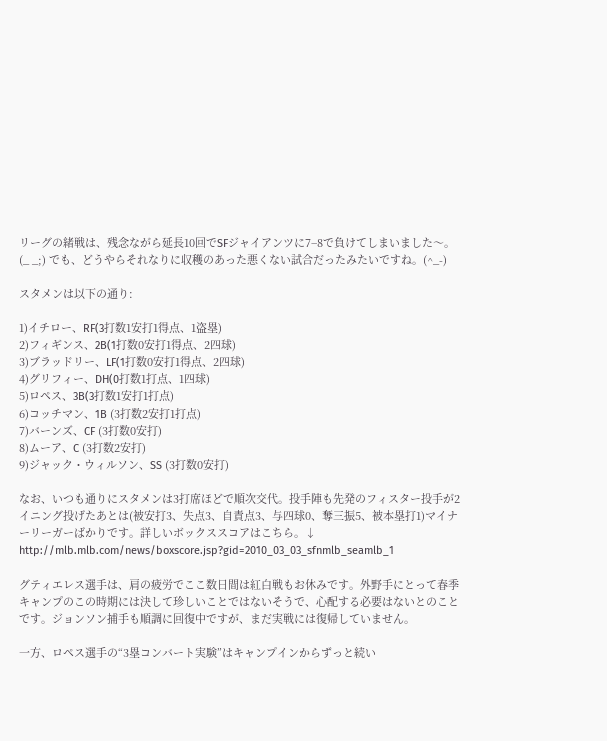リーグの緒戦は、残念ながら延長10回でSFジャイアンツに7−8で負けてしまいました〜。(_ _;) でも、どうやらそれなりに収穫のあった悪くない試合だったみたいですね。(^_-)

スタメンは以下の通り:

1)イチロー、RF(3打数1安打1得点、1盗塁)
2)フィギンス、2B(1打数0安打1得点、2四球)
3)ブラッドリー、LF(1打数0安打1得点、2四球)
4)グリフィー、DH(0打数1打点、1四球)
5)ロペス、3B(3打数1安打1打点)
6)コッチマン、1B (3打数2安打1打点)
7)バーンズ、CF (3打数0安打)
8)ムーア、C (3打数2安打)
9)ジャック・ウィルソン、SS (3打数0安打)

なお、いつも通りにスタメンは3打席ほどで順次交代。投手陣も先発のフィスター投手が2イニング投げたあとは(被安打3、失点3、自責点3、与四球0、奪三振5、被本塁打1)マイナーリーガーばかりです。詳しいボックススコアはこちら。↓
http://mlb.mlb.com/news/boxscore.jsp?gid=2010_03_03_sfnmlb_seamlb_1

グティエレス選手は、肩の疲労でここ数日間は紅白戦もお休みです。外野手にとって春季キャンプのこの時期には決して珍しいことではないそうで、心配する必要はないとのことです。ジョンソン捕手も順調に回復中ですが、まだ実戦には復帰していません。

一方、ロペス選手の“3塁コンバート実験”はキャンプインからずっと続い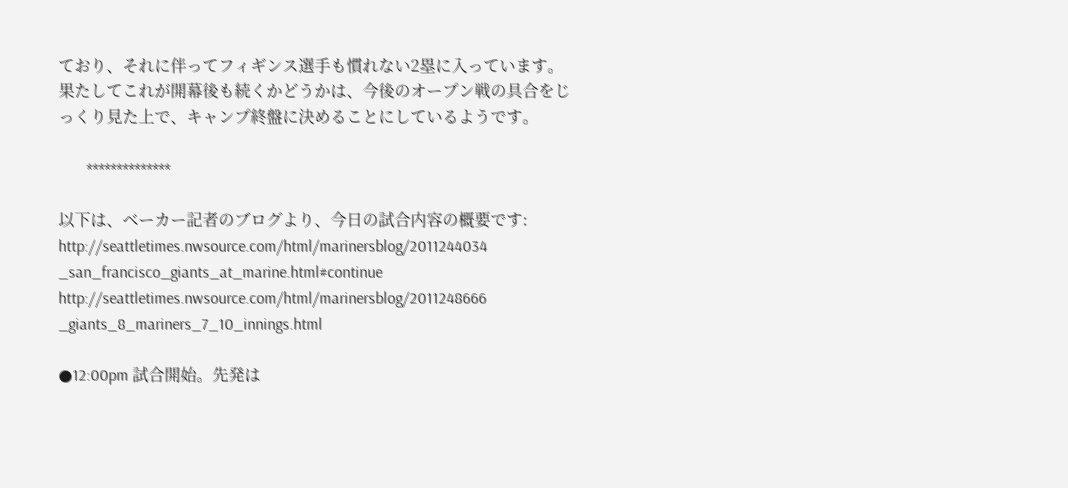ており、それに伴ってフィギンス選手も慣れない2塁に入っています。果たしてこれが開幕後も続くかどうかは、今後のオープン戦の具合をじっくり見た上で、キャンプ終盤に決めることにしているようです。

       **************

以下は、ベーカー記者のブログより、今日の試合内容の概要です:
http://seattletimes.nwsource.com/html/marinersblog/2011244034
_san_francisco_giants_at_marine.html#continue
http://seattletimes.nwsource.com/html/marinersblog/2011248666
_giants_8_mariners_7_10_innings.html

●12:00pm 試合開始。先発は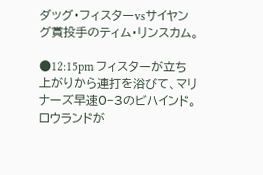ダッグ・フィスターvsサイヤング賞投手のティム・リンスカム。

●12:15pm フィスターが立ち上がりから連打を浴びて、マリナーズ早速0−3のビハインド。 ロウランドが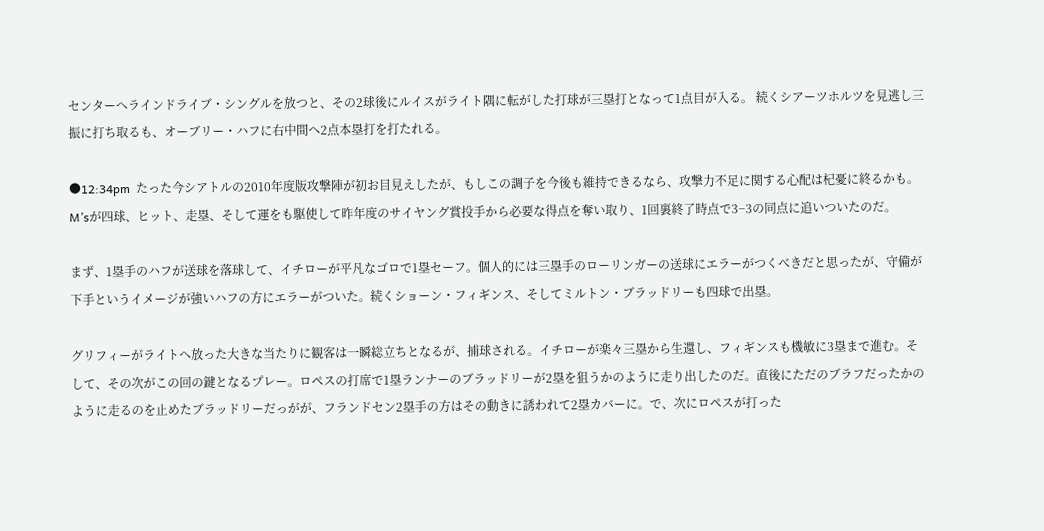センターへラインドライブ・シングルを放つと、その2球後にルイスがライト隅に転がした打球が三塁打となって1点目が入る。 続くシアーツホルツを見逃し三振に打ち取るも、オーブリー・ハフに右中間へ2点本塁打を打たれる。

●12:34pm  たった今シアトルの2010年度版攻撃陣が初お目見えしたが、もしこの調子を今後も維持できるなら、攻撃力不足に関する心配は杞憂に終るかも。 M’sが四球、ヒット、走塁、そして運をも駆使して昨年度のサイヤング賞投手から必要な得点を奪い取り、1回裏終了時点で3−3の同点に追いついたのだ。

まず、1塁手のハフが送球を落球して、イチローが平凡なゴロで1塁セーフ。個人的には三塁手のローリンガーの送球にエラーがつくべきだと思ったが、守備が下手というイメージが強いハフの方にエラーがついた。続くショーン・フィギンス、そしてミルトン・ブラッドリーも四球で出塁。

グリフィーがライトへ放った大きな当たりに観客は一瞬総立ちとなるが、捕球される。イチローが楽々三塁から生還し、フィギンスも機敏に3塁まで進む。そして、その次がこの回の鍵となるプレー。ロペスの打席で1塁ランナーのブラッドリーが2塁を狙うかのように走り出したのだ。直後にただのブラフだったかのように走るのを止めたブラッドリーだっがが、フランドセン2塁手の方はその動きに誘われて2塁カバーに。で、次にロペスが打った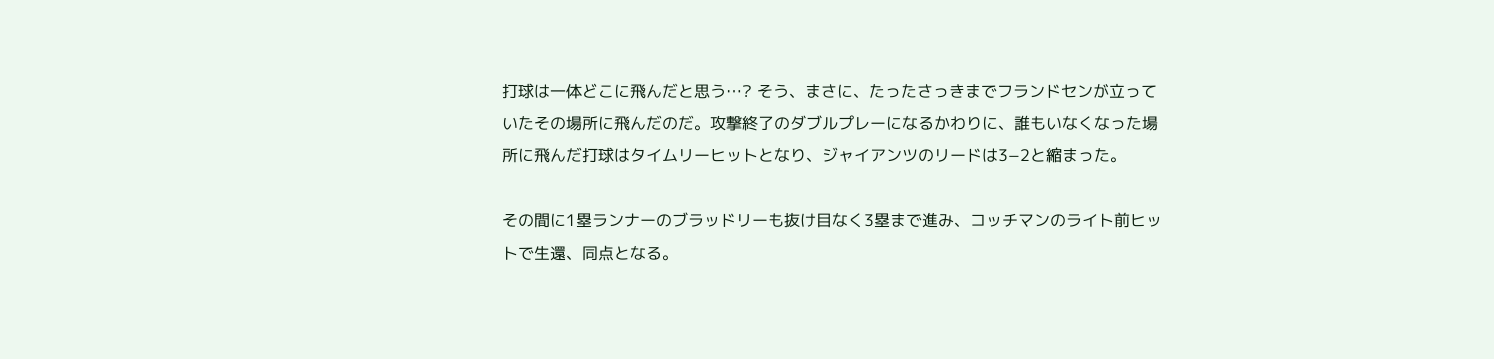打球は一体どこに飛んだと思う…? そう、まさに、たったさっきまでフランドセンが立っていたその場所に飛んだのだ。攻撃終了のダブルプレーになるかわりに、誰もいなくなった場所に飛んだ打球はタイムリーヒットとなり、ジャイアンツのリードは3−2と縮まった。

その間に1塁ランナーのブラッドリーも抜け目なく3塁まで進み、コッチマンのライト前ヒットで生還、同点となる。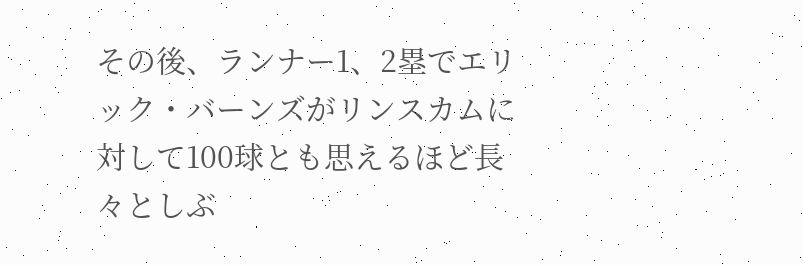その後、ランナー1、2塁でエリック・バーンズがリンスカムに対して100球とも思えるほど長々としぶ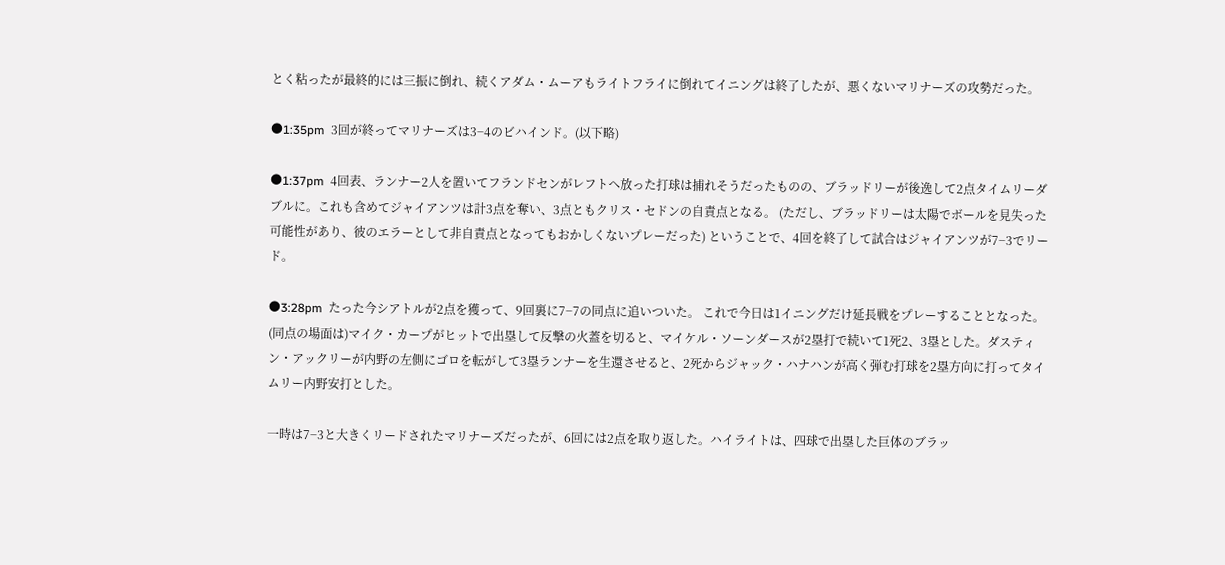とく粘ったが最終的には三振に倒れ、続くアダム・ムーアもライトフライに倒れてイニングは終了したが、悪くないマリナーズの攻勢だった。

●1:35pm  3回が終ってマリナーズは3−4のビハインド。(以下略)

●1:37pm  4回表、ランナー2人を置いてフランドセンがレフトへ放った打球は捕れそうだったものの、ブラッドリーが後逸して2点タイムリーダブルに。これも含めてジャイアンツは計3点を奪い、3点ともクリス・セドンの自責点となる。 (ただし、ブラッドリーは太陽でボールを見失った可能性があり、彼のエラーとして非自責点となってもおかしくないプレーだった) ということで、4回を終了して試合はジャイアンツが7−3でリード。

●3:28pm  たった今シアトルが2点を獲って、9回裏に7−7の同点に追いついた。 これで今日は1イニングだけ延長戦をプレーすることとなった。 (同点の場面は)マイク・カープがヒットで出塁して反撃の火蓋を切ると、マイケル・ソーンダースが2塁打で続いて1死2、3塁とした。ダスティン・アックリーが内野の左側にゴロを転がして3塁ランナーを生還させると、2死からジャック・ハナハンが高く弾む打球を2塁方向に打ってタイムリー内野安打とした。

一時は7−3と大きくリードされたマリナーズだったが、6回には2点を取り返した。ハイライトは、四球で出塁した巨体のブラッ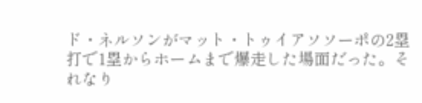ド・ネルソンがマット・トゥイアソソーポの2塁打で1塁からホームまで爆走した場面だった。それなり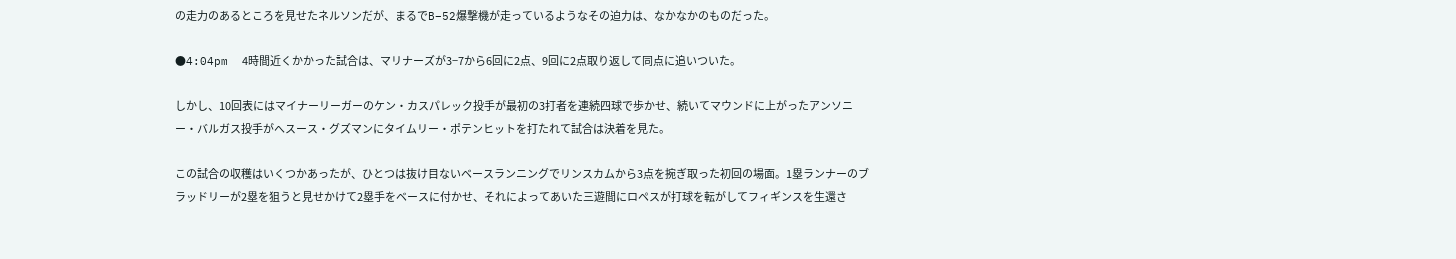の走力のあるところを見せたネルソンだが、まるでB−52爆撃機が走っているようなその迫力は、なかなかのものだった。

●4:04pm  4時間近くかかった試合は、マリナーズが3−7から6回に2点、9回に2点取り返して同点に追いついた。

しかし、10回表にはマイナーリーガーのケン・カスパレック投手が最初の3打者を連続四球で歩かせ、続いてマウンドに上がったアンソニー・バルガス投手がへスース・グズマンにタイムリー・ポテンヒットを打たれて試合は決着を見た。

この試合の収穫はいくつかあったが、ひとつは抜け目ないベースランニングでリンスカムから3点を捥ぎ取った初回の場面。1塁ランナーのブラッドリーが2塁を狙うと見せかけて2塁手をベースに付かせ、それによってあいた三遊間にロペスが打球を転がしてフィギンスを生還さ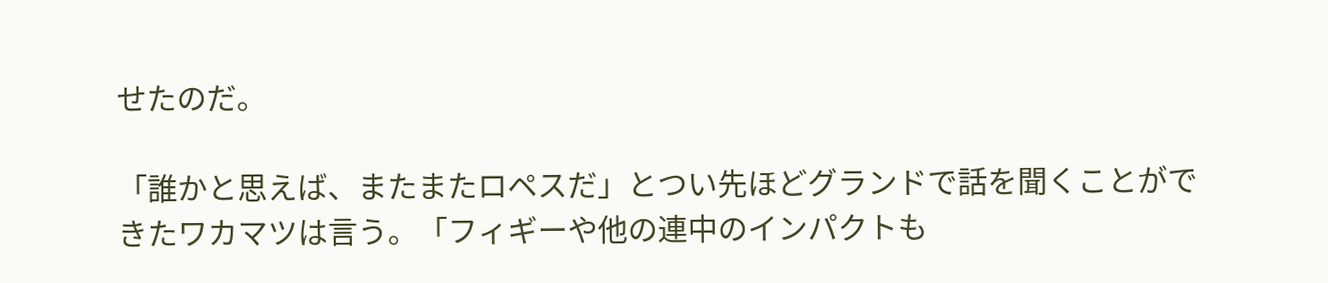せたのだ。

「誰かと思えば、またまたロペスだ」とつい先ほどグランドで話を聞くことができたワカマツは言う。「フィギーや他の連中のインパクトも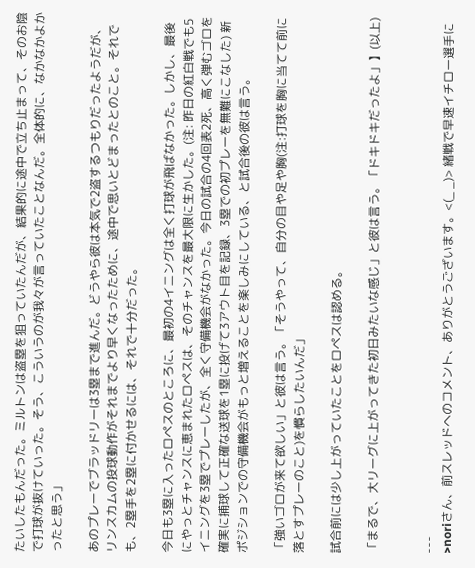たいしたもんだった。ミルトンは盗塁を狙っていたんだが、結果的に途中で立ち止まって、そのお陰で打球が抜けていった。そう、こういうのが我々が言っていたことなんだ。全体的に、なかなかよかったと思う」

あのプレーでブラッドリーは3塁まで進んだ。どうやら彼は本気で2盗するつもりだったようだが、リンスカムの投球動作がそれまでより早くなったために、途中で思いとどまったとのこと。それでも、2塁手を2塁に付かせるには、それで十分だった。

今日も3塁に入ったロペスのところに、最初の4イニングは全く打球が飛ばなかった。しかし、最後にやっとチャンスに恵まれたロペスは、そのチャンスを最大限に生かした。(注: 昨日の紅白戦でも5イニングを3塁でプレーしたが、全く守備機会がなかった。今日の試合の4回表2死、高く弾むゴロを確実に捕球して正確な送球を1塁に投げて3アウト目を記録、3塁での初プレーを無難にこなした) 新ポジションでの守備機会がもっと増えることを楽しみにしている、と試合後の彼は言う。

「強いゴロが来て欲しい」と彼は言う。「そうやって、自分の目や足や胸(注:打球を胸に当てて前に落とすプレーのこと)を慣らしたいんだ」

試合前には少し上がっていたことをロペスは認める。

「まるで、大リーグに上がってきた初日みたいな感じ」と彼は言う。「ドキドキだったよ」】(以上)


---
>noriさん、前スレッドへのコメント、ありがとうございます。<(_ _)> 緒戦で早速イチロー選手に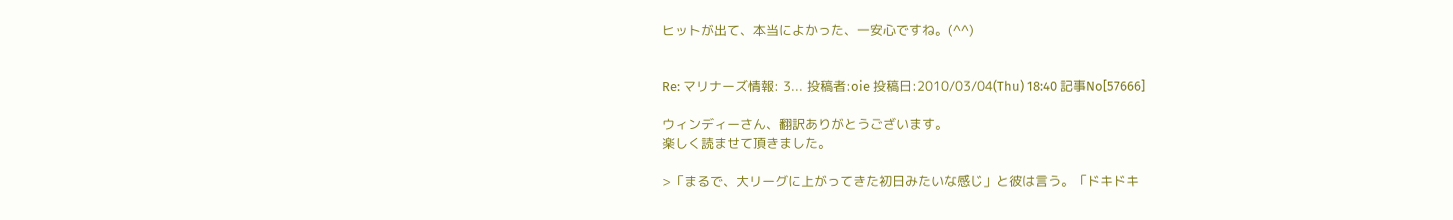ヒットが出て、本当によかった、一安心ですね。(^^)


Re: マリナーズ情報: 3... 投稿者:oie 投稿日:2010/03/04(Thu) 18:40 記事No[57666]

ウィンディーさん、翻訳ありがとうございます。
楽しく読ませて頂きました。

>「まるで、大リーグに上がってきた初日みたいな感じ」と彼は言う。「ドキドキ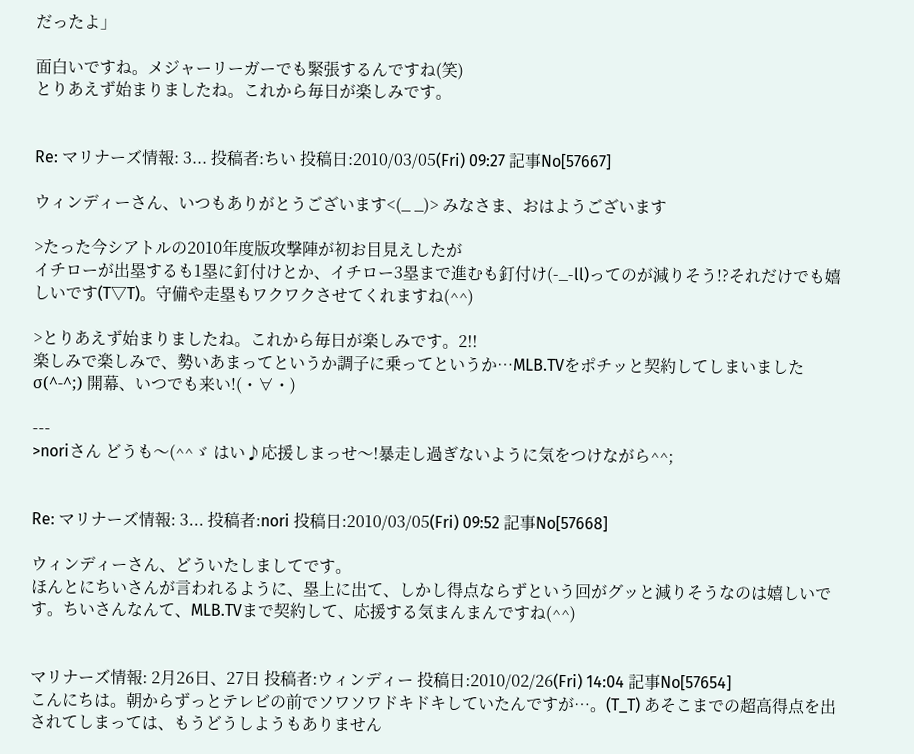だったよ」

面白いですね。メジャーリーガーでも緊張するんですね(笑)
とりあえず始まりましたね。これから毎日が楽しみです。


Re: マリナーズ情報: 3... 投稿者:ちい 投稿日:2010/03/05(Fri) 09:27 記事No[57667]

ウィンディーさん、いつもありがとうございます<(_ _)> みなさま、おはようございます

>たった今シアトルの2010年度版攻撃陣が初お目見えしたが
イチローが出塁するも1塁に釘付けとか、イチロー3塁まで進むも釘付け(-_-ll)ってのが減りそう!?それだけでも嬉しいです(T▽T)。守備や走塁もワクワクさせてくれますね(^^)

>とりあえず始まりましたね。これから毎日が楽しみです。2!!
楽しみで楽しみで、勢いあまってというか調子に乗ってというか…MLB.TVをポチッと契約してしまいましたσ(^-^;) 開幕、いつでも来い!(・∀・)

---
>noriさん どうも〜(^^ゞ はい♪応援しまっせ〜!暴走し過ぎないように気をつけながら^^;


Re: マリナーズ情報: 3... 投稿者:nori 投稿日:2010/03/05(Fri) 09:52 記事No[57668]

ウィンディーさん、どういたしましてです。
ほんとにちいさんが言われるように、塁上に出て、しかし得点ならずという回がグッと減りそうなのは嬉しいです。ちいさんなんて、MLB.TVまで契約して、応援する気まんまんですね(^^)


マリナーズ情報: 2月26日、27日 投稿者:ウィンディー 投稿日:2010/02/26(Fri) 14:04 記事No[57654]
こんにちは。朝からずっとテレビの前でソワソワドキドキしていたんですが…。(T_T) あそこまでの超高得点を出されてしまっては、もうどうしようもありません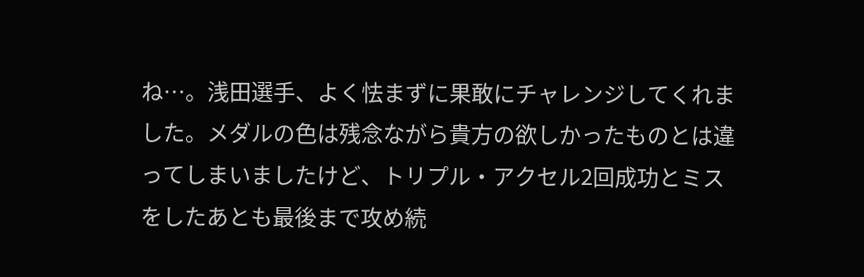ね…。浅田選手、よく怯まずに果敢にチャレンジしてくれました。メダルの色は残念ながら貴方の欲しかったものとは違ってしまいましたけど、トリプル・アクセル2回成功とミスをしたあとも最後まで攻め続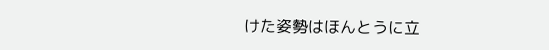けた姿勢はほんとうに立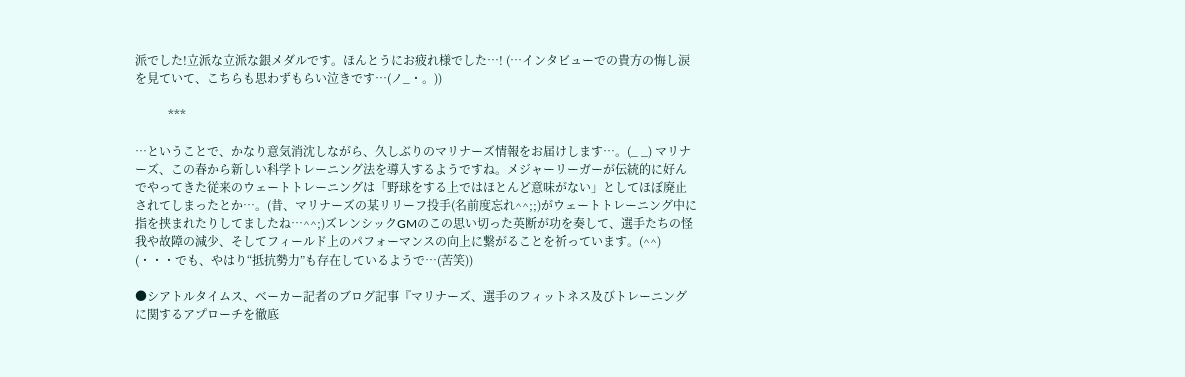派でした!立派な立派な銀メダルです。ほんとうにお疲れ様でした…! (…インタビューでの貴方の悔し涙を見ていて、こちらも思わずもらい泣きです…(ノ_・。))

           ***

…ということで、かなり意気消沈しながら、久しぶりのマリナーズ情報をお届けします…。(_ _) マリナーズ、この春から新しい科学トレーニング法を導入するようですね。メジャーリーガーが伝統的に好んでやってきた従来のウェートトレーニングは「野球をする上ではほとんど意味がない」としてほぼ廃止されてしまったとか…。(昔、マリナーズの某リリーフ投手(名前度忘れ^^;;)がウェートトレーニング中に指を挟まれたりしてましたね…^^;)ズレンシックGMのこの思い切った英断が功を奏して、選手たちの怪我や故障の減少、そしてフィールド上のパフォーマンスの向上に繋がることを祈っています。(^^) (・・・でも、やはり“抵抗勢力”も存在しているようで…(苦笑))

●シアトルタイムス、ベーカー記者のブログ記事『マリナーズ、選手のフィットネス及びトレーニングに関するアプローチを徹底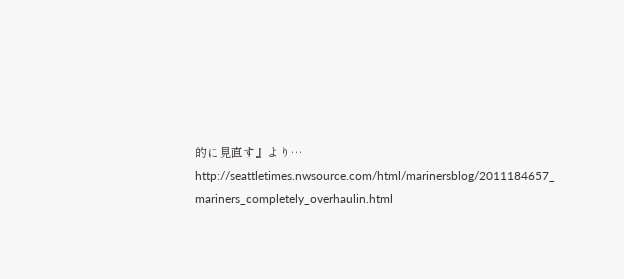的に見直す』より…
http://seattletimes.nwsource.com/html/marinersblog/2011184657_
mariners_completely_overhaulin.html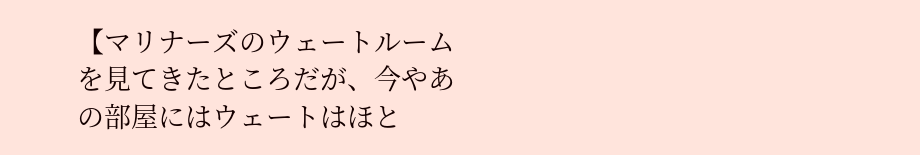【マリナーズのウェートルームを見てきたところだが、今やあの部屋にはウェートはほと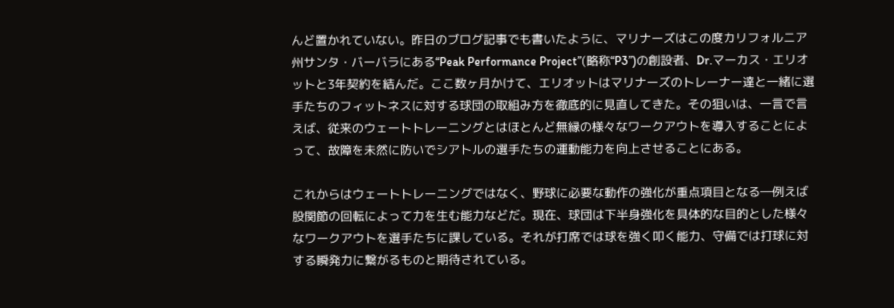んど置かれていない。昨日のブログ記事でも書いたように、マリナーズはこの度カリフォルニア州サンタ・バーバラにある“Peak Performance Project”(略称“P3”)の創設者、Dr.マーカス・エリオットと3年契約を結んだ。ここ数ヶ月かけて、エリオットはマリナーズのトレーナー達と一緒に選手たちのフィットネスに対する球団の取組み方を徹底的に見直してきた。その狙いは、一言で言えば、従来のウェートトレーニングとはほとんど無縁の様々なワークアウトを導入することによって、故障を未然に防いでシアトルの選手たちの運動能力を向上させることにある。

これからはウェートトレーニングではなく、野球に必要な動作の強化が重点項目となる―例えば股関節の回転によって力を生む能力などだ。現在、球団は下半身強化を具体的な目的とした様々なワークアウトを選手たちに課している。それが打席では球を強く叩く能力、守備では打球に対する瞬発力に繋がるものと期待されている。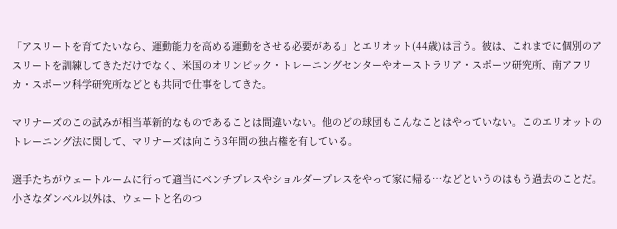「アスリートを育てたいなら、運動能力を高める運動をさせる必要がある」とエリオット(44歳)は言う。彼は、これまでに個別のアスリートを訓練してきただけでなく、米国のオリンピック・トレーニングセンターやオーストラリア・スポーツ研究所、南アフリカ・スポーツ科学研究所などとも共同で仕事をしてきた。

マリナーズのこの試みが相当革新的なものであることは間違いない。他のどの球団もこんなことはやっていない。このエリオットのトレーニング法に関して、マリナーズは向こう3年間の独占権を有している。

選手たちがウェートルームに行って適当にベンチプレスやショルダープレスをやって家に帰る…などというのはもう過去のことだ。小さなダンベル以外は、ウェートと名のつ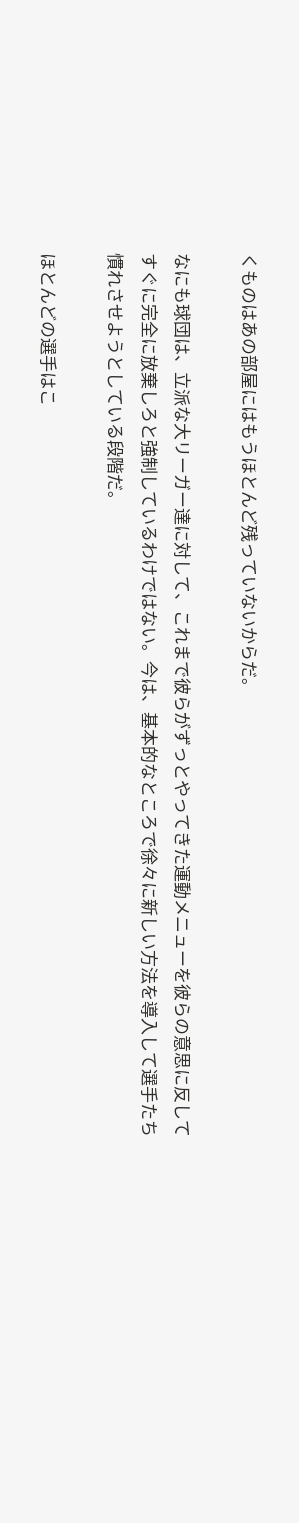くものはあの部屋にはもうほとんど残っていないからだ。

なにも球団は、立派な大リーガー達に対して、これまで彼らがずっとやってきた運動メニューを彼らの意思に反してすぐに完全に放棄しろと強制しているわけではない。今は、基本的なところで徐々に新しい方法を導入して選手たち慣れさせようとしている段階だ。

ほとんどの選手はこ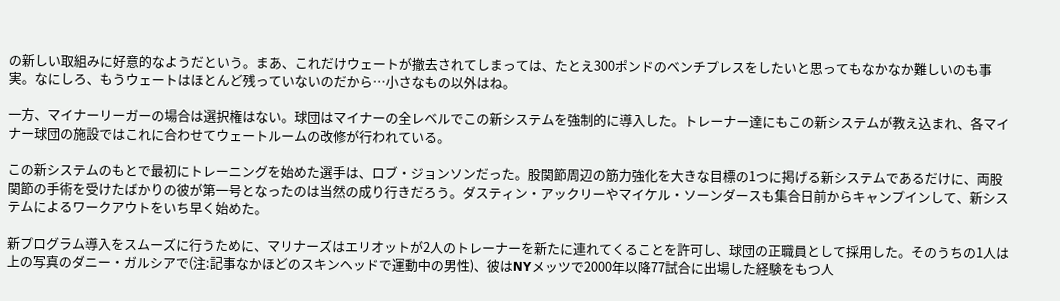の新しい取組みに好意的なようだという。まあ、これだけウェートが撤去されてしまっては、たとえ300ポンドのベンチプレスをしたいと思ってもなかなか難しいのも事実。なにしろ、もうウェートはほとんど残っていないのだから…小さなもの以外はね。

一方、マイナーリーガーの場合は選択権はない。球団はマイナーの全レベルでこの新システムを強制的に導入した。トレーナー達にもこの新システムが教え込まれ、各マイナー球団の施設ではこれに合わせてウェートルームの改修が行われている。

この新システムのもとで最初にトレーニングを始めた選手は、ロブ・ジョンソンだった。股関節周辺の筋力強化を大きな目標の1つに掲げる新システムであるだけに、両股関節の手術を受けたばかりの彼が第一号となったのは当然の成り行きだろう。ダスティン・アックリーやマイケル・ソーンダースも集合日前からキャンプインして、新システムによるワークアウトをいち早く始めた。

新プログラム導入をスムーズに行うために、マリナーズはエリオットが2人のトレーナーを新たに連れてくることを許可し、球団の正職員として採用した。そのうちの1人は上の写真のダニー・ガルシアで(注:記事なかほどのスキンヘッドで運動中の男性)、彼はNYメッツで2000年以降77試合に出場した経験をもつ人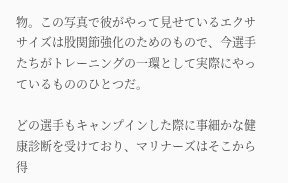物。この写真で彼がやって見せているエクササイズは股関節強化のためのもので、今選手たちがトレーニングの一環として実際にやっているもののひとつだ。

どの選手もキャンプインした際に事細かな健康診断を受けており、マリナーズはそこから得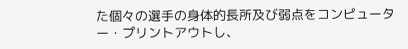た個々の選手の身体的長所及び弱点をコンピューター・プリントアウトし、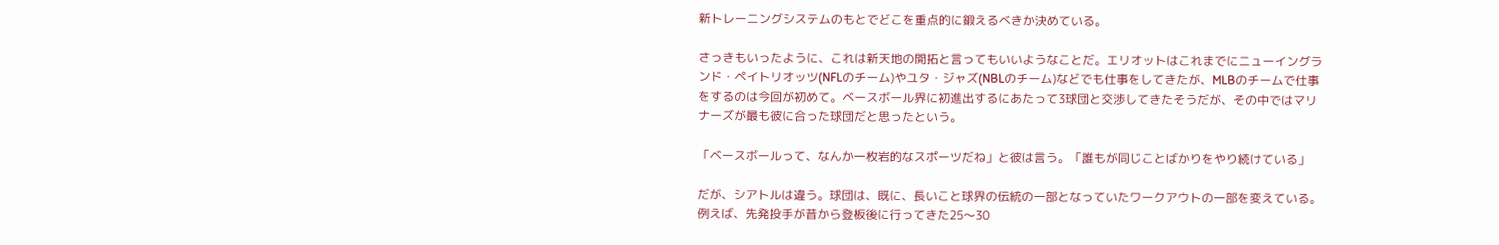新トレーニングシステムのもとでどこを重点的に鍛えるべきか決めている。

さっきもいったように、これは新天地の開拓と言ってもいいようなことだ。エリオットはこれまでにニューイングランド・ペイトリオッツ(NFLのチーム)やユタ・ジャズ(NBLのチーム)などでも仕事をしてきたが、MLBのチームで仕事をするのは今回が初めて。ベースボール界に初進出するにあたって3球団と交渉してきたそうだが、その中ではマリナーズが最も彼に合った球団だと思ったという。

「ベースボールって、なんか一枚岩的なスポーツだね」と彼は言う。「誰もが同じことばかりをやり続けている」

だが、シアトルは違う。球団は、既に、長いこと球界の伝統の一部となっていたワークアウトの一部を変えている。例えば、先発投手が昔から登板後に行ってきた25〜30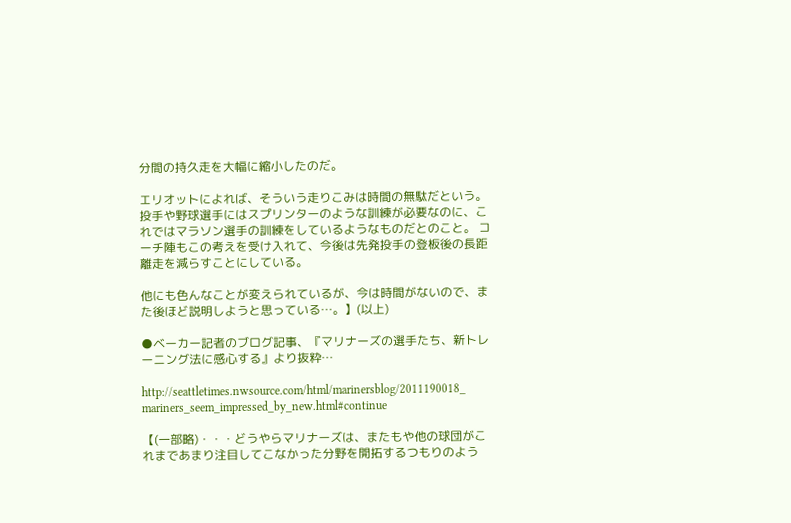分間の持久走を大幅に縮小したのだ。

エリオットによれば、そういう走りこみは時間の無駄だという。投手や野球選手にはスプリンターのような訓練が必要なのに、これではマラソン選手の訓練をしているようなものだとのこと。 コーチ陣もこの考えを受け入れて、今後は先発投手の登板後の長距離走を減らすことにしている。

他にも色んなことが変えられているが、今は時間がないので、また後ほど説明しようと思っている…。】(以上)

●ベーカー記者のブログ記事、『マリナーズの選手たち、新トレーニング法に感心する』より抜粋…

http://seattletimes.nwsource.com/html/marinersblog/2011190018_
mariners_seem_impressed_by_new.html#continue

【(一部略)・・・どうやらマリナーズは、またもや他の球団がこれまであまり注目してこなかった分野を開拓するつもりのよう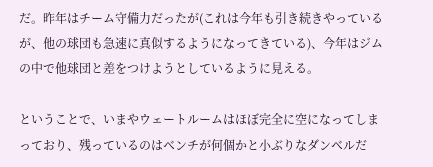だ。昨年はチーム守備力だったが(これは今年も引き続きやっているが、他の球団も急速に真似するようになってきている)、今年はジムの中で他球団と差をつけようとしているように見える。

ということで、いまやウェートルームはほぼ完全に空になってしまっており、残っているのはベンチが何個かと小ぶりなダンベルだ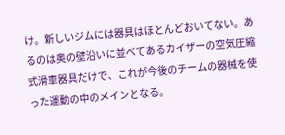け。新しいジムには器具はほとんどおいてない。あるのは奥の壁沿いに並べてあるカイザーの空気圧縮式滑車器具だけで、これが今後のチームの器械を使った運動の中のメインとなる。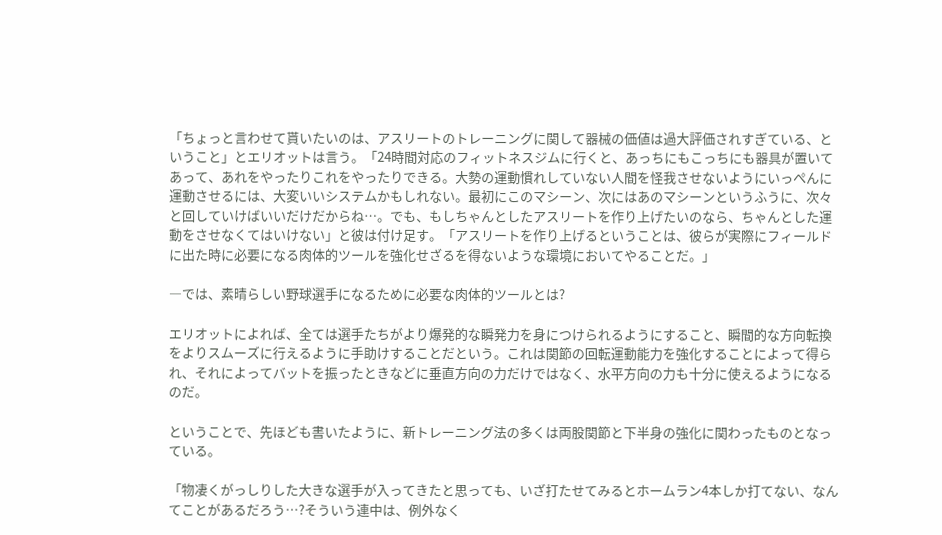「ちょっと言わせて貰いたいのは、アスリートのトレーニングに関して器械の価値は過大評価されすぎている、ということ」とエリオットは言う。「24時間対応のフィットネスジムに行くと、あっちにもこっちにも器具が置いてあって、あれをやったりこれをやったりできる。大勢の運動慣れしていない人間を怪我させないようにいっぺんに運動させるには、大変いいシステムかもしれない。最初にこのマシーン、次にはあのマシーンというふうに、次々と回していけばいいだけだからね…。でも、もしちゃんとしたアスリートを作り上げたいのなら、ちゃんとした運動をさせなくてはいけない」と彼は付け足す。「アスリートを作り上げるということは、彼らが実際にフィールドに出た時に必要になる肉体的ツールを強化せざるを得ないような環境においてやることだ。」

―では、素晴らしい野球選手になるために必要な肉体的ツールとは?

エリオットによれば、全ては選手たちがより爆発的な瞬発力を身につけられるようにすること、瞬間的な方向転換をよりスムーズに行えるように手助けすることだという。これは関節の回転運動能力を強化することによって得られ、それによってバットを振ったときなどに垂直方向の力だけではなく、水平方向の力も十分に使えるようになるのだ。

ということで、先ほども書いたように、新トレーニング法の多くは両股関節と下半身の強化に関わったものとなっている。

「物凄くがっしりした大きな選手が入ってきたと思っても、いざ打たせてみるとホームラン4本しか打てない、なんてことがあるだろう…?そういう連中は、例外なく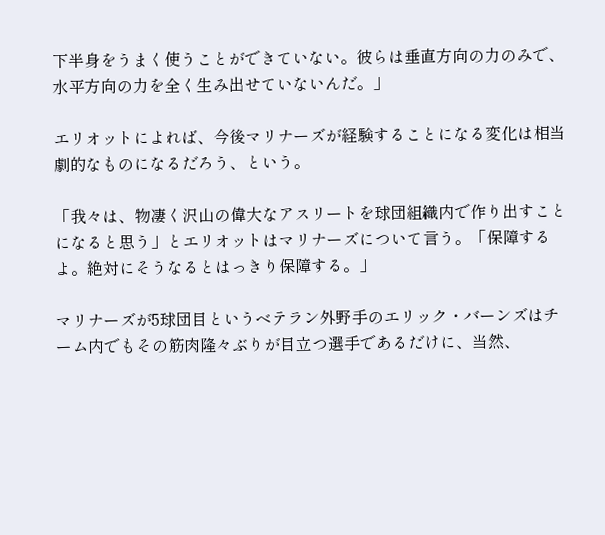下半身をうまく使うことができていない。彼らは垂直方向の力のみで、水平方向の力を全く生み出せていないんだ。」

エリオットによれば、今後マリナーズが経験することになる変化は相当劇的なものになるだろう、という。

「我々は、物凄く沢山の偉大なアスリートを球団組織内で作り出すことになると思う」とエリオットはマリナーズについて言う。「保障するよ。絶対にそうなるとはっきり保障する。」

マリナーズが5球団目というベテラン外野手のエリック・バーンズはチーム内でもその筋肉隆々ぶりが目立つ選手であるだけに、当然、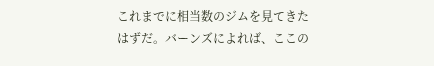これまでに相当数のジムを見てきたはずだ。バーンズによれば、ここの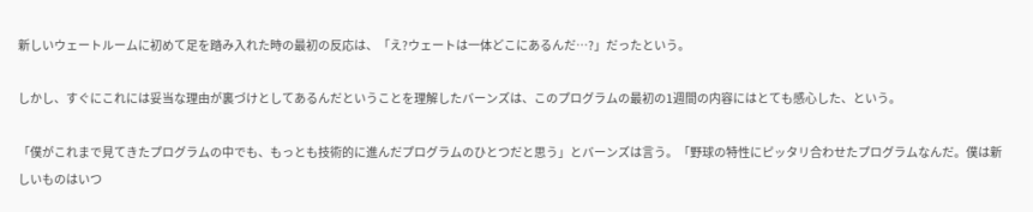新しいウェートルームに初めて足を踏み入れた時の最初の反応は、「え?ウェートは一体どこにあるんだ…?」だったという。

しかし、すぐにこれには妥当な理由が裏づけとしてあるんだということを理解したバーンズは、このプログラムの最初の1週間の内容にはとても感心した、という。

「僕がこれまで見てきたプログラムの中でも、もっとも技術的に進んだプログラムのひとつだと思う」とバーンズは言う。「野球の特性にピッタリ合わせたプログラムなんだ。僕は新しいものはいつ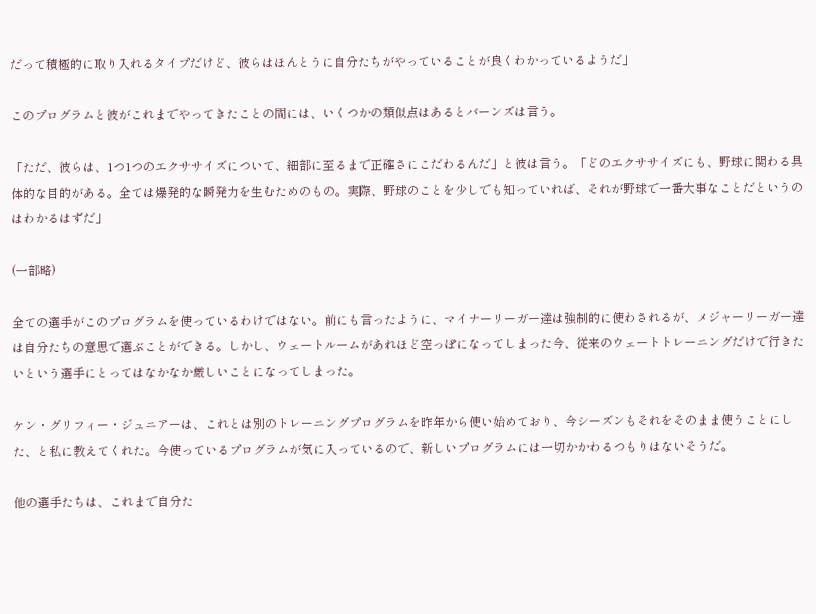だって積極的に取り入れるタイプだけど、彼らはほんとうに自分たちがやっていることが良くわかっているようだ」

このプログラムと彼がこれまでやってきたことの間には、いくつかの類似点はあるとバーンズは言う。

「ただ、彼らは、1つ1つのエクササイズについて、細部に至るまで正確さにこだわるんだ」と彼は言う。「どのエクササイズにも、野球に関わる具体的な目的がある。全ては爆発的な瞬発力を生むためのもの。実際、野球のことを少しでも知っていれば、それが野球で一番大事なことだというのはわかるはずだ」

(一部略)

全ての選手がこのプログラムを使っているわけではない。前にも言ったように、マイナーリーガー達は強制的に使わされるが、メジャーリーガー達は自分たちの意思で選ぶことができる。しかし、ウェートルームがあれほど空っぽになってしまった今、従来のウェートトレーニングだけで行きたいという選手にとってはなかなか厳しいことになってしまった。

ケン・グリフィー・ジュニアーは、これとは別のトレーニングプログラムを昨年から使い始めており、今シーズンもそれをそのまま使うことにした、と私に教えてくれた。今使っているプログラムが気に入っているので、新しいプログラムには一切かかわるつもりはないそうだ。

他の選手たちは、これまで自分た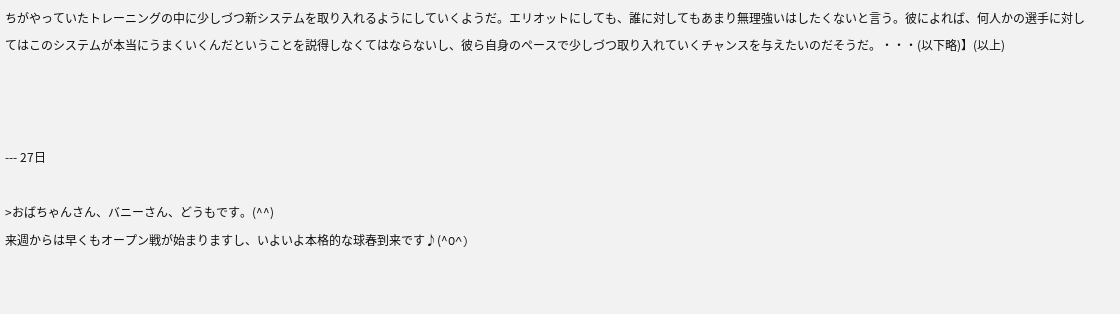ちがやっていたトレーニングの中に少しづつ新システムを取り入れるようにしていくようだ。エリオットにしても、誰に対してもあまり無理強いはしたくないと言う。彼によれば、何人かの選手に対してはこのシステムが本当にうまくいくんだということを説得しなくてはならないし、彼ら自身のペースで少しづつ取り入れていくチャンスを与えたいのだそうだ。・・・(以下略)】(以上)



--- 27日

>おばちゃんさん、バニーさん、どうもです。(^^)
来週からは早くもオープン戦が始まりますし、いよいよ本格的な球春到来です♪(^O^)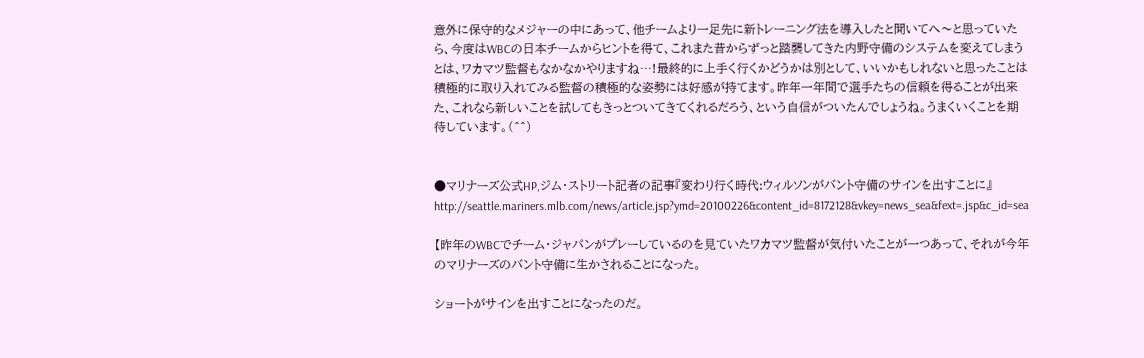意外に保守的なメジャーの中にあって、他チームより一足先に新トレーニング法を導入したと聞いてへ〜と思っていたら、今度はWBCの日本チームからヒントを得て、これまた昔からずっと踏襲してきた内野守備のシステムを変えてしまうとは、ワカマツ監督もなかなかやりますね…!最終的に上手く行くかどうかは別として、いいかもしれないと思ったことは積極的に取り入れてみる監督の積極的な姿勢には好感が持てます。昨年一年間で選手たちの信頼を得ることが出来た、これなら新しいことを試してもきっとついてきてくれるだろう、という自信がついたんでしょうね。うまくいくことを期待しています。(^^)


●マリナーズ公式HP,ジム・ストリート記者の記事『変わり行く時代:ウィルソンがバント守備のサインを出すことに』
http://seattle.mariners.mlb.com/news/article.jsp?ymd=20100226&content_id=8172128&vkey=news_sea&fext=.jsp&c_id=sea

【昨年のWBCでチーム・ジャパンがプレーしているのを見ていたワカマツ監督が気付いたことが一つあって、それが今年のマリナーズのバント守備に生かされることになった。

ショートがサインを出すことになったのだ。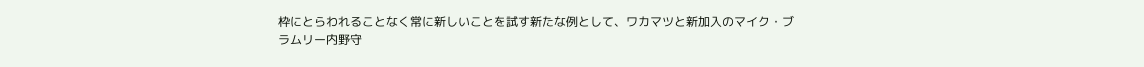枠にとらわれることなく常に新しいことを試す新たな例として、ワカマツと新加入のマイク・ブラムリー内野守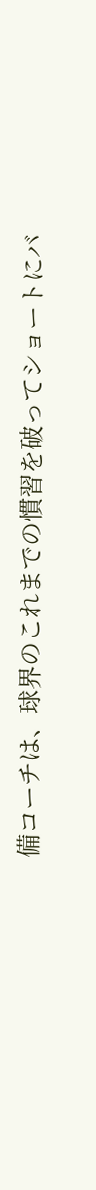備コーチは、球界のこれまでの慣習を破ってショートにバ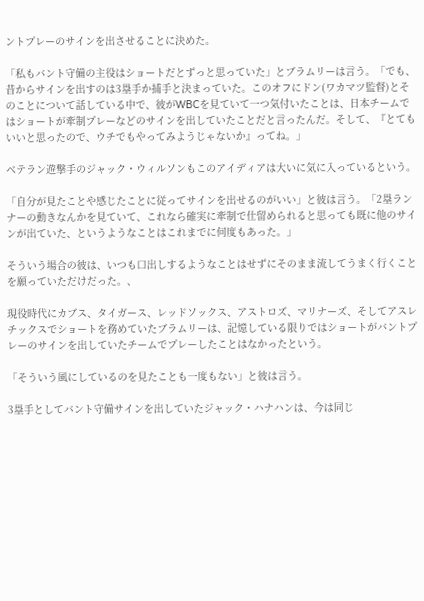ントプレーのサインを出させることに決めた。

「私もバント守備の主役はショートだとずっと思っていた」とブラムリーは言う。「でも、昔からサインを出すのは3塁手か捕手と決まっていた。このオフにドン(ワカマツ監督)とそのことについて話している中で、彼がWBCを見ていて一つ気付いたことは、日本チームではショートが牽制プレーなどのサインを出していたことだと言ったんだ。そして、『とてもいいと思ったので、ウチでもやってみようじゃないか』ってね。」

ベテラン遊撃手のジャック・ウィルソンもこのアイディアは大いに気に入っているという。

「自分が見たことや感じたことに従ってサインを出せるのがいい」と彼は言う。「2塁ランナーの動きなんかを見ていて、これなら確実に牽制で仕留められると思っても既に他のサインが出ていた、というようなことはこれまでに何度もあった。」

そういう場合の彼は、いつも口出しするようなことはせずにそのまま流してうまく行くことを願っていただけだった。、

現役時代にカブス、タイガース、レッドソックス、アストロズ、マリナーズ、そしてアスレチックスでショートを務めていたブラムリーは、記憶している限りではショートがバントプレーのサインを出していたチームでプレーしたことはなかったという。

「そういう風にしているのを見たことも一度もない」と彼は言う。

3塁手としてバント守備サインを出していたジャック・ハナハンは、今は同じ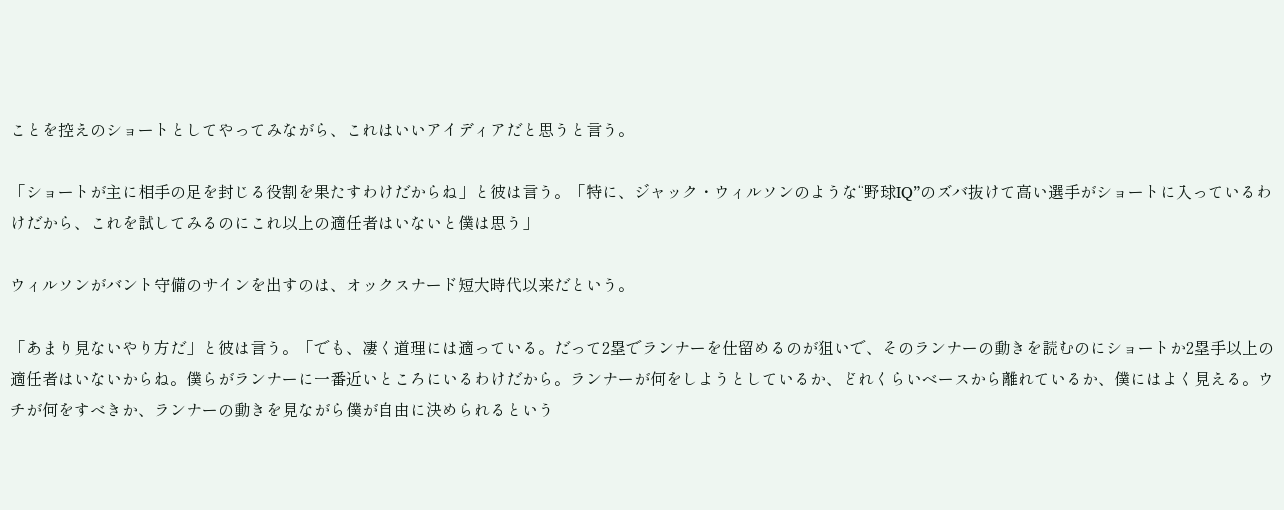ことを控えのショートとしてやってみながら、これはいいアイディアだと思うと言う。

「ショートが主に相手の足を封じる役割を果たすわけだからね」と彼は言う。「特に、ジャック・ウィルソンのような“野球IQ”のズバ抜けて高い選手がショートに入っているわけだから、これを試してみるのにこれ以上の適任者はいないと僕は思う」

ウィルソンがバント守備のサインを出すのは、オックスナード短大時代以来だという。

「あまり見ないやり方だ」と彼は言う。「でも、凄く道理には適っている。だって2塁でランナーを仕留めるのが狙いで、そのランナーの動きを読むのにショートか2塁手以上の適任者はいないからね。僕らがランナーに一番近いところにいるわけだから。ランナーが何をしようとしているか、どれくらいベースから離れているか、僕にはよく見える。ウチが何をすべきか、ランナーの動きを見ながら僕が自由に決められるという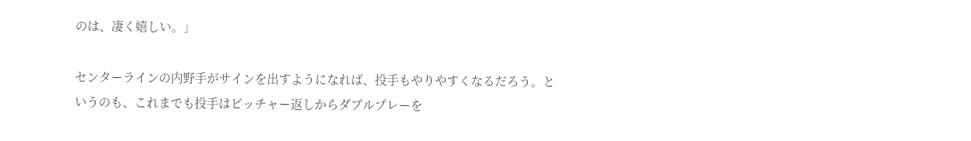のは、凄く嬉しい。」

センターラインの内野手がサインを出すようになれば、投手もやりやすくなるだろう。というのも、これまでも投手はピッチャー返しからダブルプレーを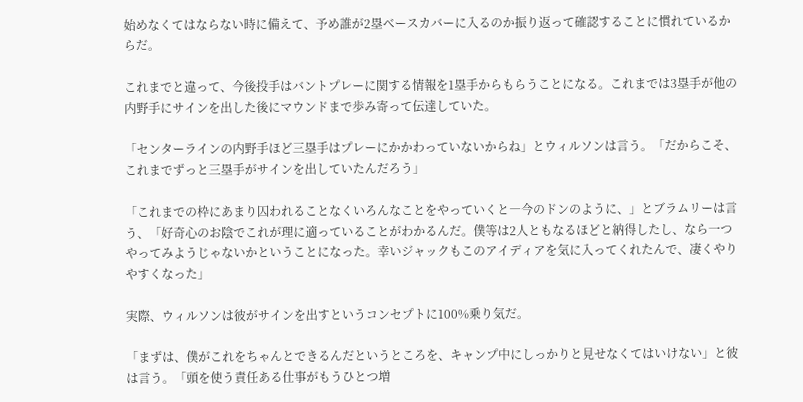始めなくてはならない時に備えて、予め誰が2塁ベースカバーに入るのか振り返って確認することに慣れているからだ。

これまでと違って、今後投手はバントプレーに関する情報を1塁手からもらうことになる。これまでは3塁手が他の内野手にサインを出した後にマウンドまで歩み寄って伝達していた。

「センターラインの内野手ほど三塁手はプレーにかかわっていないからね」とウィルソンは言う。「だからこそ、これまでずっと三塁手がサインを出していたんだろう」

「これまでの枠にあまり囚われることなくいろんなことをやっていくと―今のドンのように、」とブラムリーは言う、「好奇心のお陰でこれが理に適っていることがわかるんだ。僕等は2人ともなるほどと納得したし、なら一つやってみようじゃないかということになった。幸いジャックもこのアイディアを気に入ってくれたんで、凄くやりやすくなった」

実際、ウィルソンは彼がサインを出すというコンセプトに100%乗り気だ。

「まずは、僕がこれをちゃんとできるんだというところを、キャンプ中にしっかりと見せなくてはいけない」と彼は言う。「頭を使う責任ある仕事がもうひとつ増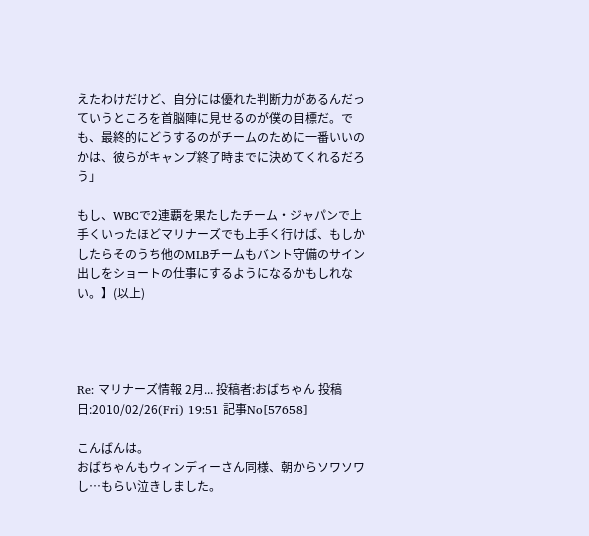えたわけだけど、自分には優れた判断力があるんだっていうところを首脳陣に見せるのが僕の目標だ。でも、最終的にどうするのがチームのために一番いいのかは、彼らがキャンプ終了時までに決めてくれるだろう」

もし、WBCで2連覇を果たしたチーム・ジャパンで上手くいったほどマリナーズでも上手く行けば、もしかしたらそのうち他のMLBチームもバント守備のサイン出しをショートの仕事にするようになるかもしれない。】(以上)




Re: マリナーズ情報 2月... 投稿者:おばちゃん 投稿日:2010/02/26(Fri) 19:51 記事No[57658]

こんばんは。
おばちゃんもウィンディーさん同様、朝からソワソワし…もらい泣きしました。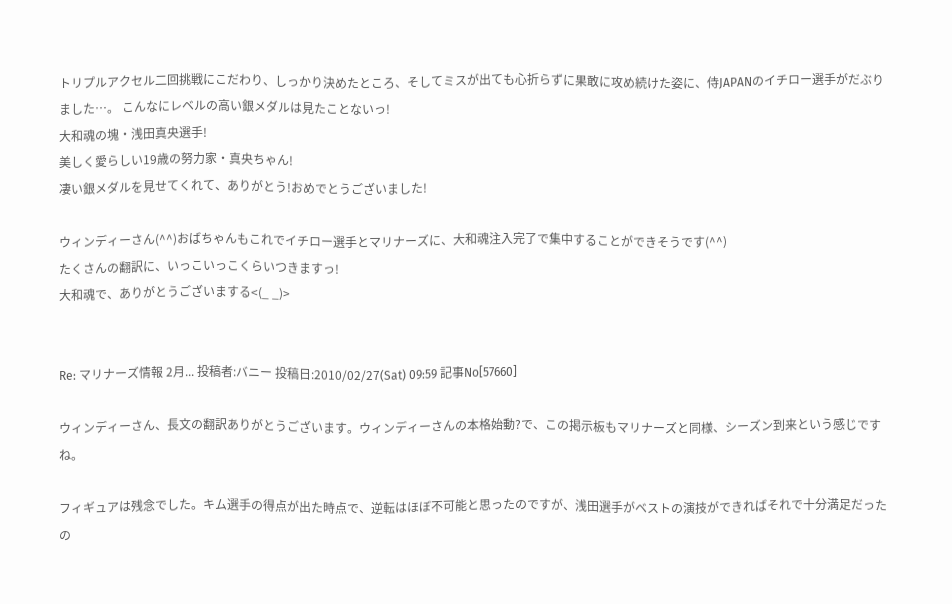トリプルアクセル二回挑戦にこだわり、しっかり決めたところ、そしてミスが出ても心折らずに果敢に攻め続けた姿に、侍JAPANのイチロー選手がだぶりました…。 こんなにレベルの高い銀メダルは見たことないっ!
大和魂の塊・浅田真央選手!
美しく愛らしい19歳の努力家・真央ちゃん!
凄い銀メダルを見せてくれて、ありがとう!おめでとうございました!

ウィンディーさん(^^)おばちゃんもこれでイチロー選手とマリナーズに、大和魂注入完了で集中することができそうです(^^)
たくさんの翻訳に、いっこいっこくらいつきますっ!
大和魂で、ありがとうございまする<(_ _)>


Re: マリナーズ情報 2月... 投稿者:バニー 投稿日:2010/02/27(Sat) 09:59 記事No[57660]

ウィンディーさん、長文の翻訳ありがとうございます。ウィンディーさんの本格始動?で、この掲示板もマリナーズと同様、シーズン到来という感じですね。

フィギュアは残念でした。キム選手の得点が出た時点で、逆転はほぼ不可能と思ったのですが、浅田選手がベストの演技ができればそれで十分満足だったの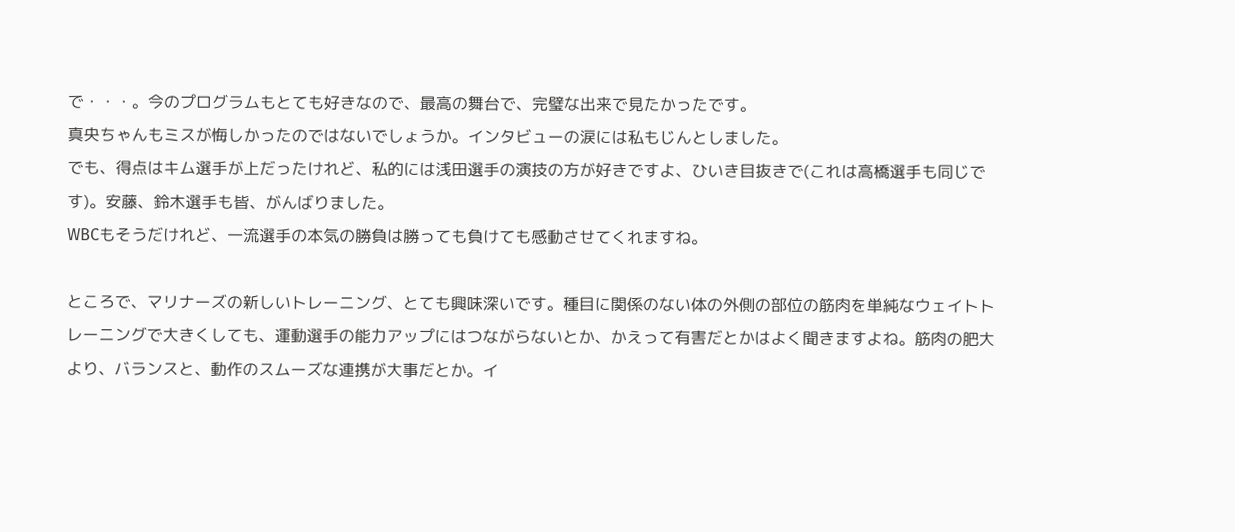で・・・。今のプログラムもとても好きなので、最高の舞台で、完璧な出来で見たかったです。
真央ちゃんもミスが悔しかったのではないでしょうか。インタビューの涙には私もじんとしました。
でも、得点はキム選手が上だったけれど、私的には浅田選手の演技の方が好きですよ、ひいき目抜きで(これは高橋選手も同じです)。安藤、鈴木選手も皆、がんばりました。
WBCもそうだけれど、一流選手の本気の勝負は勝っても負けても感動させてくれますね。

ところで、マリナーズの新しいトレーニング、とても興味深いです。種目に関係のない体の外側の部位の筋肉を単純なウェイトトレーニングで大きくしても、運動選手の能力アップにはつながらないとか、かえって有害だとかはよく聞きますよね。筋肉の肥大より、バランスと、動作のスムーズな連携が大事だとか。イ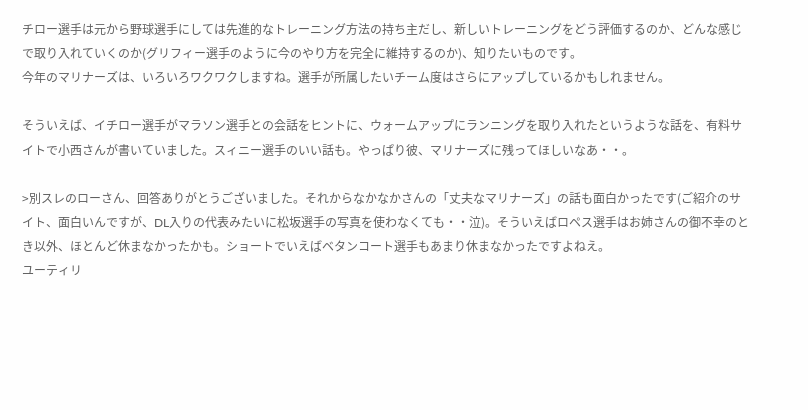チロー選手は元から野球選手にしては先進的なトレーニング方法の持ち主だし、新しいトレーニングをどう評価するのか、どんな感じで取り入れていくのか(グリフィー選手のように今のやり方を完全に維持するのか)、知りたいものです。
今年のマリナーズは、いろいろワクワクしますね。選手が所属したいチーム度はさらにアップしているかもしれません。

そういえば、イチロー選手がマラソン選手との会話をヒントに、ウォームアップにランニングを取り入れたというような話を、有料サイトで小西さんが書いていました。スィニー選手のいい話も。やっぱり彼、マリナーズに残ってほしいなあ・・。

>別スレのローさん、回答ありがとうございました。それからなかなかさんの「丈夫なマリナーズ」の話も面白かったです(ご紹介のサイト、面白いんですが、DL入りの代表みたいに松坂選手の写真を使わなくても・・泣)。そういえばロペス選手はお姉さんの御不幸のとき以外、ほとんど休まなかったかも。ショートでいえばベタンコート選手もあまり休まなかったですよねえ。
ユーティリ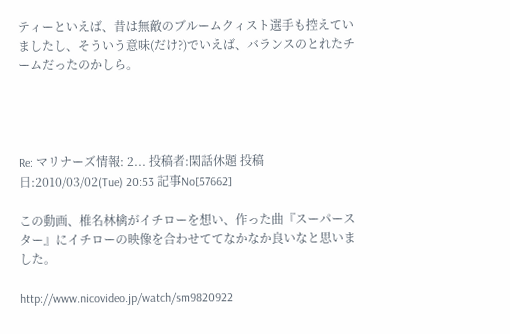ティーといえば、昔は無敵のブルームクィスト選手も控えていましたし、そういう意味(だけ?)でいえば、バランスのとれたチームだったのかしら。




Re: マリナーズ情報: 2... 投稿者:閑話休題 投稿日:2010/03/02(Tue) 20:53 記事No[57662]

この動画、椎名林檎がイチローを想い、作った曲『スーパースター』にイチローの映像を合わせててなかなか良いなと思いました。

http://www.nicovideo.jp/watch/sm9820922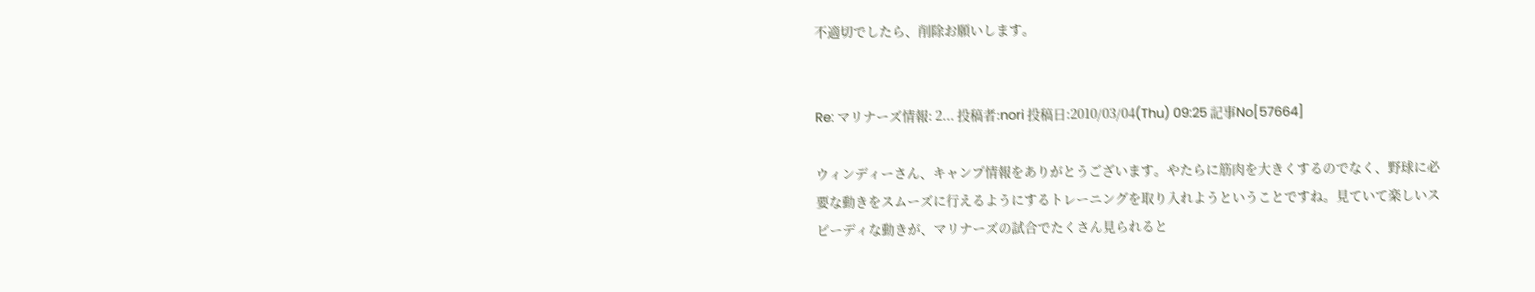不適切でしたら、削除お願いします。


Re: マリナーズ情報: 2... 投稿者:nori 投稿日:2010/03/04(Thu) 09:25 記事No[57664]

ウィンディーさん、キャンプ情報をありがとうございます。やたらに筋肉を大きくするのでなく、野球に必要な動きをスムーズに行えるようにするトレーニングを取り入れようということですね。見ていて楽しいスピーディな動きが、マリナーズの試合でたくさん見られると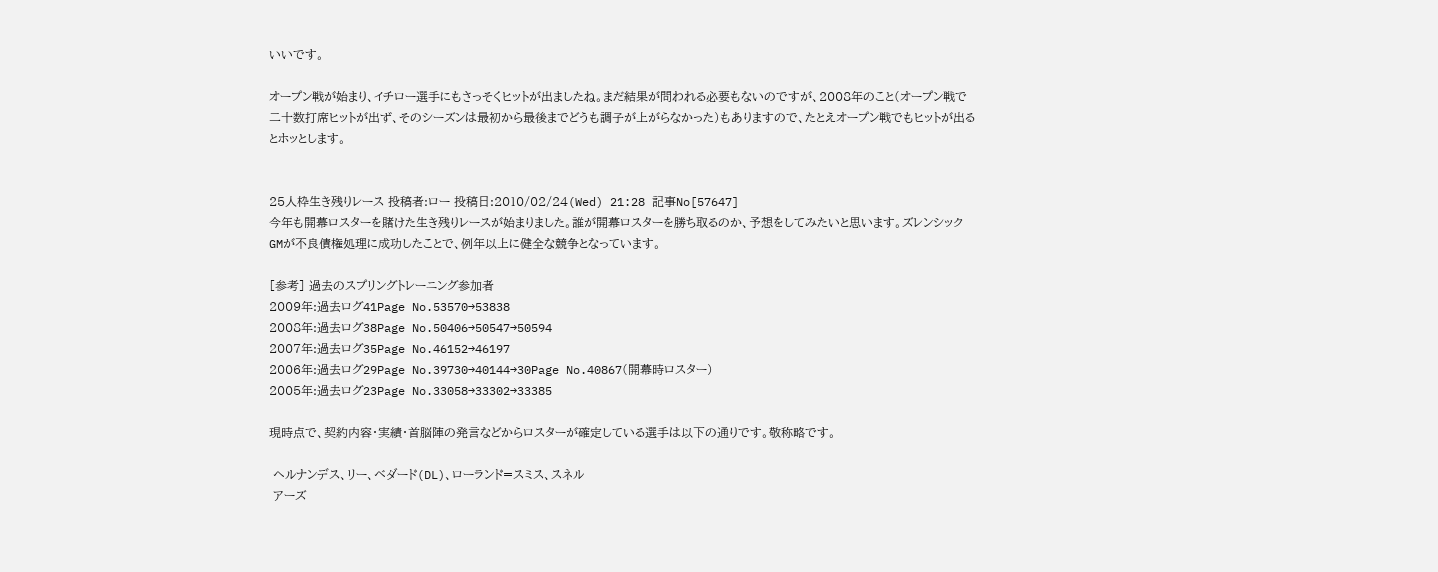いいです。

オープン戦が始まり、イチロー選手にもさっそくヒットが出ましたね。まだ結果が問われる必要もないのですが、2008年のこと(オープン戦で二十数打席ヒットが出ず、そのシーズンは最初から最後までどうも調子が上がらなかった)もありますので、たとえオープン戦でもヒットが出るとホッとします。


25人枠生き残りレース 投稿者:ロー 投稿日:2010/02/24(Wed) 21:28 記事No[57647]
今年も開幕ロスターを賭けた生き残りレースが始まりました。誰が開幕ロスターを勝ち取るのか、予想をしてみたいと思います。ズレンシックGMが不良債権処理に成功したことで、例年以上に健全な競争となっています。

[参考] 過去のスプリングトレーニング参加者
2009年:過去ログ41Page No.53570→53838
2008年:過去ログ38Page No.50406→50547→50594
2007年:過去ログ35Page No.46152→46197
2006年:過去ログ29Page No.39730→40144→30Page No.40867(開幕時ロスター)
2005年:過去ログ23Page No.33058→33302→33385

現時点で、契約内容・実績・首脳陣の発言などからロスターが確定している選手は以下の通りです。敬称略です。

 ヘルナンデス、リー、ベダード(DL)、ローランド=スミス、スネル
 アーズ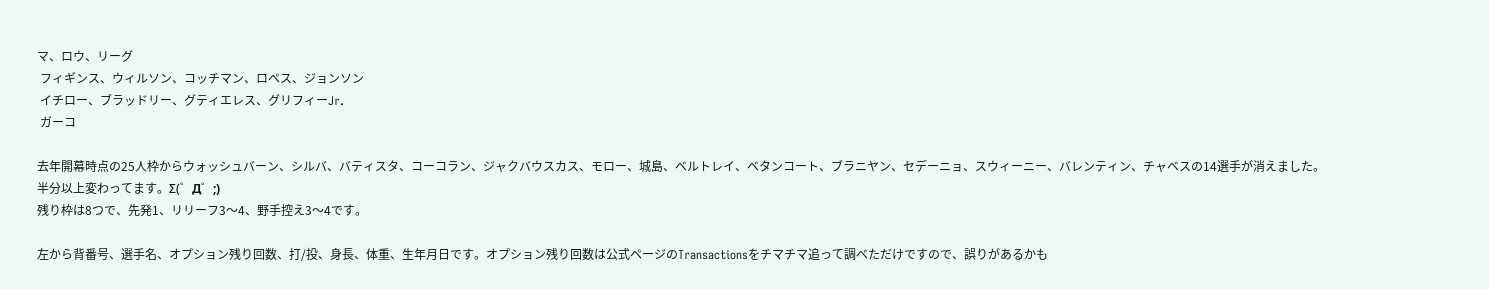マ、ロウ、リーグ
 フィギンス、ウィルソン、コッチマン、ロペス、ジョンソン
 イチロー、ブラッドリー、グティエレス、グリフィーJr.
 ガーコ

去年開幕時点の25人枠からウォッシュバーン、シルバ、バティスタ、コーコラン、ジャクバウスカス、モロー、城島、ベルトレイ、ベタンコート、ブラニヤン、セデーニョ、スウィーニー、バレンティン、チャベスの14選手が消えました。半分以上変わってます。Σ(゜Д゜;)
残り枠は8つで、先発1、リリーフ3〜4、野手控え3〜4です。

左から背番号、選手名、オプション残り回数、打/投、身長、体重、生年月日です。オプション残り回数は公式ページのTransactionsをチマチマ追って調べただけですので、誤りがあるかも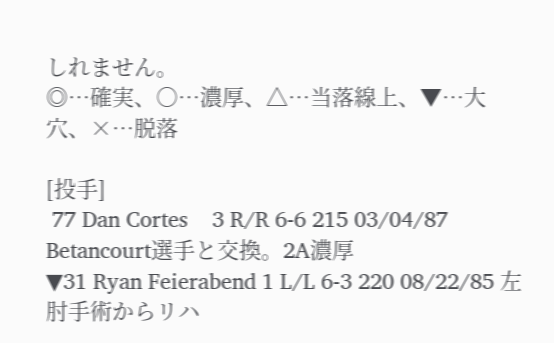しれません。
◎…確実、○…濃厚、△…当落線上、▼…大穴、×…脱落

[投手]
 77 Dan Cortes    3 R/R 6-6 215 03/04/87 Betancourt選手と交換。2A濃厚
▼31 Ryan Feierabend 1 L/L 6-3 220 08/22/85 左肘手術からリハ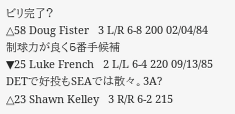ビリ完了?
△58 Doug Fister   3 L/R 6-8 200 02/04/84 制球力が良く5番手候補
▼25 Luke French   2 L/L 6-4 220 09/13/85 DETで好投もSEAでは散々。3A?
△23 Shawn Kelley   3 R/R 6-2 215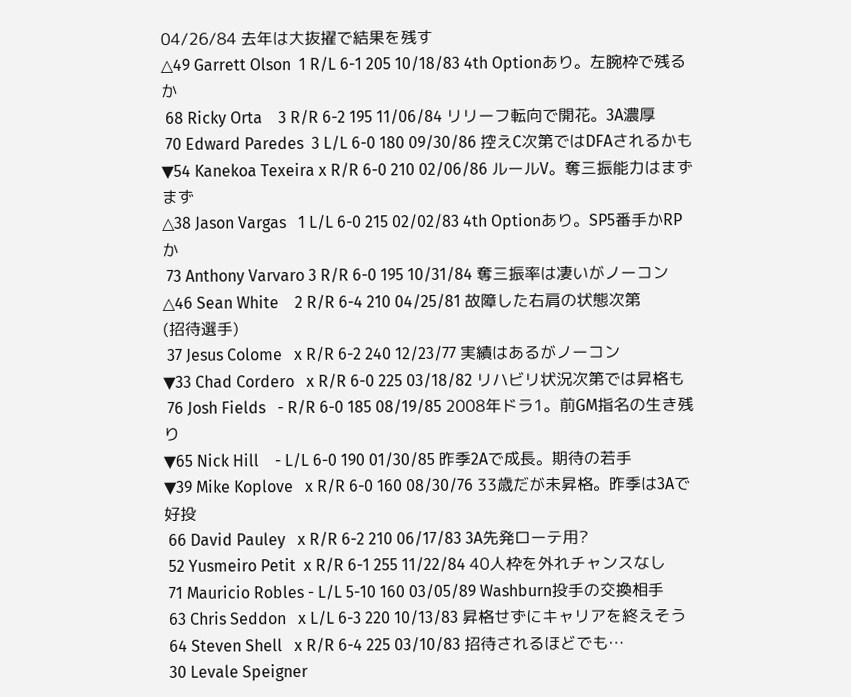04/26/84 去年は大抜擢で結果を残す
△49 Garrett Olson  1 R/L 6-1 205 10/18/83 4th Optionあり。左腕枠で残るか
 68 Ricky Orta    3 R/R 6-2 195 11/06/84 リリーフ転向で開花。3A濃厚
 70 Edward Paredes  3 L/L 6-0 180 09/30/86 控えC次第ではDFAされるかも
▼54 Kanekoa Texeira x R/R 6-0 210 02/06/86 ルールV。奪三振能力はまずまず
△38 Jason Vargas   1 L/L 6-0 215 02/02/83 4th Optionあり。SP5番手かRPか
 73 Anthony Varvaro 3 R/R 6-0 195 10/31/84 奪三振率は凄いがノーコン
△46 Sean White    2 R/R 6-4 210 04/25/81 故障した右肩の状態次第
(招待選手)
 37 Jesus Colome   x R/R 6-2 240 12/23/77 実績はあるがノーコン
▼33 Chad Cordero   x R/R 6-0 225 03/18/82 リハビリ状況次第では昇格も
 76 Josh Fields   - R/R 6-0 185 08/19/85 2008年ドラ1。前GM指名の生き残り
▼65 Nick Hill    - L/L 6-0 190 01/30/85 昨季2Aで成長。期待の若手
▼39 Mike Koplove   x R/R 6-0 160 08/30/76 33歳だが未昇格。昨季は3Aで好投
 66 David Pauley   x R/R 6-2 210 06/17/83 3A先発ローテ用?
 52 Yusmeiro Petit  x R/R 6-1 255 11/22/84 40人枠を外れチャンスなし
 71 Mauricio Robles - L/L 5-10 160 03/05/89 Washburn投手の交換相手
 63 Chris Seddon   x L/L 6-3 220 10/13/83 昇格せずにキャリアを終えそう
 64 Steven Shell   x R/R 6-4 225 03/10/83 招待されるほどでも…
 30 Levale Speigner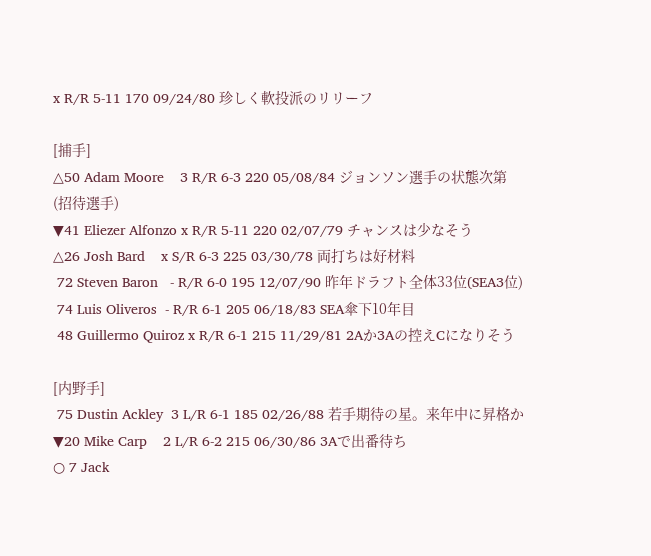x R/R 5-11 170 09/24/80 珍しく軟投派のリリーフ

[捕手]
△50 Adam Moore    3 R/R 6-3 220 05/08/84 ジョンソン選手の状態次第
(招待選手)
▼41 Eliezer Alfonzo x R/R 5-11 220 02/07/79 チャンスは少なそう
△26 Josh Bard    x S/R 6-3 225 03/30/78 両打ちは好材料
 72 Steven Baron   - R/R 6-0 195 12/07/90 昨年ドラフト全体33位(SEA3位)
 74 Luis Oliveros  - R/R 6-1 205 06/18/83 SEA傘下10年目
 48 Guillermo Quiroz x R/R 6-1 215 11/29/81 2Aか3Aの控えCになりそう

[内野手]
 75 Dustin Ackley  3 L/R 6-1 185 02/26/88 若手期待の星。来年中に昇格か
▼20 Mike Carp    2 L/R 6-2 215 06/30/86 3Aで出番待ち
○ 7 Jack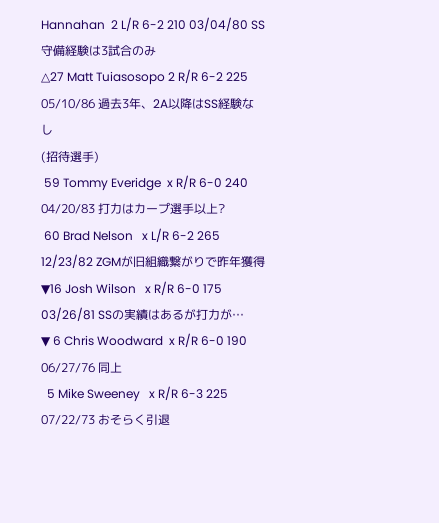Hannahan  2 L/R 6-2 210 03/04/80 SS守備経験は3試合のみ
△27 Matt Tuiasosopo 2 R/R 6-2 225 05/10/86 過去3年、2A以降はSS経験なし
(招待選手)
 59 Tommy Everidge  x R/R 6-0 240 04/20/83 打力はカープ選手以上?
 60 Brad Nelson   x L/R 6-2 265 12/23/82 ZGMが旧組織繋がりで昨年獲得
▼16 Josh Wilson   x R/R 6-0 175 03/26/81 SSの実績はあるが打力が…
▼ 6 Chris Woodward  x R/R 6-0 190 06/27/76 同上
  5 Mike Sweeney   x R/R 6-3 225 07/22/73 おそらく引退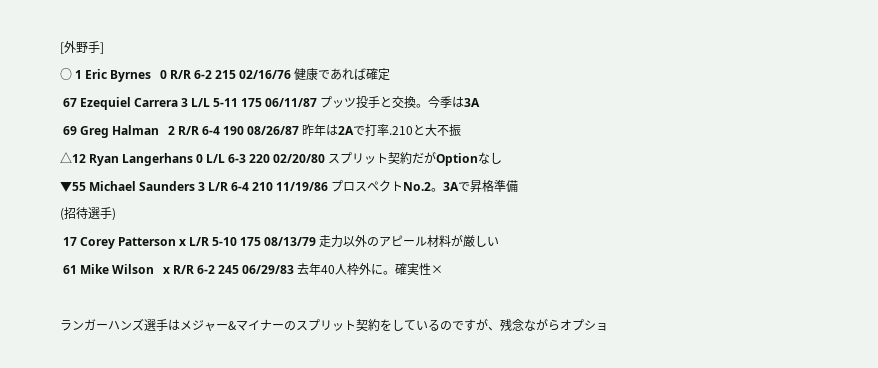[外野手]
○ 1 Eric Byrnes   0 R/R 6-2 215 02/16/76 健康であれば確定
 67 Ezequiel Carrera 3 L/L 5-11 175 06/11/87 プッツ投手と交換。今季は3A
 69 Greg Halman   2 R/R 6-4 190 08/26/87 昨年は2Aで打率.210と大不振
△12 Ryan Langerhans 0 L/L 6-3 220 02/20/80 スプリット契約だがOptionなし
▼55 Michael Saunders 3 L/R 6-4 210 11/19/86 プロスペクトNo.2。3Aで昇格準備
(招待選手)
 17 Corey Patterson x L/R 5-10 175 08/13/79 走力以外のアピール材料が厳しい
 61 Mike Wilson   x R/R 6-2 245 06/29/83 去年40人枠外に。確実性×

ランガーハンズ選手はメジャー&マイナーのスプリット契約をしているのですが、残念ながらオプショ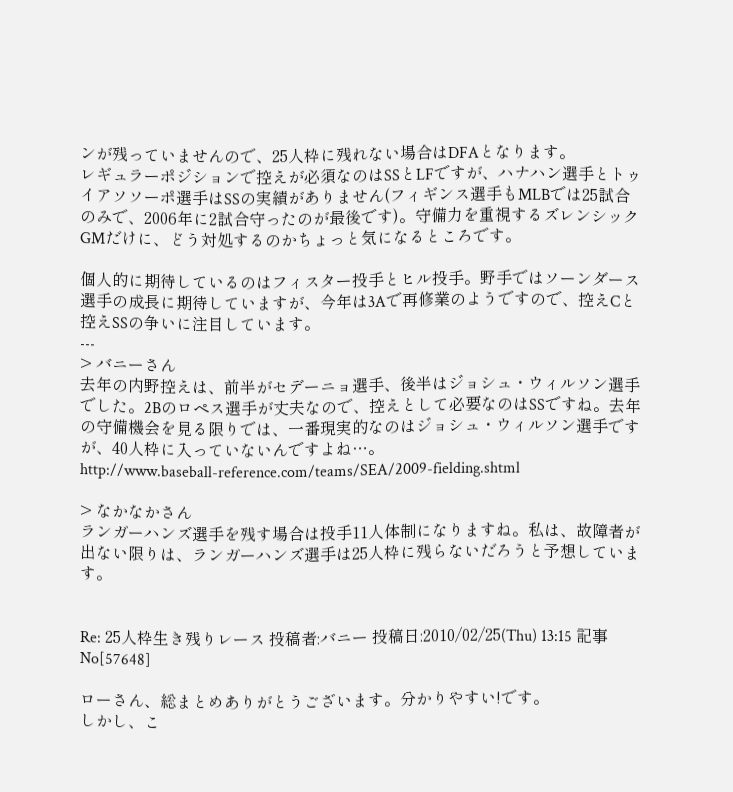ンが残っていませんので、25人枠に残れない場合はDFAとなります。
レギュラーポジションで控えが必須なのはSSとLFですが、ハナハン選手とトゥイアソソーポ選手はSSの実績がありません(フィギンス選手もMLBでは25試合のみで、2006年に2試合守ったのが最後です)。守備力を重視するズレンシックGMだけに、どう対処するのかちょっと気になるところです。

個人的に期待しているのはフィスター投手とヒル投手。野手ではソーンダース選手の成長に期待していますが、今年は3Aで再修業のようですので、控えCと控えSSの争いに注目しています。
---
> バニーさん
去年の内野控えは、前半がセデーニョ選手、後半はジョシュ・ウィルソン選手でした。2Bのロペス選手が丈夫なので、控えとして必要なのはSSですね。去年の守備機会を見る限りでは、一番現実的なのはジョシュ・ウィルソン選手ですが、40人枠に入っていないんですよね…。
http://www.baseball-reference.com/teams/SEA/2009-fielding.shtml

> なかなかさん
ランガーハンズ選手を残す場合は投手11人体制になりますね。私は、故障者が出ない限りは、ランガーハンズ選手は25人枠に残らないだろうと予想しています。


Re: 25人枠生き残りレース 投稿者:バニー 投稿日:2010/02/25(Thu) 13:15 記事No[57648]

ローさん、総まとめありがとうございます。分かりやすい!です。
しかし、こ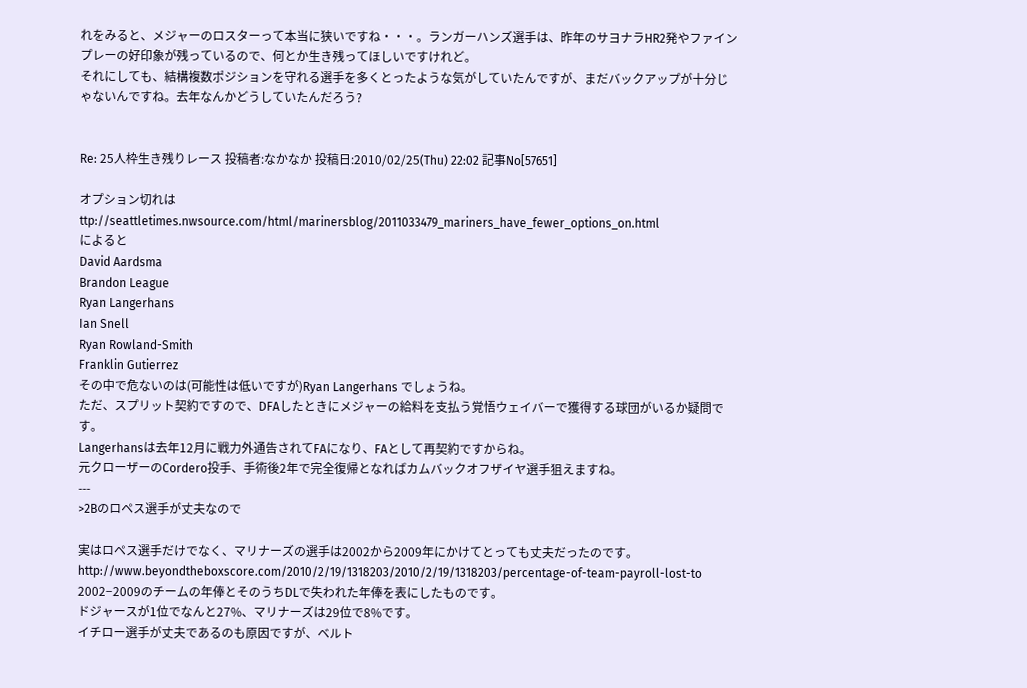れをみると、メジャーのロスターって本当に狭いですね・・・。ランガーハンズ選手は、昨年のサヨナラHR2発やファインプレーの好印象が残っているので、何とか生き残ってほしいですけれど。
それにしても、結構複数ポジションを守れる選手を多くとったような気がしていたんですが、まだバックアップが十分じゃないんですね。去年なんかどうしていたんだろう?


Re: 25人枠生き残りレース 投稿者:なかなか 投稿日:2010/02/25(Thu) 22:02 記事No[57651]

オプション切れは
ttp://seattletimes.nwsource.com/html/marinersblog/2011033479_mariners_have_fewer_options_on.html
によると
David Aardsma
Brandon League
Ryan Langerhans
Ian Snell
Ryan Rowland-Smith
Franklin Gutierrez
その中で危ないのは(可能性は低いですが)Ryan Langerhans でしょうね。
ただ、スプリット契約ですので、DFAしたときにメジャーの給料を支払う覚悟ウェイバーで獲得する球団がいるか疑問です。
Langerhansは去年12月に戦力外通告されてFAになり、FAとして再契約ですからね。
元クローザーのCordero投手、手術後2年で完全復帰となればカムバックオフザイヤ選手狙えますね。
---
>2Bのロペス選手が丈夫なので

実はロペス選手だけでなく、マリナーズの選手は2002から2009年にかけてとっても丈夫だったのです。
http://www.beyondtheboxscore.com/2010/2/19/1318203/2010/2/19/1318203/percentage-of-team-payroll-lost-to
2002−2009のチームの年俸とそのうちDLで失われた年俸を表にしたものです。
ドジャースが1位でなんと27%、マリナーズは29位で8%です。
イチロー選手が丈夫であるのも原因ですが、ベルト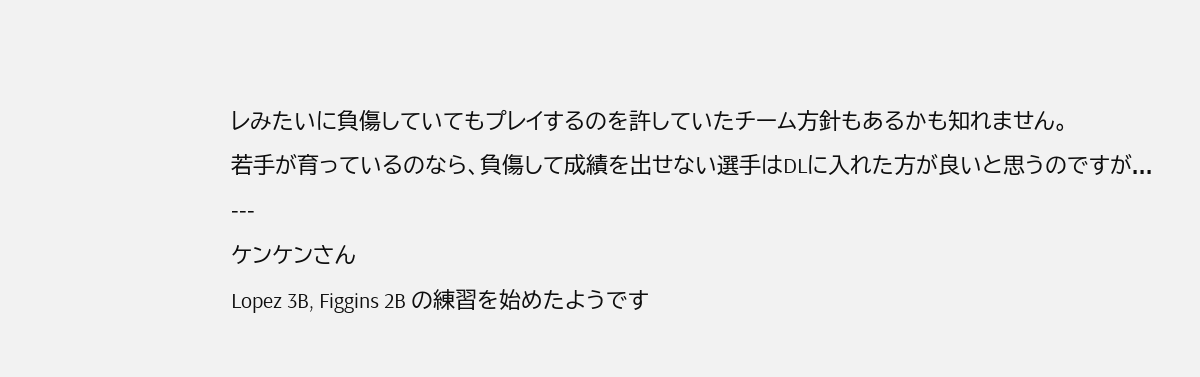レみたいに負傷していてもプレイするのを許していたチーム方針もあるかも知れません。
若手が育っているのなら、負傷して成績を出せない選手はDLに入れた方が良いと思うのですが...
---
ケンケンさん
Lopez 3B, Figgins 2B の練習を始めたようです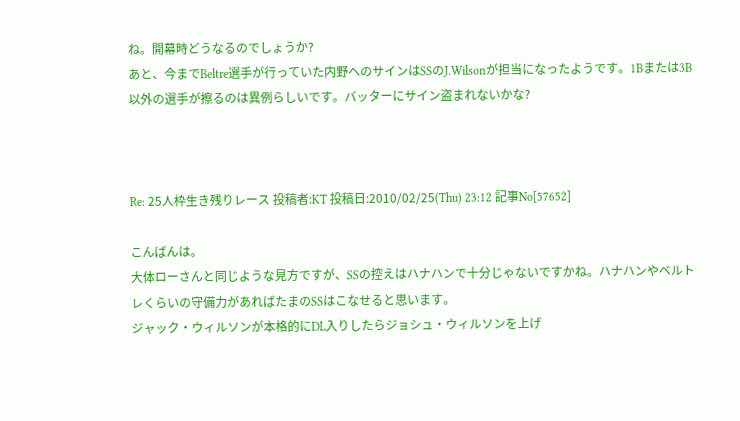ね。開幕時どうなるのでしょうか?
あと、今までBeltre選手が行っていた内野へのサインはSSのJ.Wilsonが担当になったようです。1Bまたは3B以外の選手が擦るのは異例らしいです。バッターにサイン盗まれないかな?



Re: 25人枠生き残りレース 投稿者:KT 投稿日:2010/02/25(Thu) 23:12 記事No[57652]

こんばんは。
大体ローさんと同じような見方ですが、SSの控えはハナハンで十分じゃないですかね。ハナハンやベルトレくらいの守備力があればたまのSSはこなせると思います。
ジャック・ウィルソンが本格的にDL入りしたらジョシュ・ウィルソンを上げ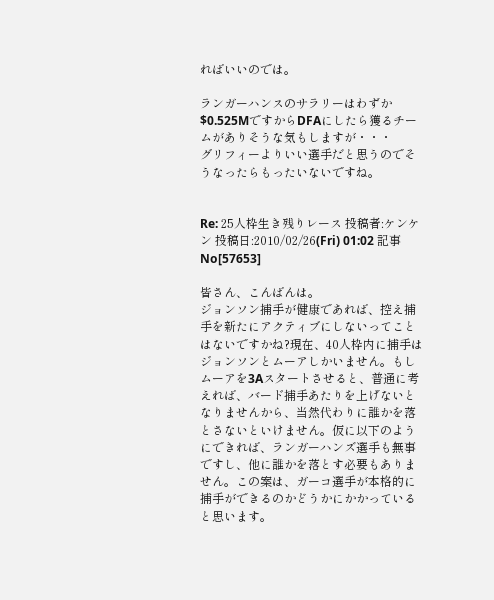ればいいのでは。

ランガーハンスのサラリーはわずか$0.525MですからDFAにしたら獲るチームがありそうな気もしますが・・・
グリフィーよりいい選手だと思うのでそうなったらもったいないですね。


Re: 25人枠生き残りレース 投稿者:ケンケン 投稿日:2010/02/26(Fri) 01:02 記事No[57653]

皆さん、こんばんは。
ジョンソン捕手が健康であれば、控え捕手を新たにアクティブにしないってことはないですかね?現在、40人枠内に捕手はジョンソンとムーアしかいません。もしムーアを3Aスタートさせると、普通に考えれば、バード捕手あたりを上げないとなりませんから、当然代わりに誰かを落とさないといけません。仮に以下のようにできれば、ランガーハンズ選手も無事ですし、他に誰かを落とす必要もありません。この案は、ガーコ選手が本格的に捕手ができるのかどうかにかかっていると思います。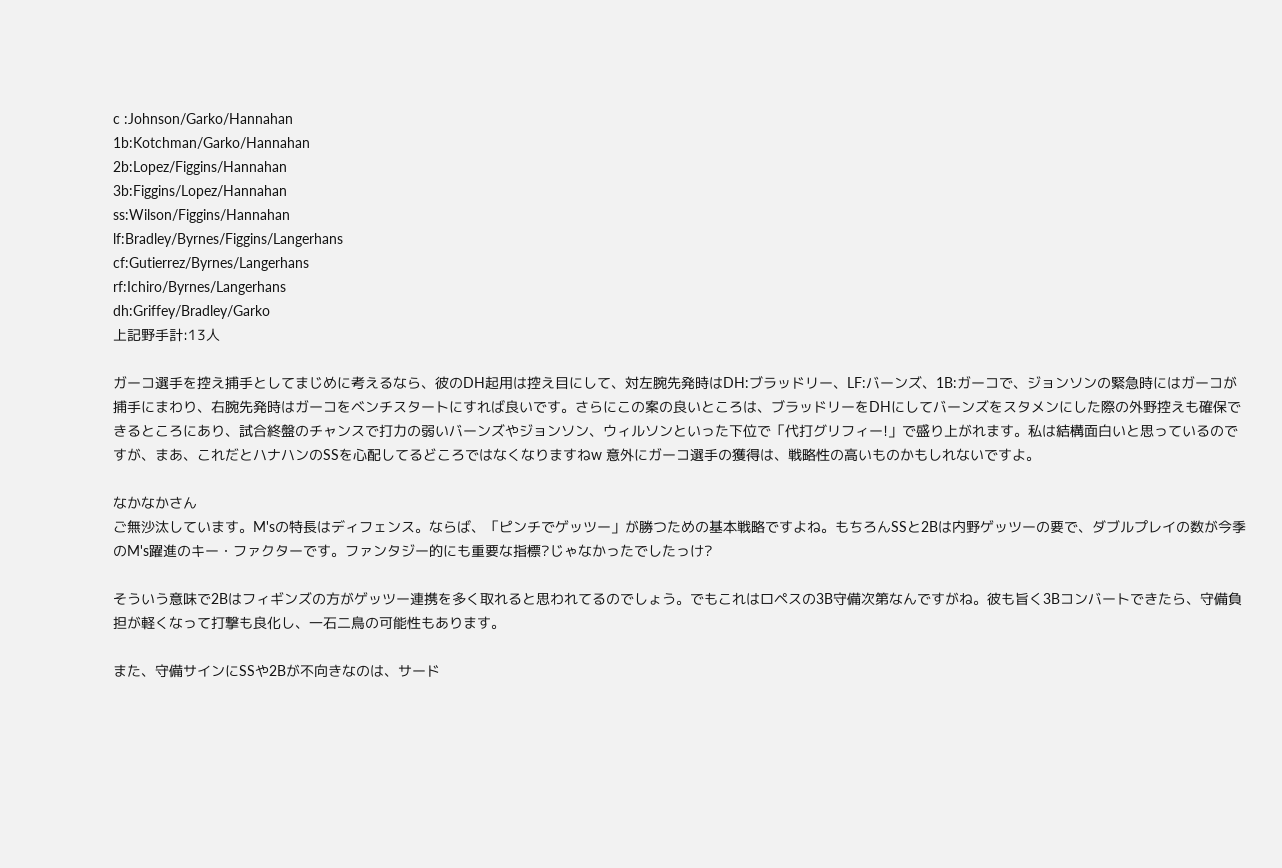c :Johnson/Garko/Hannahan
1b:Kotchman/Garko/Hannahan
2b:Lopez/Figgins/Hannahan
3b:Figgins/Lopez/Hannahan
ss:Wilson/Figgins/Hannahan
lf:Bradley/Byrnes/Figgins/Langerhans
cf:Gutierrez/Byrnes/Langerhans
rf:Ichiro/Byrnes/Langerhans
dh:Griffey/Bradley/Garko
上記野手計:13人

ガーコ選手を控え捕手としてまじめに考えるなら、彼のDH起用は控え目にして、対左腕先発時はDH:ブラッドリー、LF:バーンズ、1B:ガーコで、ジョンソンの緊急時にはガーコが捕手にまわり、右腕先発時はガーコをベンチスタートにすれば良いです。さらにこの案の良いところは、ブラッドリーをDHにしてバーンズをスタメンにした際の外野控えも確保できるところにあり、試合終盤のチャンスで打力の弱いバーンズやジョンソン、ウィルソンといった下位で「代打グリフィー!」で盛り上がれます。私は結構面白いと思っているのですが、まあ、これだとハナハンのSSを心配してるどころではなくなりますねw 意外にガーコ選手の獲得は、戦略性の高いものかもしれないですよ。

なかなかさん
ご無沙汰しています。M'sの特長はディフェンス。ならば、「ピンチでゲッツー」が勝つための基本戦略ですよね。もちろんSSと2Bは内野ゲッツーの要で、ダブルプレイの数が今季のM's躍進のキー・ファクターです。ファンタジー的にも重要な指標?じゃなかったでしたっけ?

そういう意味で2Bはフィギンズの方がゲッツー連携を多く取れると思われてるのでしょう。でもこれはロペスの3B守備次第なんですがね。彼も旨く3Bコンバートできたら、守備負担が軽くなって打撃も良化し、一石二鳥の可能性もあります。

また、守備サインにSSや2Bが不向きなのは、サード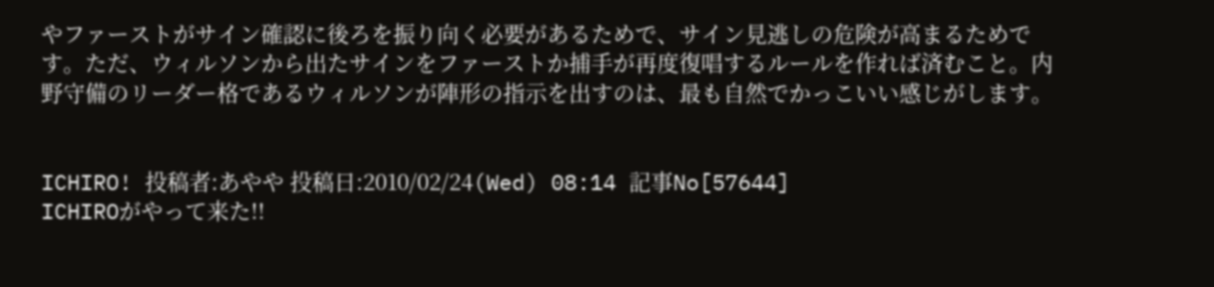やファーストがサイン確認に後ろを振り向く必要があるためで、サイン見逃しの危険が高まるためです。ただ、ウィルソンから出たサインをファーストか捕手が再度復唱するルールを作れば済むこと。内野守備のリーダー格であるウィルソンが陣形の指示を出すのは、最も自然でかっこいい感じがします。


ICHIRO! 投稿者:あやや 投稿日:2010/02/24(Wed) 08:14 記事No[57644]
ICHIROがやって来た!!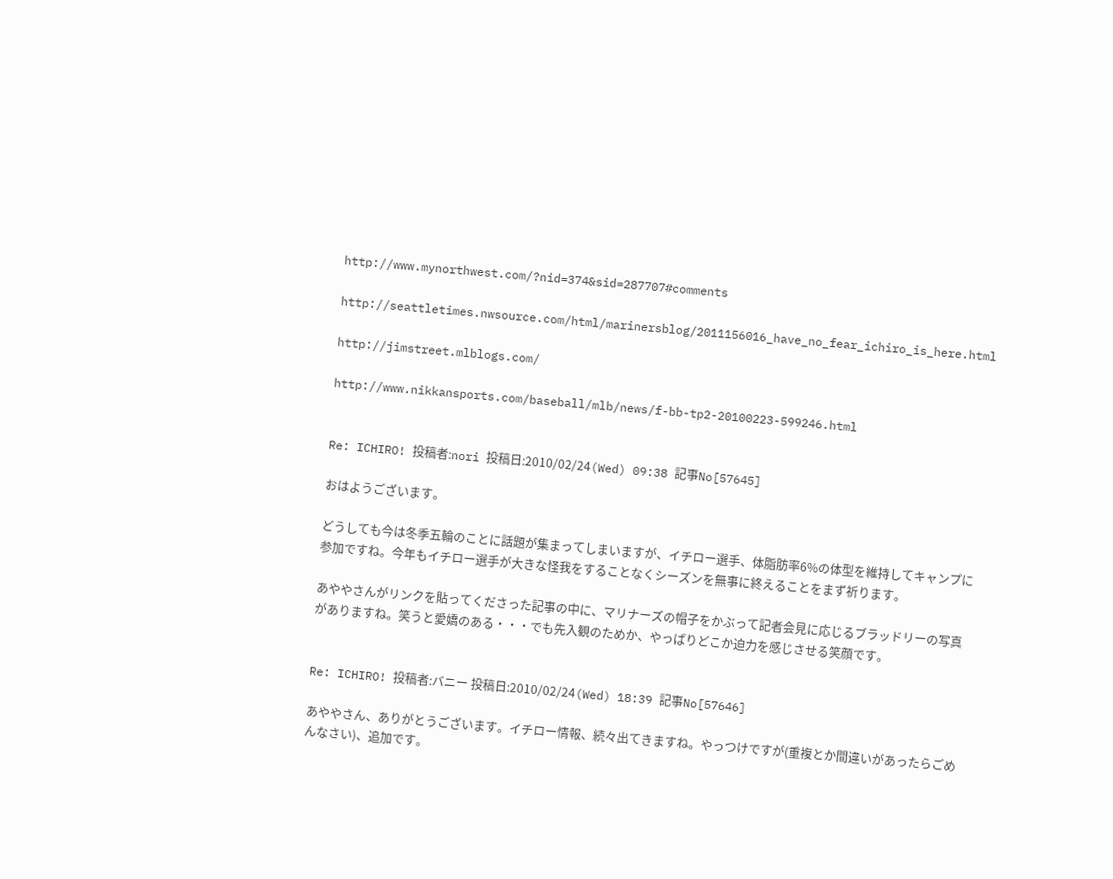http://www.mynorthwest.com/?nid=374&sid=287707#comments

http://seattletimes.nwsource.com/html/marinersblog/2011156016_have_no_fear_ichiro_is_here.html

http://jimstreet.mlblogs.com/

http://www.nikkansports.com/baseball/mlb/news/f-bb-tp2-20100223-599246.html


Re: ICHIRO! 投稿者:nori 投稿日:2010/02/24(Wed) 09:38 記事No[57645]

おはようございます。

どうしても今は冬季五輪のことに話題が集まってしまいますが、イチロー選手、体脂肪率6%の体型を維持してキャンプに参加ですね。今年もイチロー選手が大きな怪我をすることなくシーズンを無事に終えることをまず祈ります。

あややさんがリンクを貼ってくださった記事の中に、マリナーズの帽子をかぶって記者会見に応じるブラッドリーの写真がありますね。笑うと愛嬌のある・・・でも先入観のためか、やっぱりどこか迫力を感じさせる笑顔です。


Re: ICHIRO! 投稿者:バニー 投稿日:2010/02/24(Wed) 18:39 記事No[57646]

あややさん、ありがとうございます。イチロー情報、続々出てきますね。やっつけですが(重複とか間違いがあったらごめんなさい)、追加です。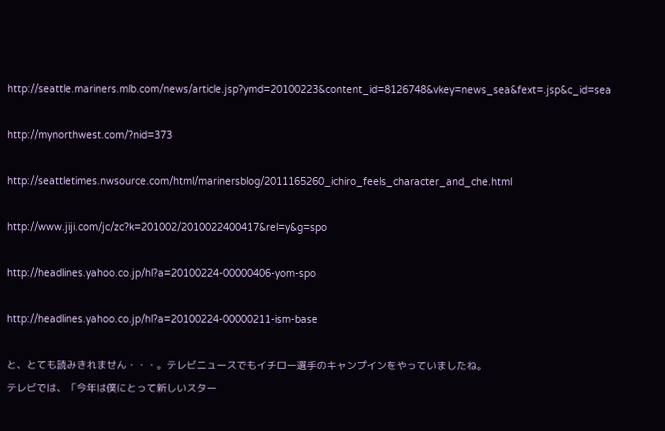http://seattle.mariners.mlb.com/news/article.jsp?ymd=20100223&content_id=8126748&vkey=news_sea&fext=.jsp&c_id=sea

http://mynorthwest.com/?nid=373

http://seattletimes.nwsource.com/html/marinersblog/2011165260_ichiro_feels_character_and_che.html

http://www.jiji.com/jc/zc?k=201002/2010022400417&rel=y&g=spo

http://headlines.yahoo.co.jp/hl?a=20100224-00000406-yom-spo

http://headlines.yahoo.co.jp/hl?a=20100224-00000211-ism-base

と、とても読みきれません・・・。テレビニュースでもイチロー選手のキャンプインをやっていましたね。
テレビでは、「今年は僕にとって新しいスター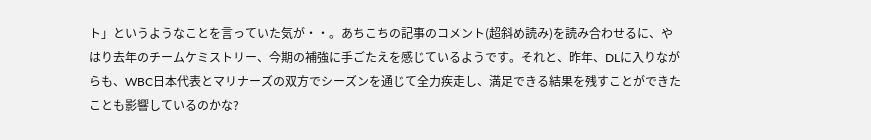ト」というようなことを言っていた気が・・。あちこちの記事のコメント(超斜め読み)を読み合わせるに、やはり去年のチームケミストリー、今期の補強に手ごたえを感じているようです。それと、昨年、DLに入りながらも、WBC日本代表とマリナーズの双方でシーズンを通じて全力疾走し、満足できる結果を残すことができたことも影響しているのかな?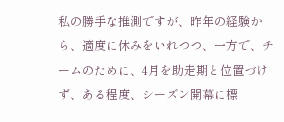私の勝手な推測ですが、昨年の経験から、適度に休みをいれつつ、一方で、チームのために、4月を助走期と位置づけず、ある程度、シーズン開幕に標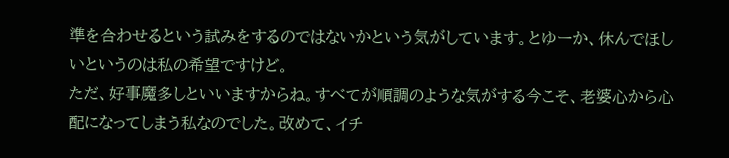準を合わせるという試みをするのではないかという気がしています。とゆーか、休んでほしいというのは私の希望ですけど。
ただ、好事魔多しといいますからね。すべてが順調のような気がする今こそ、老婆心から心配になってしまう私なのでした。改めて、イチ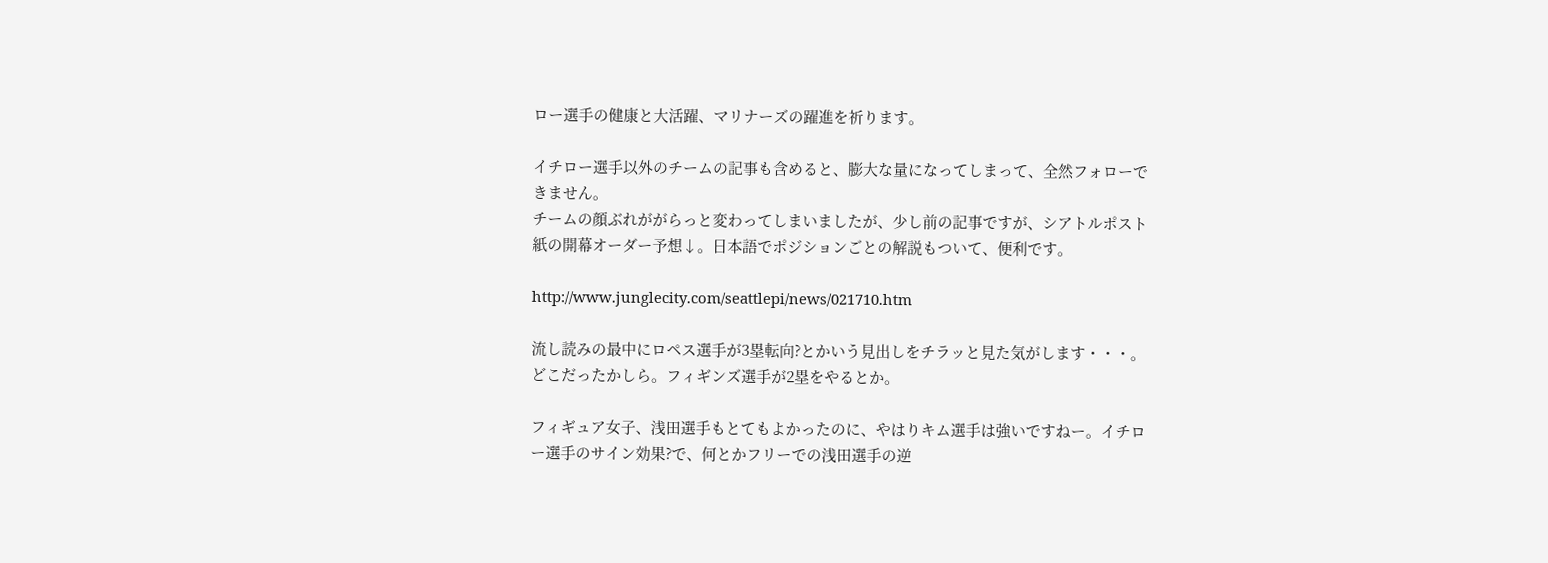ロー選手の健康と大活躍、マリナーズの躍進を祈ります。

イチロー選手以外のチームの記事も含めると、膨大な量になってしまって、全然フォローできません。
チームの顔ぶれががらっと変わってしまいましたが、少し前の記事ですが、シアトルポスト紙の開幕オーダー予想↓。日本語でポジションごとの解説もついて、便利です。

http://www.junglecity.com/seattlepi/news/021710.htm

流し読みの最中にロペス選手が3塁転向?とかいう見出しをチラッと見た気がします・・・。どこだったかしら。フィギンズ選手が2塁をやるとか。

フィギュア女子、浅田選手もとてもよかったのに、やはりキム選手は強いですねー。イチロー選手のサイン効果?で、何とかフリーでの浅田選手の逆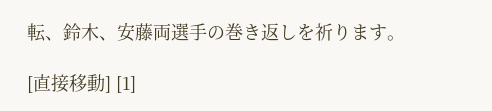転、鈴木、安藤両選手の巻き返しを祈ります。

[直接移動] [1]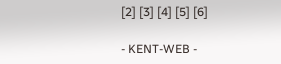[2] [3] [4] [5] [6]

- KENT-WEB -